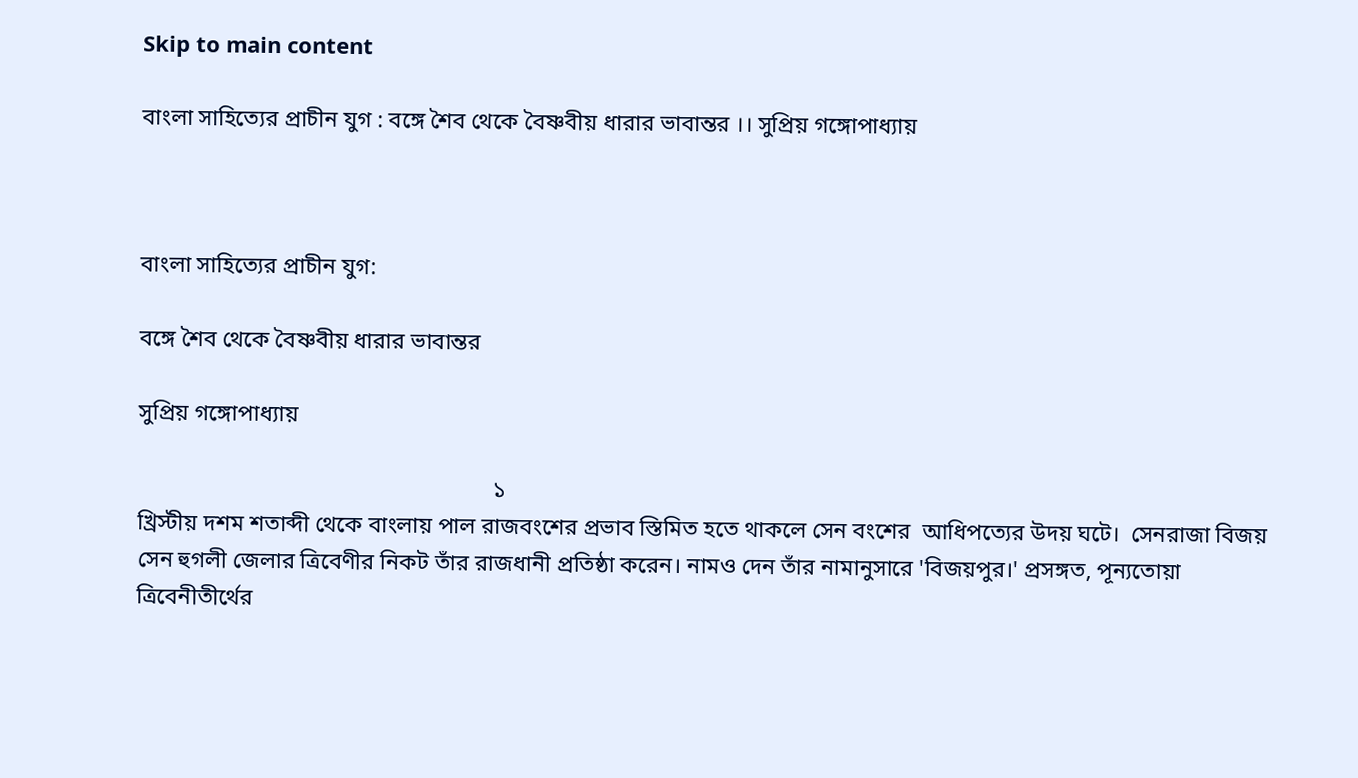Skip to main content

বাংলা সাহিত্যের প্রাচীন যুগ : বঙ্গে শৈব থেকে বৈষ্ণবীয় ধারার ভাবান্তর ।। সুপ্রিয় গঙ্গোপাধ্যায়



বাংলা সাহিত্যের প্রাচীন যুগ:

বঙ্গে শৈব থেকে বৈষ্ণবীয় ধারার ভাবান্তর

সুপ্রিয় গঙ্গোপাধ্যায়

                                                              ১
খ্রিস্টীয় দশম শতাব্দী থেকে বাংলায় পাল রাজবংশের প্রভাব স্তিমিত হতে থাকলে সেন বংশের  আধিপত্যের উদয় ঘটে।  সেনরাজা বিজয় সেন হুগলী জেলার ত্রিবেণীর নিকট তাঁর রাজধানী প্রতিষ্ঠা করেন। নামও দেন তাঁর নামানুসারে 'বিজয়পুর।' প্রসঙ্গত, পূন্যতোয়া ত্রিবেনীতীর্থের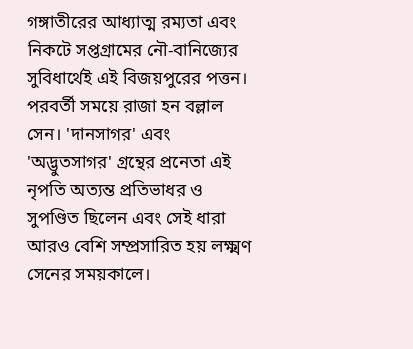গঙ্গাতীরের আধ্যাত্ম রম্যতা এবং নিকটে সপ্তগ্রামের নৌ-বানিজ্যের সুবিধার্থেই এই বিজয়পুরের পত্তন। পরবর্তী সময়ে রাজা হন বল্লাল সেন। 'দানসাগর' এবং 'অদ্ভুতসাগর' গ্রন্থের প্রনেতা এই নৃপতি অত্যন্ত প্রতিভাধর ও সুপণ্ডিত ছিলেন এবং সেই ধারা আরও বেশি সম্প্রসারিত হয় লক্ষ্মণ সেনের সময়কালে।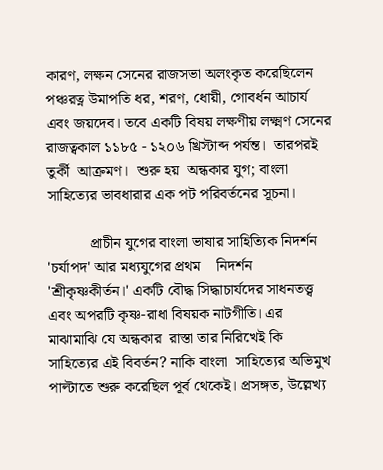কারণ, লক্ষন সেনের রাজসভা অলংকৃত করেছিলেন পঞ্চরত্ন উমাপতি ধর, শরণ, ধোয়ী, গোবর্ধন আচার্য এবং জয়দেব। তবে একটি বিষয় লক্ষণীয় লক্ষ্মণ সেনের রাজত্বকাল ১১৮৫ - ১২০৬ খ্রিস্টাব্দ পর্যন্ত।  তারপরই তুর্কী  আক্রমণ।  শুরু হয়  অন্ধকার যুগ; বাংলা  সাহিত্যের ভাবধারার এক পট পরিবর্তনের সূচনা।

           প্রাচীন যুগের বাংলা ভাষার সাহিত্যিক নিদর্শন 'চর্যাপদ' আর মধ্যযুগের প্রথম    নিদর্শন 'শ্রীকৃষ্ণকীর্তন।' একটি বৌদ্ধ সিদ্ধাচার্যদের সাধনতত্ত্ব এবং অপরটি কৃষ্ণ-রাধা বিষয়ক নাটগীতি। এর মাঝামাঝি যে অন্ধকার  রাস্তা তার নিরিখেই কি সাহিত্যের এই বিবর্তন? নাকি বাংলা  সাহিত্যের অভিমুখ পাল্টাতে শুরু করেছিল পূর্ব থেকেই। প্রসঙ্গত, উল্লেখ্য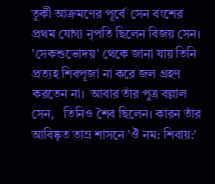তুর্কী আক্রমণের পূর্বে  সেন বংশের  প্রথম যোগ্য নৃপতি ছিলেন বিজয় সেন। 'সেকশুভোদয়' থেকে জানা যায় তিনি প্রত্যহ শিবপূজা না করে জল গ্রহণ করতেন না।  আবার তাঁর পুত্র বল্লাল সেন,   তিনিও শৈব ছিলেন। কারন তাঁর আবিষ্কৃত তাম্র শাসনে 'ঔঁ নম: শিবায়:'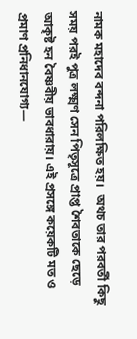নামক মহাদেব বন্দনা পরিলক্ষিত হয়।  অথচ তার পরবর্তী কিছু সময় পরই পুত্র লক্ষ্মণ সেন পিতৃসূত্রে প্রাপ্ত শৈবতাকে ছেড়ে আকৃষ্ট হন বৈষ্ণবীয় ভাবধারায়। এই প্রসঙ্গে কয়েকটি মত ও প্রমাণ প্রনিধানযোগ্য—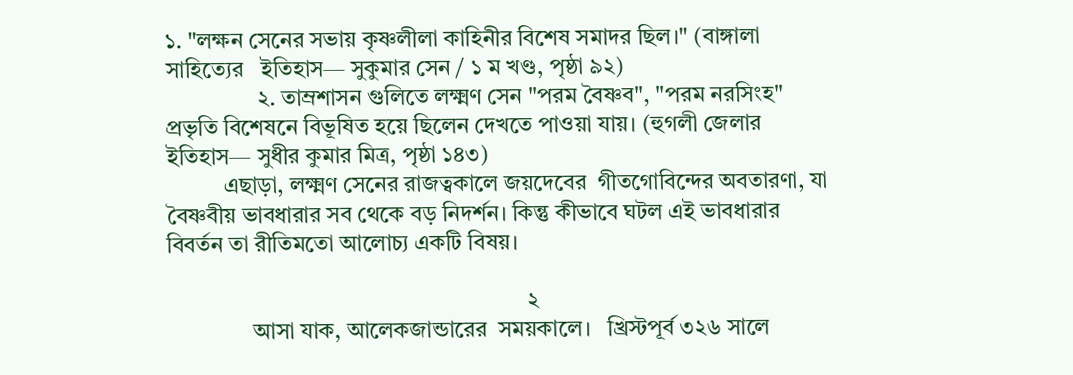১. "লক্ষন সেনের সভায় কৃষ্ণলীলা কাহিনীর বিশেষ সমাদর ছিল।" (বাঙ্গালা সাহিত্যের   ইতিহাস— সুকুমার সেন / ১ ম খণ্ড, পৃষ্ঠা ৯২)
                ২. তাম্রশাসন গুলিতে লক্ষ্মণ সেন "পরম বৈষ্ণব", "পরম নরসিংহ" প্রভৃতি বিশেষনে বিভূষিত হয়ে ছিলেন দেখতে পাওয়া যায়। (হুগলী জেলার ইতিহাস— সুধীর কুমার মিত্র, পৃষ্ঠা ১৪৩)
          এছাড়া, লক্ষ্মণ সেনের রাজত্বকালে জয়দেবের  গীতগোবিন্দের অবতারণা, যা বৈষ্ণবীয় ভাবধারার সব থেকে বড় নিদর্শন। কিন্তু কীভাবে ঘটল এই ভাবধারার বিবর্তন তা রীতিমতো আলোচ্য একটি বিষয়।

                                                               ২
               আসা যাক, আলেকজান্ডারের  সময়কালে।   খ্রিস্টপূর্ব ৩২৬ সালে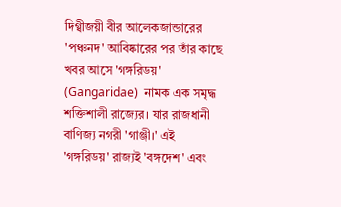দিগ্বীজয়ী বীর আলেকজান্ডারের 'পঞ্চনদ' আবিষ্কারের পর তাঁর কাছে খবর আসে 'গঙ্গরিডয়' (Gangaridae)  নামক এক সমৃদ্ধ শক্তিশালী রাজ্যের। যার রাজধানী বাণিজ্য নগরী 'গাঞ্জী।' এই 'গঙ্গরিডয়' রাজ্যই 'বঙ্গদেশ' এবং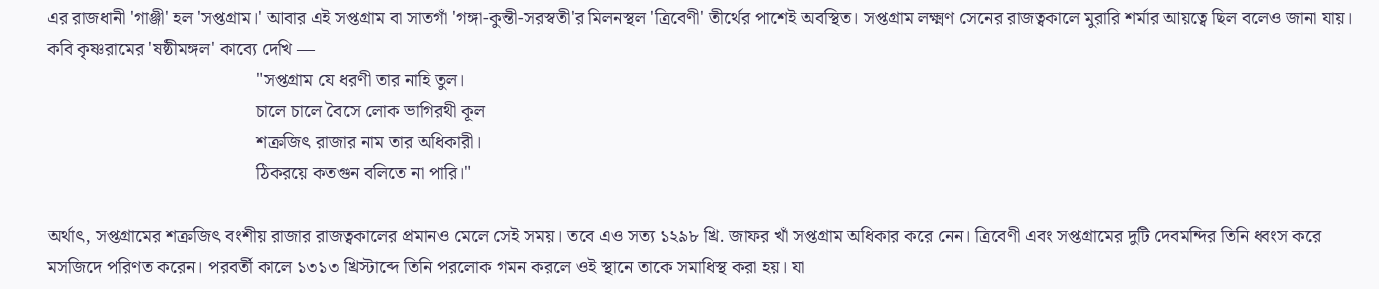এর রাজধানী 'গাঞ্জী' হল 'সপ্তগ্রাম।' আবার এই সপ্তগ্রাম বা সাতগাঁ 'গঙ্গা-কুন্তী-সরস্বতী'র মিলনস্থল 'ত্রিবেণী' তীর্থের পাশেই অবস্থিত। সপ্তগ্রাম লক্ষ্মণ সেনের রাজত্বকালে মুরারি শর্মার আয়ত্বে ছিল বলেও জানা যায়। কবি কৃষ্ণরামের 'ষষ্ঠীমঙ্গল' কাব্যে দেখি —
                                             "সপ্তগ্রাম যে ধরণী তার নাহি তুল।
                                             চালে চালে বৈসে লোক ভাগিরথী কূল
                                             শক্রজিৎ রাজার নাম তার অধিকারী।
                                             ঠিকরয়ে কতগুন বলিতে না পারি।"

অর্থাৎ, সপ্তগ্রামের শক্রজিৎ বংশীয় রাজার রাজত্বকালের প্রমানও মেলে সেই সময়। তবে এও সত্য ১২৯৮ খ্রি. জাফর খাঁ সপ্তগ্রাম অধিকার করে নেন। ত্রিবেণী এবং সপ্তগ্রামের দুটি দেবমন্দির তিনি ধ্বংস করে মসজিদে পরিণত করেন। পরবর্তী কালে ১৩১৩ খ্রিস্টাব্দে তিনি পরলোক গমন করলে ওই স্থানে তাকে সমাধিস্থ করা হয়। যা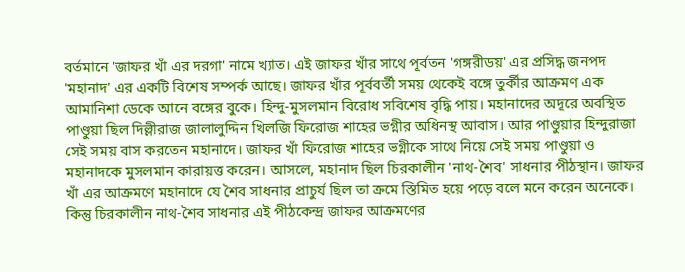বর্তমানে 'জাফর খাঁ এর দরগা' নামে খ্যাত। এই জাফর খাঁর সাথে পূর্বতন 'গঙ্গরীডয়' এর প্রসিদ্ধ জনপদ 'মহানাদ' এর একটি বিশেষ সম্পর্ক আছে। জাফর খাঁর পূর্ববর্তী সময় থেকেই বঙ্গে তুর্কীর আক্রমণ এক আমানিশা ডেকে আনে বঙ্গের বুকে। হিন্দু-মুসলমান বিরোধ সবিশেষ বৃদ্ধি পায়। মহানাদের অদূরে অবস্থিত পাণ্ডুয়া ছিল দিল্লীরাজ জালালুদ্দিন খিলজি ফিরোজ শাহের ভগ্নীর অধিনস্থ আবাস। আর পাণ্ডুয়ার হিন্দুরাজা সেই সময় বাস করতেন মহানাদে। জাফর খাঁ ফিরোজ শাহের ভগ্নীকে সাথে নিয়ে সেই সময় পাণ্ডুয়া ও মহানাদকে মুসলমান কারায়ত্ত করেন। আসলে, মহানাদ ছিল চিরকালীন 'নাথ-শৈব' সাধনার পীঠস্থান। জাফর খাঁ এর আক্রমণে মহানাদে যে শৈব সাধনার প্রাচুর্য ছিল তা ক্রমে স্তিমিত হয়ে পড়ে বলে মনে করেন অনেকে। কিন্তু চিরকালীন নাথ-শৈব সাধনার এই পীঠকেন্দ্র জাফর আক্রমণের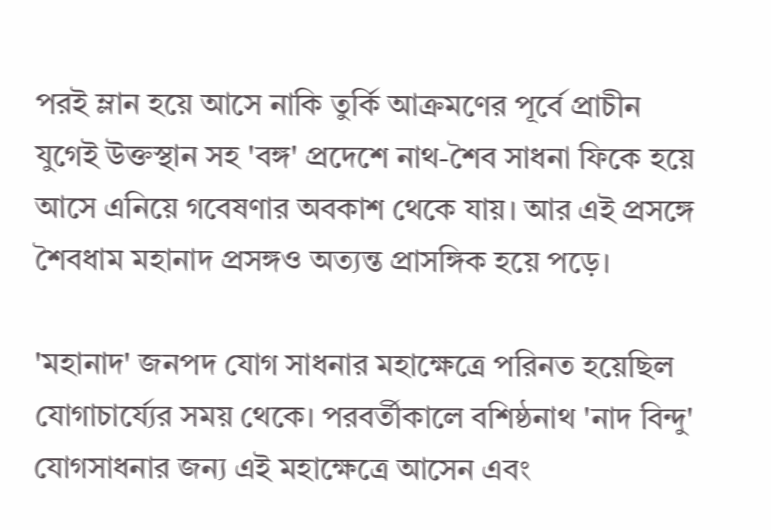পরই ম্লান হয়ে আসে নাকি তুর্কি আক্রমণের পূর্বে প্রাচীন  যুগেই উক্তস্থান সহ 'বঙ্গ' প্রদেশে নাথ-শৈব সাধনা ফিকে হয়ে আসে এনিয়ে গবেষণার অবকাশ থেকে যায়। আর এই প্রসঙ্গে শৈবধাম মহানাদ প্রসঙ্গও অত্যন্ত প্রাসঙ্গিক হয়ে পড়ে।

'মহানাদ' জনপদ যোগ সাধনার মহাক্ষেত্রে পরিনত হয়েছিল যোগাচার্য্যের সময় থেকে। পরবর্তীকালে বশিষ্ঠনাথ 'নাদ বিন্দু' যোগসাধনার জন্য এই মহাক্ষেত্রে আসেন এবং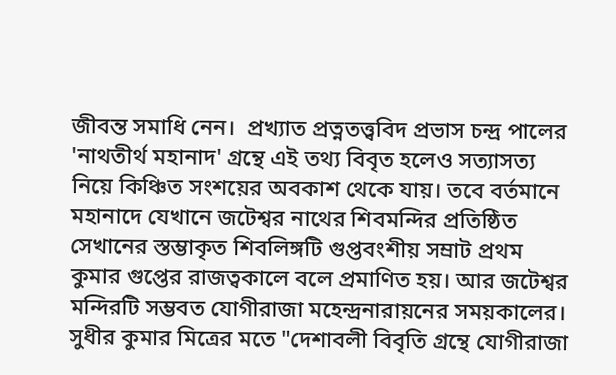জীবন্ত সমাধি নেন।  প্রখ্যাত প্রত্নতত্ত্ববিদ প্রভাস চন্দ্র পালের 'নাথতীর্থ মহানাদ' গ্রন্থে এই তথ্য বিবৃত হলেও সত্যাসত্য নিয়ে কিঞ্চিত সংশয়ের অবকাশ থেকে যায়। তবে বর্তমানে মহানাদে যেখানে জটেশ্বর নাথের শিবমন্দির প্রতিষ্ঠিত সেখানের স্তম্ভাকৃত শিবলিঙ্গটি গুপ্তবংশীয় সম্রাট প্রথম কুমার গুপ্তের রাজত্বকালে বলে প্রমাণিত হয়। আর জটেশ্বর মন্দিরটি সম্ভবত যোগীরাজা মহেন্দ্রনারায়নের সময়কালের। সুধীর কুমার মিত্রের মতে "দেশাবলী বিবৃতি গ্রন্থে যোগীরাজা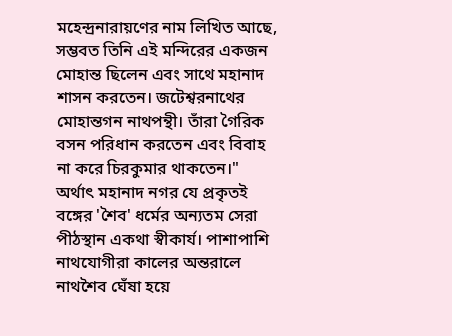মহেন্দ্রনারায়ণের নাম লিখিত আছে, সম্ভবত তিনি এই মন্দিরের একজন মোহান্ত ছিলেন এবং সাথে মহানাদ শাসন করতেন। জটেশ্বরনাথের মোহান্তগন নাথপন্থী। তাঁরা গৈরিক বসন পরিধান করতেন এবং বিবাহ না করে চিরকুমার থাকতেন।" অর্থাৎ মহানাদ নগর যে প্রকৃতই বঙ্গের 'শৈব' ধর্মের অন্যতম সেরা পীঠস্থান একথা স্বীকার্য। পাশাপাশি নাথযোগীরা কালের অন্তরালে নাথশৈব ঘেঁষা হয়ে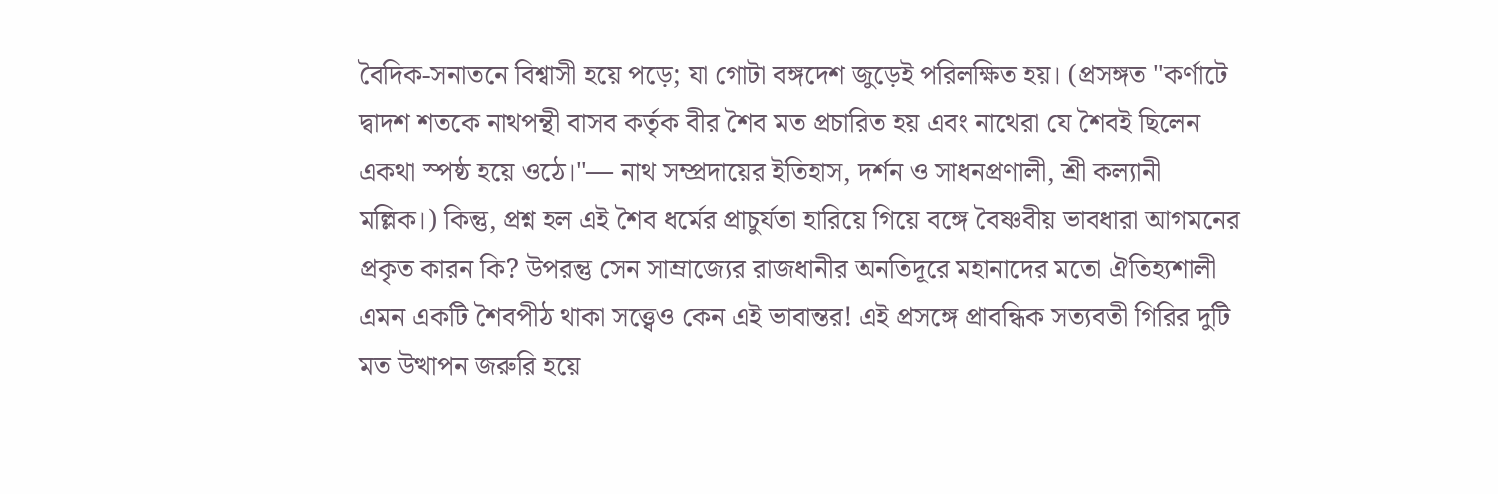বৈদিক-সনাতনে বিশ্বাসী হয়ে পড়ে; যা গোটা বঙ্গদেশ জুড়েই পরিলক্ষিত হয়। (প্রসঙ্গত "কর্ণাটে দ্বাদশ শতকে নাথপন্থী বাসব কর্তৃক বীর শৈব মত প্রচারিত হয় এবং নাথেরা যে শৈবই ছিলেন একথা স্পষ্ঠ হয়ে ওঠে।"— নাথ সম্প্রদায়ের ইতিহাস, দর্শন ও সাধনপ্রণালী, শ্রী কল্যানী মল্লিক।) কিন্তু, প্রশ্ন হল এই শৈব ধর্মের প্রাচুর্যতা হারিয়ে গিয়ে বঙ্গে বৈষ্ণবীয় ভাবধারা আগমনের প্রকৃত কারন কি? উপরন্তু সেন সাম্রাজ্যের রাজধানীর অনতিদূরে মহানাদের মতো ঐতিহ্যশালী এমন একটি শৈবপীঠ থাকা সত্ত্বেও কেন এই ভাবান্তর! এই প্রসঙ্গে প্রাবন্ধিক সত্যবতী গিরির দুটি মত উত্থাপন জরুরি হয়ে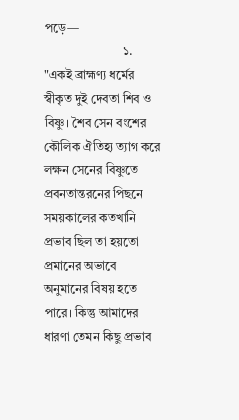পড়ে—
                         ১. "একই ব্রাহ্মণ্য ধর্মের স্বীকৃত দুই দেবতা শিব ও বিষ্ণু। শৈব সেন বংশের কৌলিক ঐতিহ্য ত্যাগ করে লক্ষন সেনের বিষ্ণুতে প্রবনতান্তরনের পিছনে সময়কালের কতখানি প্রভাব ছিল তা হয়তো প্রমানের অভাবে অনুমানের বিষয় হতে পারে। কিন্তু আমাদের ধারণা তেমন কিছু প্রভাব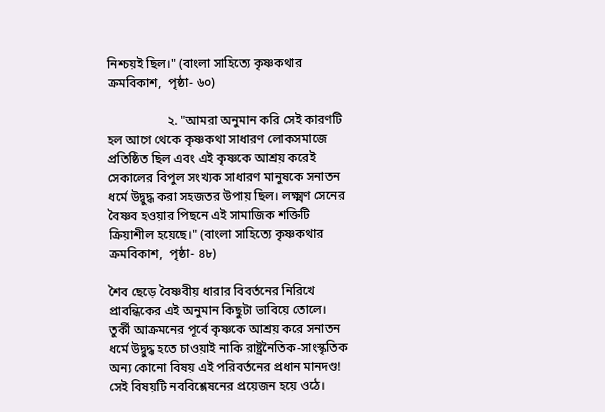নিশ্চয়ই ছিল।" (বাংলা সাহিত্যে কৃষ্ণকথার ক্রমবিকাশ,  পৃষ্ঠা- ৬০)

                   ২. "আমরা অনুমান করি সেই কারণটি হল আগে থেকে কৃষ্ণকথা সাধারণ লোকসমাজে প্রতিষ্ঠিত ছিল এবং এই কৃষ্ণকে আশ্র‍য় করেই সেকালের বিপুল সংখ্যক সাধারণ মানুষকে সনাতন ধর্মে উদ্বুদ্ধ করা সহজতর উপায় ছিল। লক্ষ্মণ সেনের বৈষ্ণব হওয়ার পিছনে এই সামাজিক শক্তিটি ক্রিয়াশীল হয়েছে।" (বাংলা সাহিত্যে কৃষ্ণকথার ক্রমবিকাশ,  পৃষ্ঠা- ৪৮)

শৈব ছেড়ে বৈষ্ণবীয় ধারার বিবর্তনের নিরিখে প্রাবন্ধিকের এই অনুমান কিছুটা ভাবিয়ে তোলে। তুর্কী আক্রমনের পূর্বে কৃষ্ণকে আশ্রয় করে সনাতন ধর্মে উদ্বুদ্ধ হতে চাওয়াই নাকি রাষ্ট্রনৈতিক-সাংস্কৃতিক অন্য কোনো বিষয় এই পরিবর্তনের প্রধান মানদণ্ড! সেই বিষয়টি নববিশ্লেষনের প্রয়েজন হয়ে ওঠে।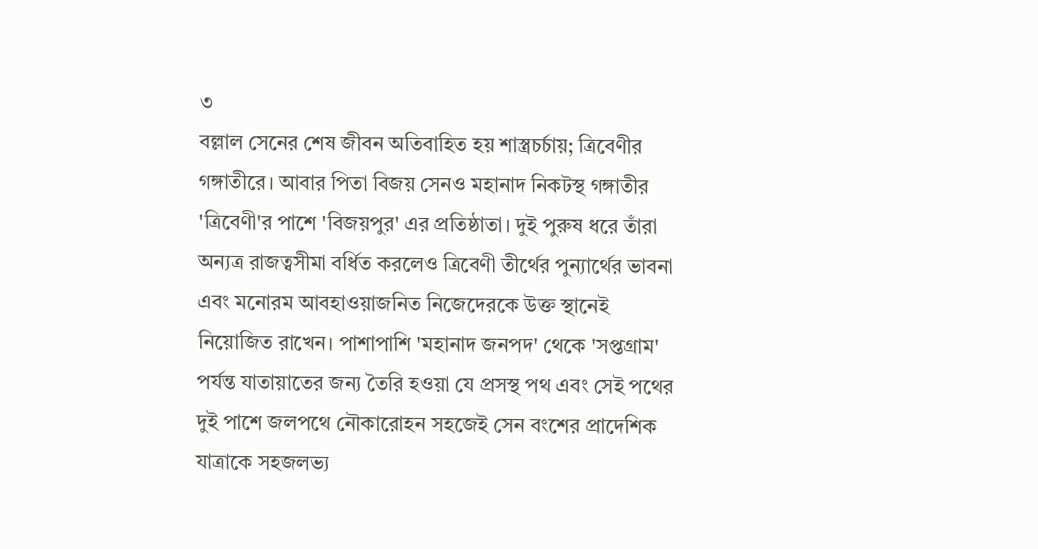৩
বল্লাল সেনের শেষ জীবন অতিবাহিত হয় শাস্ত্রচর্চায়; ত্রিবেণীর গঙ্গাতীরে। আবার পিতা বিজয় সেনও মহানাদ নিকটস্থ গঙ্গাতীর 'ত্রিবেণী'র পাশে 'বিজয়পুর' এর প্রতিষ্ঠাতা। দুই পুরুষ ধরে তাঁরা অন্যত্র রাজত্বসীমা বর্ধিত করলেও ত্রিবেণী তীর্থের পুন্যার্থের ভাবনা এবং মনোরম আবহাওয়াজনিত নিজেদেরকে উক্ত স্থানেই নিয়োজিত রাখেন। পাশাপাশি 'মহানাদ জনপদ' থেকে 'সপ্তগ্রাম' পর্যন্ত যাতায়াতের জন্য তৈরি হওয়া যে প্রসস্থ পথ এবং সেই পথের দুই পাশে জলপথে নৌকারোহন সহজেই সেন বংশের প্রাদেশিক যাত্রাকে সহজলভ্য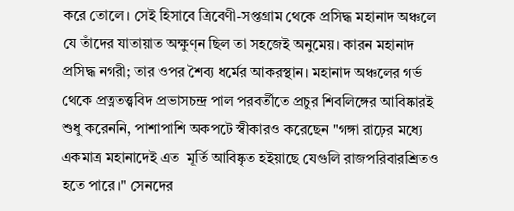করে তোলে। সেই হিসাবে ত্রিবেণী-সপ্তগ্রাম থেকে প্রসিদ্ধ মহানাদ অঞ্চলে যে তাঁদের যাতায়াত অক্ষুণ্ন ছিল তা সহজেই অনুমেয়। কারন মহানাদ প্রসিদ্ধ নগরী; তার ওপর শৈব্য ধর্মের আকরস্থান। মহানাদ অঞ্চলের গর্ভ থেকে প্রত্নতত্ত্ববিদ প্রভাসচন্দ্র পাল পরবর্তীতে প্রচুর শিবলিঙ্গের আবিষ্কারই শুধু করেননি, পাশাপাশি অকপটে স্বীকারও করেছেন "গঙ্গা রাঢ়ের মধ্যে একমাত্র মহানাদেই এত  মূর্তি আবিষ্কৃত হইয়াছে যেগুলি রাজপরিবারশ্রিতও হতে পারে।" সেনদের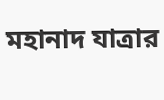মহানাদ যাত্রার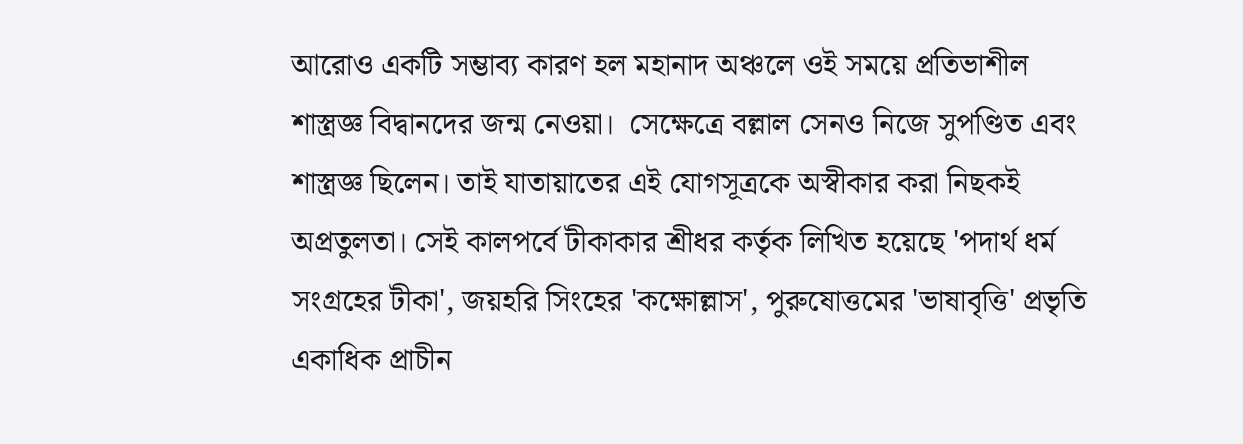আরোও একটি সম্ভাব্য কারণ হল মহানাদ অঞ্চলে ওই সময়ে প্রতিভাশীল শাস্ত্রজ্ঞ বিদ্বানদের জন্ম নেওয়া।  সেক্ষেত্রে বল্লাল সেনও নিজে সুপণ্ডিত এবং শাস্ত্রজ্ঞ ছিলেন। তাই যাতায়াতের এই যোগসূত্রকে অস্বীকার করা নিছকই অপ্রতুলতা। সেই কালপর্বে টীকাকার শ্রীধর কর্তৃক লিখিত হয়েছে 'পদার্থ ধর্ম সংগ্রহের টীকা', জয়হরি সিংহের 'কক্ষোল্লাস', পুরুষোত্তমের 'ভাষাবৃত্তি' প্রভৃতি একাধিক প্রাচীন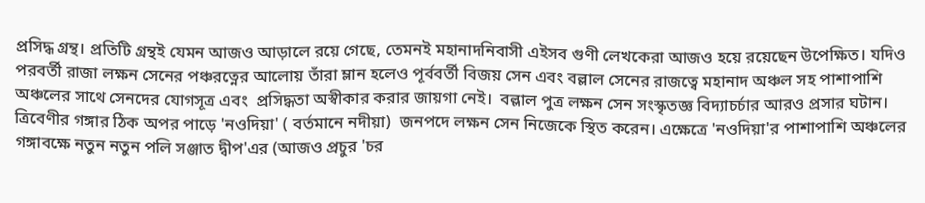প্রসিদ্ধ গ্রন্থ। প্রতিটি গ্রন্থই যেমন আজও আড়ালে রয়ে গেছে, তেমনই মহানাদনিবাসী এইসব গুণী লেখকেরা আজও হয়ে রয়েছেন উপেক্ষিত। যদিও পরবর্তী রাজা লক্ষন সেনের পঞ্চরত্নের আলোয় তাঁরা ম্লান হলেও পূর্ববর্তী বিজয় সেন এবং বল্লাল সেনের রাজত্বে মহানাদ অঞ্চল সহ পাশাপাশি অঞ্চলের সাথে সেনদের যোগসূত্র এবং  প্রসিদ্ধতা অস্বীকার করার জায়গা নেই।  বল্লাল পুত্র লক্ষন সেন সংস্কৃতজ্ঞ বিদ্যাচর্চার আরও প্রসার ঘটান। ত্রিবেণীর গঙ্গার ঠিক অপর পাড়ে 'নওদিয়া' ( বর্তমানে নদীয়া)  জনপদে লক্ষন সেন নিজেকে স্থিত করেন। এক্ষেত্রে 'নওদিয়া'র পাশাপাশি অঞ্চলের গঙ্গাবক্ষে নতুন নতুন পলি সঞ্জাত দ্বীপ'এর (আজও প্রচুর 'চর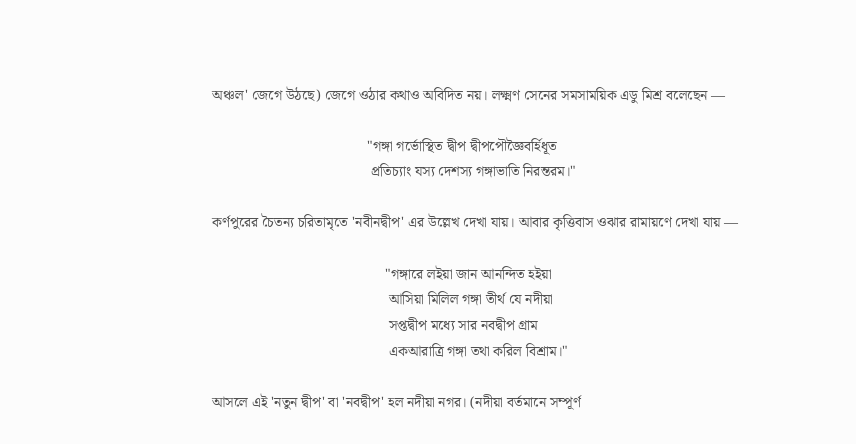অঞ্চল' জেগে উঠছে) জেগে ওঠার কথাও অবিদিত নয়। লক্ষ্মণ সেনের সমসাময়িক এডু মিশ্র বলেছেন —

                                           "গঙ্গা গর্ভোস্থিত দ্বীপ দ্বীপপৌজ্ঞৈবর্হিধূত
                                            প্রতিচ্যাং যস্য দেশস্য গঙ্গাভাতি নিরন্তরম।"

কর্ণপুরের চৈতন্য চরিতামৃতে 'নবীনদ্বীপ' এর উল্লেখ দেখা যায়। আবার কৃত্তিবাস ওঝার রামায়ণে দেখা যায় —

                                                "গঙ্গারে লইয়া জান আনন্দিত হইয়া
                                                 আসিয়া মিলিল গঙ্গা তীর্থ যে নদীয়া
                                                 সপ্তদ্বীপ মধ্যে সার নবদ্বীপ গ্রাম
                                                 একআরাত্রি গঙ্গা তথা করিল বিশ্রাম।"

আসলে এই 'নতুন দ্বীপ' বা 'নবদ্বীপ' হল নদীয়া নগর। (নদীয়া বর্তমানে সম্পূর্ণ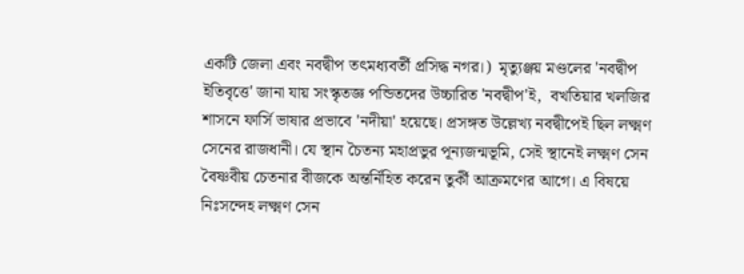একটি জেলা এবং নবদ্বীপ তৎমধ্যবর্তী প্রসিদ্ধ নগর।)  মৃত্যুঞ্জয় মণ্ডলের 'নবদ্বীপ ইতিবৃত্তে' জানা যায় সংস্কৃতজ্ঞ পন্ডিতদের উচ্চারিত 'নবদ্বীপ'ই,  বখতিয়ার খলজির শাসনে ফার্সি ভাষার প্রভাবে 'নদীয়া' হয়েছে। প্রসঙ্গত উল্লেখ্য নবদ্বীপেই ছিল লক্ষ্মণ সেনের রাজধানী। যে স্থান চৈতন্য মহাপ্রভুর পূন্যজন্মভূমি, সেই স্থানেই লক্ষ্মণ সেন বৈষ্ণবীয় চেতনার বীজকে অন্তর্নিহিত করেন তুর্কী আক্রমণের আগে। এ বিষয়ে নিঃসন্দেহ লক্ষ্মণ সেন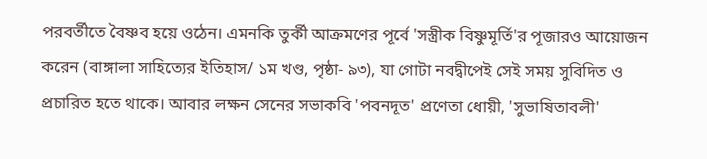পরবর্তীতে বৈষ্ণব হয়ে ওঠেন। এমনকি তুর্কী আক্রমণের পূর্বে 'সস্ত্রীক বিষ্ণুমূর্তি'র পূজারও আয়োজন করেন (বাঙ্গালা সাহিত্যের ইতিহাস/ ১ম খণ্ড, পৃষ্ঠা- ৯৩), যা গোটা নবদ্বীপেই সেই সময় সুবিদিত ও প্রচারিত হতে থাকে। আবার লক্ষন সেনের সভাকবি 'পবনদূত' প্রণেতা ধোয়ী, 'সুভাষিতাবলী'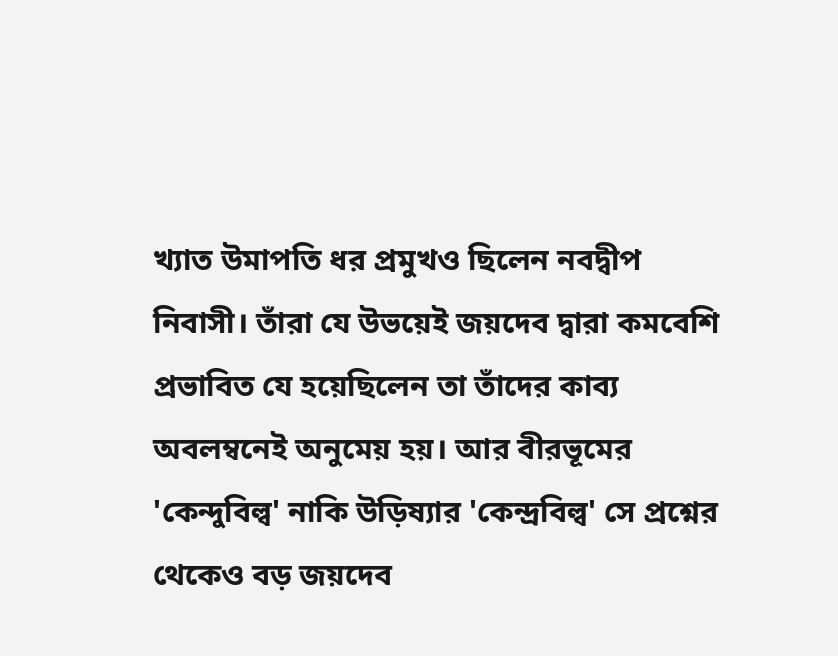খ্যাত উমাপতি ধর প্রমুখও ছিলেন নবদ্বীপ নিবাসী। তাঁরা যে উভয়েই জয়দেব দ্বারা কমবেশি প্রভাবিত যে হয়েছিলেন তা তাঁদের কাব্য অবলম্বনেই অনুমেয় হয়। আর বীরভূমের 'কেন্দুবিল্ব' নাকি উড়িষ্যার 'কেন্দ্রবিল্ব' সে প্রশ্নের থেকেও বড় জয়দেব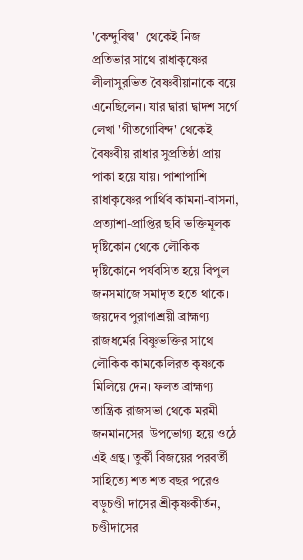'কেন্দুবিল্ব'  থেকেই নিজ প্রতিভার সাথে রাধাকৃষ্ণের লীলাসুরভিত বৈষ্ণবীয়ানাকে বয়ে এনেছিলেন। যার দ্বারা দ্বাদশ সর্গে লেখা 'গীতগোবিন্দ' থেকেই বৈষ্ণবীয় রাধার সুপ্রতিষ্ঠা প্রায় পাকা হয়ে যায়। পাশাপাশি রাধাকৃষ্ণের পার্থিব কামনা-বাসনা, প্রত্যাশা-প্রাপ্তির ছবি ভক্তিমূলক দৃষ্টিকোন থেকে লৌকিক দৃষ্টিকোনে পর্যবসিত হয়ে বিপুল জনসমাজে সমাদৃত হতে থাকে। জয়দেব পুরাণাশ্র‍য়ী ব্রাহ্মণ্য রাজধর্মের বিষ্ণুভক্তির সাথে লৌকিক কামকেলিরত কৃষ্ণকে মিলিয়ে দেন। ফলত ব্রাহ্মণ্য তান্ত্রিক রাজসভা থেকে মরমী জনমানসের  উপভোগ্য হয়ে ওঠে এই গ্রন্থ। তুর্কী বিজয়ের পরবর্তী সাহিত্যে শত শত বছর পরেও বড়ুচণ্ডী দাসের শ্রীকৃষ্ণকীর্তন, চণ্ডীদাসের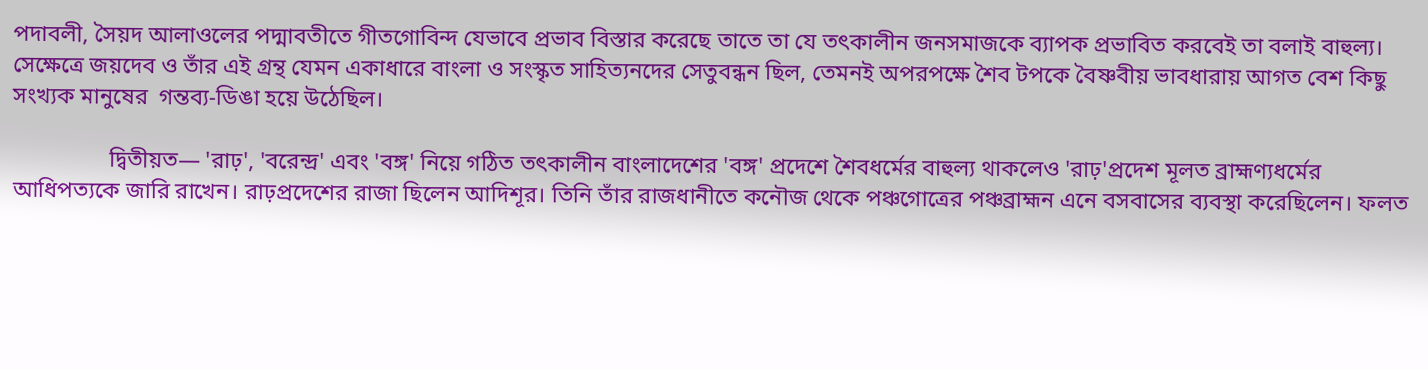পদাবলী, সৈয়দ আলাওলের পদ্মাবতীতে গীতগোবিন্দ যেভাবে প্রভাব বিস্তার করেছে তাতে তা যে তৎকালীন জনসমাজকে ব্যাপক প্রভাবিত করবেই তা বলাই বাহুল্য। সেক্ষেত্রে জয়দেব ও তাঁর এই গ্রন্থ যেমন একাধারে বাংলা ও সংস্কৃত সাহিত্যনদের সেতুবন্ধন ছিল, তেমনই অপরপক্ষে শৈব টপকে বৈষ্ণবীয় ভাবধারায় আগত বেশ কিছু সংখ্যক মানুষের  গন্তব্য-ডিঙা হয়ে উঠেছিল।

                 দ্বিতীয়ত— 'রাঢ়', 'বরেন্দ্র' এবং 'বঙ্গ' নিয়ে গঠিত তৎকালীন বাংলাদেশের 'বঙ্গ' প্রদেশে শৈবধর্মের বাহুল্য থাকলেও 'রাঢ়'প্রদেশ মূলত ব্রাহ্মণ্যধর্মের আধিপত্যকে জারি রাখেন। রাঢ়প্রদেশের রাজা ছিলেন আদিশূর। তিনি তাঁর রাজধানীতে কনৌজ থেকে পঞ্চগোত্রের পঞ্চব্রাহ্মন এনে বসবাসের ব্যবস্থা করেছিলেন। ফলত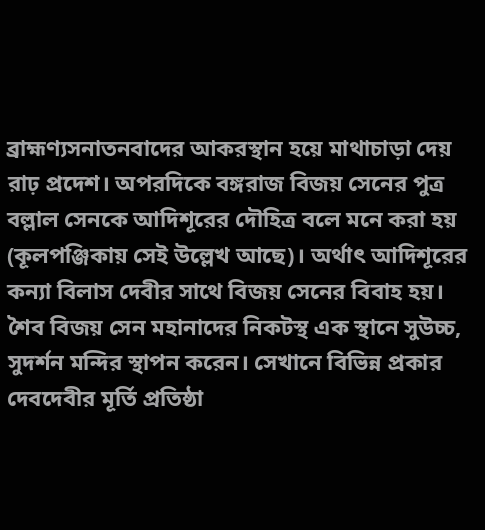ব্রাহ্মণ্যসনাতনবাদের আকরস্থান হয়ে মাথাচাড়া দেয় রাঢ় প্রদেশ। অপরদিকে বঙ্গরাজ বিজয় সেনের পুত্র বল্লাল সেনকে আদিশূরের দৌহিত্র বলে মনে করা হয় (কূলপঞ্জিকায় সেই উল্লেখ আছে)। অর্থাৎ আদিশূরের কন্যা বিলাস দেবীর সাথে বিজয় সেনের বিবাহ হয়। শৈব বিজয় সেন মহানাদের নিকটস্থ এক স্থানে সুউচ্চ, সুদর্শন মন্দির স্থাপন করেন। সেখানে বিভিন্ন প্রকার দেবদেবীর মূর্তি প্রতিষ্ঠা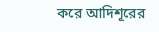করে আদিশূরের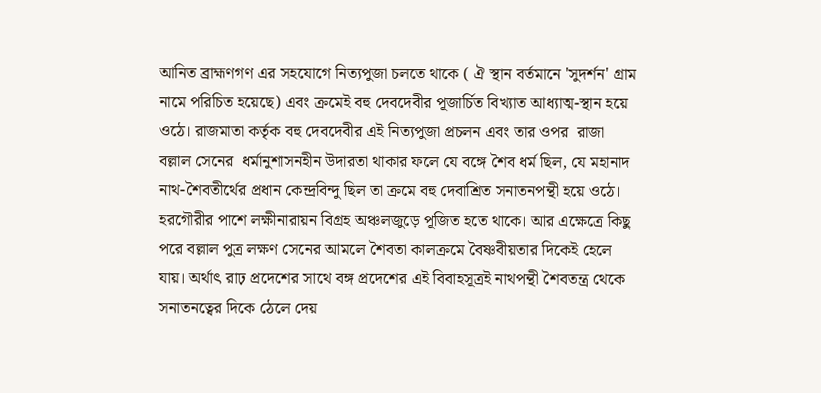আনিত ব্রাহ্মণগণ এর সহযোগে নিত্যপুজা চলতে থাকে ( ঐ স্থান বর্তমানে 'সুদর্শন' গ্রাম নামে পরিচিত হয়েছে) এবং ক্রমেই বহু দেবদেবীর পূজার্চিত বিখ্যাত আধ্যাত্ম-স্থান হয়ে ওঠে। রাজমাতা কর্তৃক বহু দেবদেবীর এই নিত্যপুজা প্রচলন এবং তার ওপর  রাজা বল্লাল সেনের  ধর্মানুশাসনহীন উদারতা থাকার ফলে যে বঙ্গে শৈব ধর্ম ছিল, যে মহানাদ নাথ-শৈবতীর্থের প্রধান কেন্দ্রবিন্দু ছিল তা ক্রমে বহু দেবাশ্রিত সনাতনপন্থী হয়ে ওঠে। হরগৌরীর পাশে লক্ষীনারায়ন বিগ্রহ অঞ্চলজুড়ে পূজিত হতে থাকে। আর এক্ষেত্রে কিছু পরে বল্লাল পুত্র লক্ষণ সেনের আমলে শৈবতা কালক্রমে বৈষ্ণবীয়তার দিকেই হেলে যায়। অর্থাৎ রাঢ় প্রদেশের সাথে বঙ্গ প্রদেশের এই বিবাহসূত্রই নাথপন্থী শৈবতন্ত্র থেকে সনাতনত্বের দিকে ঠেলে দেয়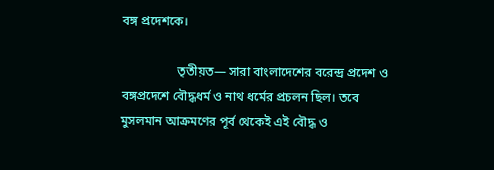বঙ্গ প্রদেশকে।

                  তৃতীয়ত— সারা বাংলাদেশের বরেন্দ্র প্রদেশ ও বঙ্গপ্রদেশে বৌদ্ধধর্ম ও নাথ ধর্মের প্রচলন ছিল। তবে মুসলমান আক্রমণের পূর্ব থেকেই এই বৌদ্ধ ও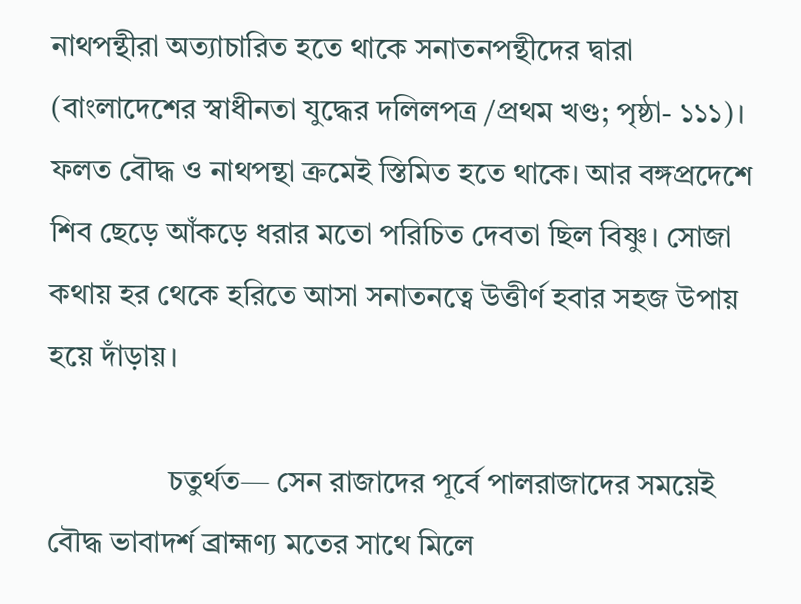নাথপন্থীরা অত্যাচারিত হতে থাকে সনাতনপন্থীদের দ্বারা  (বাংলাদেশের স্বাধীনতা যুদ্ধের দলিলপত্র /প্রথম খণ্ড; পৃষ্ঠা- ১১১)। ফলত বৌদ্ধ ও নাথপন্থা ক্রমেই স্তিমিত হতে থাকে। আর বঙ্গপ্রদেশে শিব ছেড়ে আঁকড়ে ধরার মতো পরিচিত দেবতা ছিল বিষ্ণু। সোজা কথায় হর থেকে হরিতে আসা সনাতনত্বে উত্তীর্ণ হবার সহজ উপায় হয়ে দাঁড়ায়।

                চতুর্থত— সেন রাজাদের পূর্বে পালরাজাদের সময়েই বৌদ্ধ ভাবাদর্শ ব্রাহ্মণ্য মতের সাথে মিলে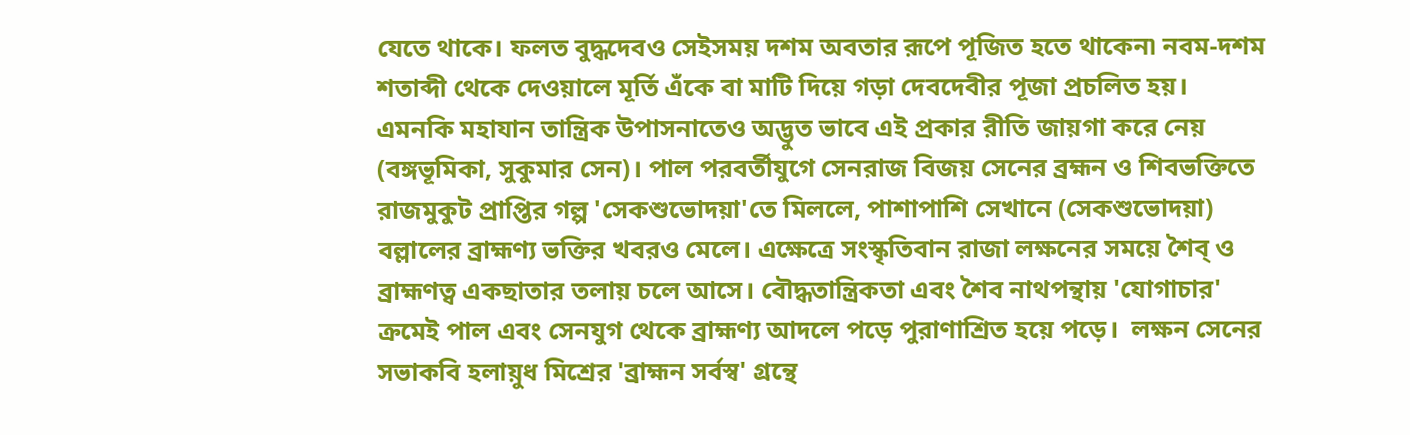যেতে থাকে। ফলত বুদ্ধদেবও সেইসময় দশম অবতার রূপে পূজিত হতে থাকেন৷ নবম-দশম শতাব্দী থেকে দেওয়ালে মূর্তি এঁকে বা মাটি দিয়ে গড়া দেবদেবীর পূজা প্রচলিত হয়। এমনকি মহাযান তান্ত্রিক উপাসনাতেও অদ্ভুত ভাবে এই প্রকার রীতি জায়গা করে নেয় (বঙ্গভূমিকা, সুকুমার সেন)। পাল পরবর্তীযুগে সেনরাজ বিজয় সেনের ব্রহ্মন ও শিবভক্তিতে রাজমুকুট প্রাপ্তির গল্প 'সেকশুভোদয়া'তে মিললে, পাশাপাশি সেখানে (সেকশুভোদয়া) বল্লালের ব্রাহ্মণ্য ভক্তির খবরও মেলে। এক্ষেত্রে সংস্কৃতিবান রাজা লক্ষনের সময়ে শৈব্ ও ব্রাহ্মণত্ব একছাতার তলায় চলে আসে। বৌদ্ধতান্ত্রিকতা এবং শৈব নাথপন্থায় 'যোগাচার' ক্রমেই পাল এবং সেনযুগ থেকে ব্রাহ্মণ্য আদলে পড়ে পুরাণাশ্রিত হয়ে পড়ে।  লক্ষন সেনের সভাকবি হলায়ুধ মিশ্রের 'ব্রাহ্মন সর্বস্ব' গ্রন্থে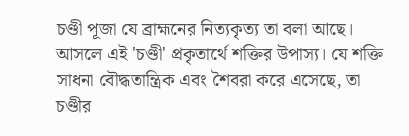চণ্ডী পূজা যে ব্রাহ্মনের নিত্যকৃত্য তা বলা আছে। আসলে এই 'চণ্ডী' প্রকৃতার্থে শক্তির উপাস্য। যে শক্তি সাধনা বৌদ্ধতান্ত্রিক এবং শৈবরা করে এসেছে, তা চণ্ডীর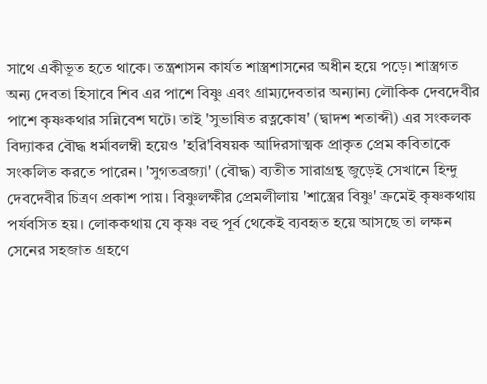সাথে একীভূত হতে থাকে। তন্ত্রশাসন কার্যত শাস্ত্রশাসনের অধীন হয়ে পড়ে। শাস্ত্রগত অন্য দেবতা হিসাবে শিব এর পাশে বিষ্ণু এবং গ্রাম্যদেবতার অন্যান্য লৌকিক দেবদেবীর পাশে কৃষ্ণকথার সন্নিবেশ ঘটে। তাই 'সুভাষিত রত্নকোষ' (দ্বাদশ শতাব্দী) এর সংকলক বিদ্যাকর বৌদ্ধ ধর্মাবলম্বী হয়েও 'হরি'বিষয়ক আদিরসাত্মক প্রাকৃত প্রেম কবিতাকে সংকলিত করতে পারেন। 'সুগতব্রজ্যা' (বৌদ্ধ) ব্যতীত সারাগ্রন্থ জুড়েই সেখানে হিন্দু দেবদেবীর চিত্রণ প্রকাশ পায়। বিষ্ণুলক্ষীর প্রেমলীলায় 'শাস্ত্রের বিষ্ণু' ক্রমেই কৃষ্ণকথায় পর্যবসিত হয়। লোককথায় যে কৃষ্ণ বহু পূর্ব থেকেই ব্যবহৃত হয়ে আসছে তা লক্ষন সেনের সহজাত গ্রহণে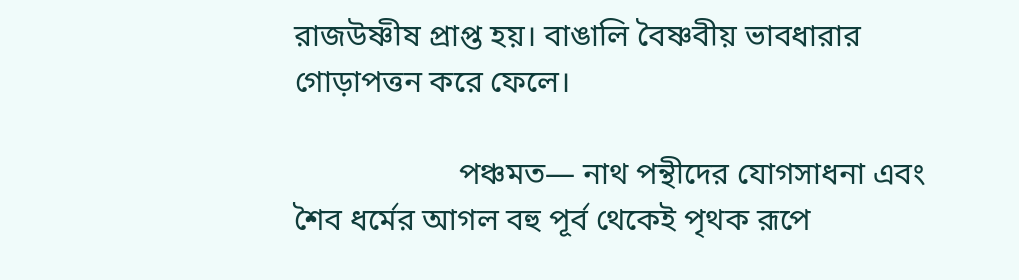রাজউষ্ণীষ প্রাপ্ত হয়। বাঙালি বৈষ্ণবীয় ভাবধারার গোড়াপত্তন করে ফেলে।

                     পঞ্চমত— নাথ পন্থীদের যোগসাধনা এবং শৈব ধর্মের আগল বহু পূর্ব থেকেই পৃথক রূপে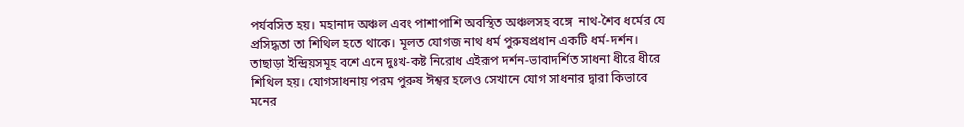পর্যবসিত হয়। মহানাদ অঞ্চল এবং পাশাপাশি অবস্থিত অঞ্চলসহ বঙ্গে  নাথ-শৈব ধর্মের যে প্রসিদ্ধতা তা শিথিল হতে থাকে। মূলত যোগজ নাথ ধর্ম পুরুষপ্রধান একটি ধর্ম-দর্শন। তাছাড়া ইন্দ্রিয়সমূহ বশে এনে দুঃখ-কষ্ট নিরোধ এইরূপ দর্শন-ভাবাদর্শিত সাধনা ধীরে ধীরে শিথিল হয়। যোগসাধনায় পরম পুরুষ ঈশ্বর হলেও সেখানে যোগ সাধনার দ্বারা কিভাবে মনের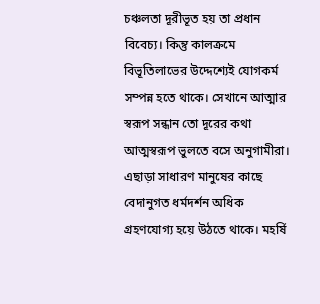চঞ্চলতা দূরীভূত হয় তা প্রধান বিবেচ্য। কিন্তু কালক্রমে বিভূতিলাভের উদ্দেশ্যেই যোগকর্ম সম্পন্ন হতে থাকে। সেখানে আত্মার স্বরূপ সন্ধান তো দূরের কথা আত্মস্বরূপ ভুলতে বসে অনুগামীরা। এছাড়া সাধারণ মানুষের কাছে বেদানুগত ধর্মদর্শন অধিক গ্রহণযোগ্য হয়ে উঠতে থাকে। মহর্ষি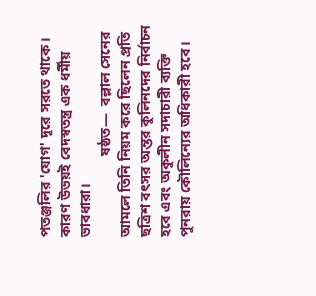পতঞ্জলির 'যোগ' দূরে সরতে থাকে। কারণ উভয়ই বেদস্বতন্ত্র এক ধর্মীয় ভাবধারা।
                      ষষ্ঠত—  বল্লাল সেনের আমলে তিনি নিয়ম করে ছিলেন প্রতি ছত্রিশ বৎসর অন্তর কুলিনদের নির্বাচন হবে এবং অকুলীন সদাচারী ব্যক্তি পুনরায় কৌলিন্যের অধিকারী হবে।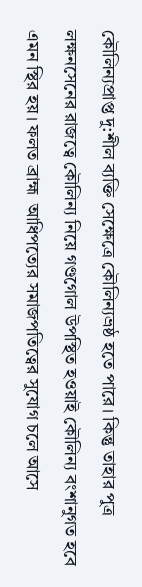কৌলিন্যপ্রাপ্ত দু:শীল ব্যক্তি সেক্ষেত্রে কৌলিন্যভ্রষ্ঠ হতে পারে। কিন্তু তাহার পুত্র লক্ষনসেনের রাজত্বে কৌলিন্য নিয়ে গণ্ডগোল উপস্থিত হওয়াই কৌলিন্য বংশানুগত হবে এমন স্থির হয়। ফলত ব্রাহ্ম  আধিপত্যের সমাজপতিত্বের সুযোগ চলে আসে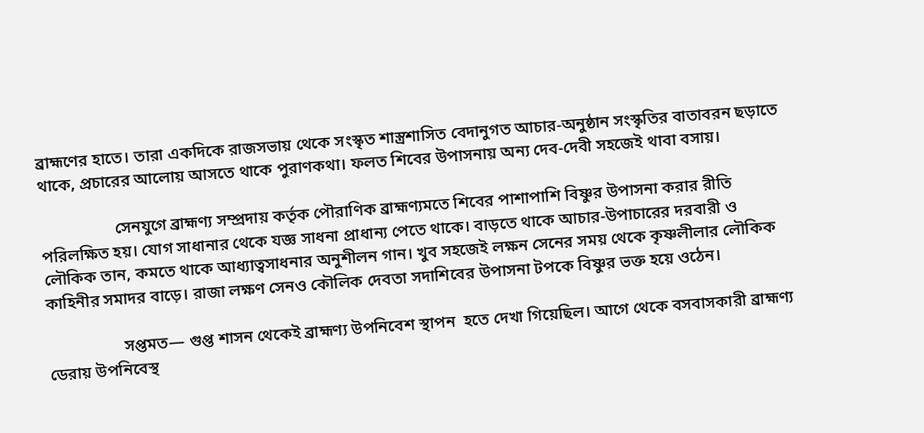ব্রাহ্মণের হাতে। তারা একদিকে রাজসভায় থেকে সংস্কৃত শাস্ত্রশাসিত বেদানুগত আচার-অনুষ্ঠান সংস্কৃতির বাতাবরন ছড়াতে থাকে, প্রচারের আলোয় আসতে থাকে পুরাণকথা। ফলত শিবের উপাসনায় অন্য দেব-দেবী সহজেই থাবা বসায়।

                  সেনযুগে ব্রাহ্মণ্য সম্প্রদায় কর্তৃক পৌরাণিক ব্রাহ্মণ্যমতে শিবের পাশাপাশি বিষ্ণুর উপাসনা করার রীতি পরিলক্ষিত হয়। যোগ সাধানার থেকে যজ্ঞ সাধনা প্রাধান্য পেতে থাকে। বাড়তে থাকে আচার-উপাচারের দরবারী ও লৌকিক তান, কমতে থাকে আধ্যাত্বসাধনার অনুশীলন গান। খুব সহজেই লক্ষন সেনের সময় থেকে কৃষ্ণলীলার লৌকিক কাহিনীর সমাদর বাড়ে। রাজা লক্ষণ সেনও কৌলিক দেবতা সদাশিবের উপাসনা টপকে বিষ্ণুর ভক্ত হয়ে ওঠেন।

                  সপ্তমত— গুপ্ত শাসন থেকেই ব্রাহ্মণ্য উপনিবেশ স্থাপন  হতে দেখা গিয়েছিল। আগে থেকে বসবাসকারী ব্রাহ্মণ্য ডেরায় উপনিবেস্থ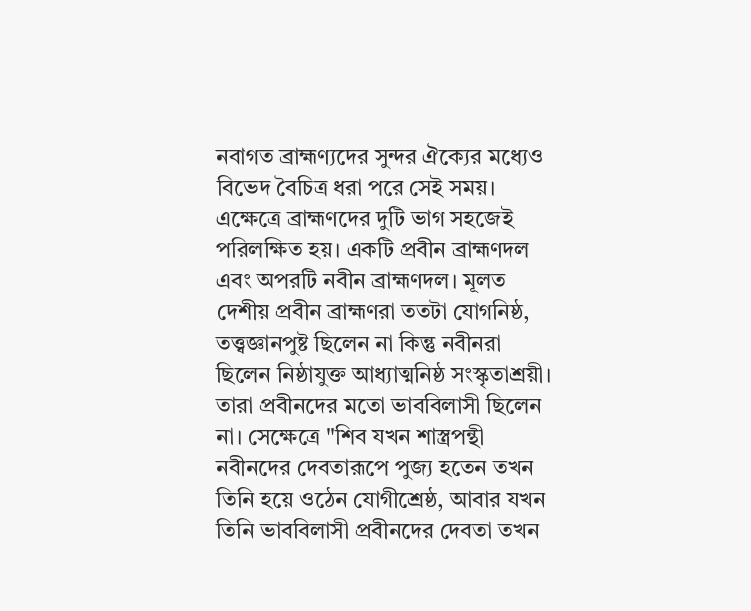নবাগত ব্রাহ্মণ্যদের সুন্দর ঐক্যের মধ্যেও বিভেদ বৈচিত্র ধরা পরে সেই সময়। এক্ষেত্রে ব্রাহ্মণদের দুটি ভাগ সহজেই পরিলক্ষিত হয়। একটি প্রবীন ব্রাহ্মণদল এবং অপরটি নবীন ব্রাহ্মণদল। মূলত দেশীয় প্রবীন ব্রাহ্মণরা ততটা যোগনিষ্ঠ, তত্ত্বজ্ঞানপুষ্ট ছিলেন না কিন্তু নবীনরা ছিলেন নিষ্ঠাযুক্ত আধ্যাত্মনিষ্ঠ সংস্কৃতাশ্রয়ী। তারা প্রবীনদের মতো ভাববিলাসী ছিলেন না। সেক্ষেত্রে "শিব যখন শাস্ত্রপন্থী নবীনদের দেবতারূপে পুজ্য হতেন তখন তিনি হয়ে ওঠেন যোগীশ্রেষ্ঠ, আবার যখন তিনি ভাববিলাসী প্রবীনদের দেবতা তখন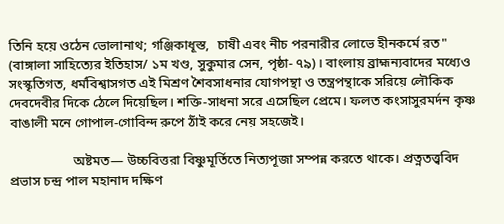তিনি হয়ে ওঠেন ভোলানাথ; গঞ্জিকাধূস্ত,  চাষী এবং নীচ পরনারীর লোভে হীনকর্মে রত" (বাঙ্গালা সাহিত্যের ইতিহাস/ ১ম খণ্ড, সুকুমার সেন, পৃষ্ঠা- ৭৯)। বাংলায় ব্রাহ্মন্যবাদের মধ্যেও সংস্কৃতিগত, ধর্মবিশ্বাসগত এই মিশ্রণ শৈবসাধনার যোগপন্থা ও তন্ত্রপন্থাকে সরিয়ে লৌকিক দেবদেবীর দিকে ঠেলে দিয়েছিল। শক্তি-সাধনা সরে এসেছিল প্রেমে। ফলত কংসাসুরমর্দন কৃষ্ণ বাঙালী মনে গোপাল-গোবিন্দ রুপে ঠাঁই করে নেয় সহজেই।

                   অষ্টমত— উচ্চবিত্তরা বিষ্ণুমূর্তিতে নিত্যপূজা সম্পন্ন করতে থাকে। প্রত্নতত্ত্ববিদ প্রভাস চন্দ্র পাল মহানাদ দক্ষিণ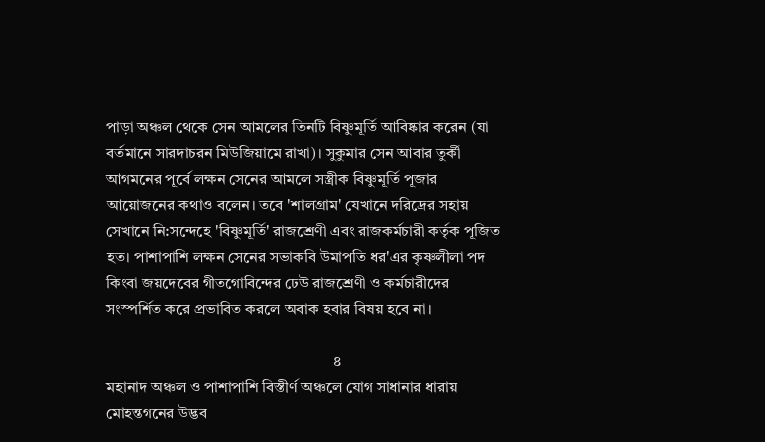পাড়া অঞ্চল থেকে সেন আমলের তিনটি বিষ্ণুমূর্তি আবিষ্কার করেন (যা বর্তমানে সারদাচরন মিউজিয়ামে রাখা)। সুকুমার সেন আবার তুর্কী আগমনের পূর্বে লক্ষন সেনের আমলে সস্ত্রীক বিষ্ণুমূর্তি পূজার আয়োজনের কথাও বলেন। তবে 'শালগ্রাম' যেখানে দরিদ্রের সহায় সেখানে নি:সন্দেহে 'বিষ্ণুমূর্তি' রাজশ্রেণী এবং রাজকর্মচারী কর্তৃক পূজিত হত। পাশাপাশি লক্ষন সেনের সভাকবি উমাপতি ধর'এর কৃষ্ণলীলা পদ কিংবা জয়দেবের গীতগোবিন্দের ঢেউ রাজশ্রেণী ও কর্মচারীদের সংস্পর্শিত করে প্রভাবিত করলে অবাক হবার বিষয় হবে না।

                                                          ৪
মহানাদ অঞ্চল ও পাশাপাশি বিস্তীর্ণ অঞ্চলে যোগ সাধানার ধারায় মোহন্তগনের উদ্ভব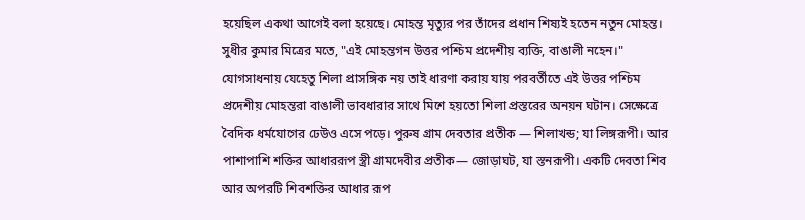হয়েছিল একথা আগেই বলা হয়েছে। মোহন্ত মৃত্যুর পর তাঁদের প্রধান শিষ্যই হতেন নতুন মোহন্ত। সুধীর কুমার মিত্রের মতে, "এই মোহন্তগন উত্তর পশ্চিম প্রদেশীয় ব্যক্তি, বাঙালী নহেন।" যোগসাধনায় যেহেতু শিলা প্রাসঙ্গিক নয় তাই ধারণা করায় যায় পরবর্তীতে এই উত্তর পশ্চিম প্রদেশীয় মোহন্তরা বাঙালী ভাবধারার সাথে মিশে হয়তো শিলা প্রস্তরের অনয়ন ঘটান। সেক্ষেত্রে বৈদিক ধর্মযোগের ঢেউও এসে পড়ে। পুরুষ গ্রাম দেবতার প্রতীক — শিলাখন্ড; যা লিঙ্গরূপী। আর পাশাপাশি শক্তির আধাররূপ স্ত্রী গ্রামদেবীর প্রতীক— জোড়াঘট, যা স্তনরূপী। একটি দেবতা শিব আর অপরটি শিবশক্তির আধার রূপ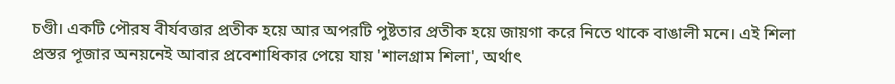চণ্ডী। একটি পৌরষ বীর্যবত্তার প্রতীক হয়ে আর অপরটি পুষ্টতার প্রতীক হয়ে জায়গা করে নিতে থাকে বাঙালী মনে। এই শিলা প্রস্তর পূজার অনয়নেই আবার প্রবেশাধিকার পেয়ে যায় 'শালগ্রাম শিলা', অর্থাৎ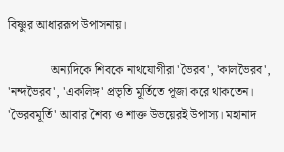বিষ্ণুর আধাররূপ উপাসনায়।

              অন্যদিকে শিবকে নাথযোগীরা 'ভৈরব', 'কালভৈরব', 'নন্দভৈরব', 'একলিঙ্গ' প্রভৃতি মূর্তিতে পূজা করে থাকতেন। 'ভৈরবমূর্তি' আবার শৈব্য ও শাক্ত উভয়েরই উপাস্য। মহানাদ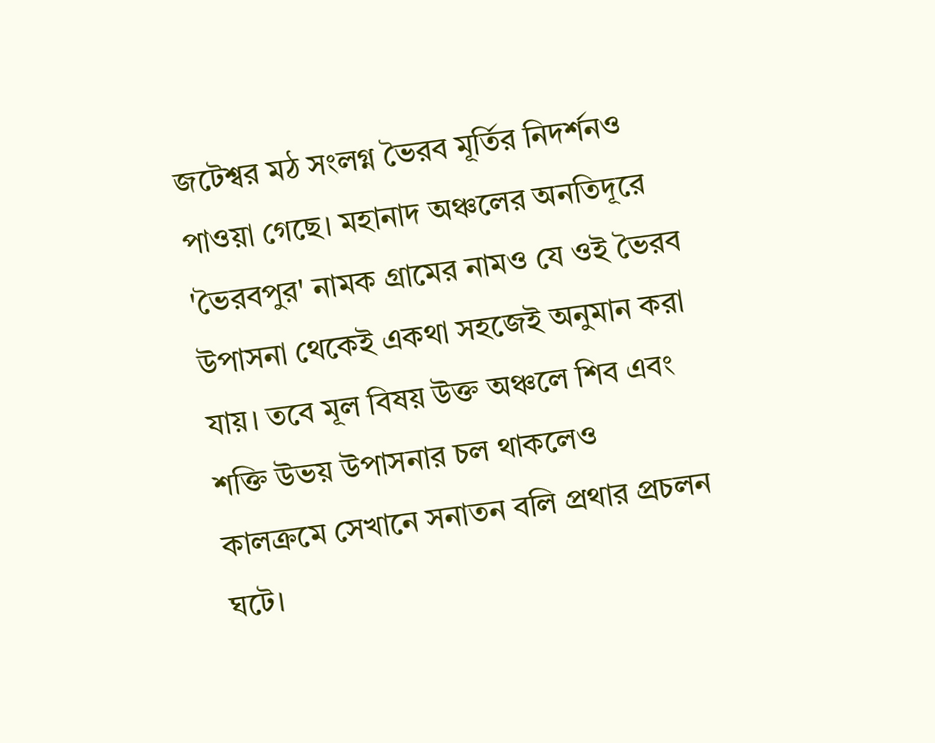জটেশ্বর মঠ সংলগ্ন ভৈরব মূর্তির নিদর্শনও পাওয়া গেছে। মহানাদ অঞ্চলের অনতিদূরে 'ভৈরবপুর' নামক গ্রামের নামও যে ওই ভৈরব উপাসনা থেকেই একথা সহজেই অনুমান করা যায়। তবে মূল বিষয় উক্ত অঞ্চলে শিব এবং শক্তি উভয় উপাসনার চল থাকলেও  কালক্রমে সেখানে সনাতন বলি প্রথার প্রচলন ঘটে।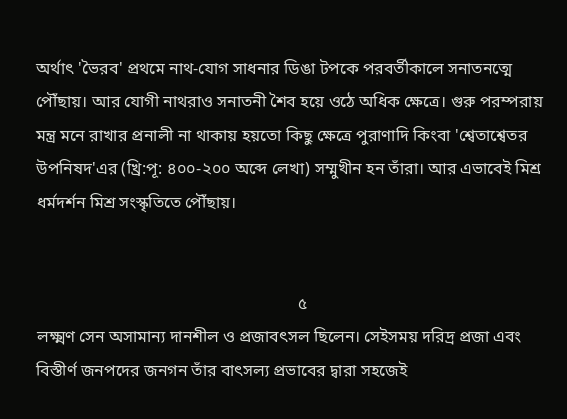অর্থাৎ 'ভৈরব' প্রথমে নাথ-যোগ সাধনার ডিঙা টপকে পরবর্তীকালে সনাতনত্মে পৌঁছায়। আর যোগী নাথরাও সনাতনী শৈব হয়ে ওঠে অধিক ক্ষেত্রে। গুরু পরম্পরায় মন্ত্র মনে রাখার প্রনালী না থাকায় হয়তো কিছু ক্ষেত্রে পুরাণাদি কিংবা 'শ্বেতাশ্বেতর উপনিষদ'এর (খ্রি:পূ: ৪০০-২০০ অব্দে লেখা) সম্মুখীন হন তাঁরা। আর এভাবেই মিশ্র ধর্মদর্শন মিশ্র সংস্কৃতিতে পৌঁছায়।


                                                               ৫
লক্ষ্মণ সেন অসামান্য দানশীল ও প্রজাবৎসল ছিলেন। সেইসময় দরিদ্র প্রজা এবং বিস্তীর্ণ জনপদের জনগন তাঁর বাৎসল্য প্রভাবের দ্বারা সহজেই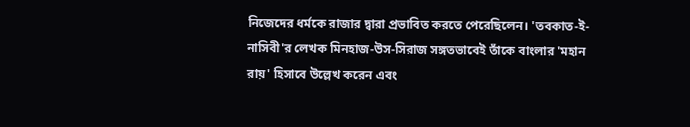নিজেদের ধর্মকে রাজার দ্বারা প্রভাবিত করতে পেরেছিলেন। 'তবকাত-ই-নাসিবী'র লেখক মিনহাজ-উস-সিরাজ সঙ্গতভাবেই তাঁকে বাংলার 'মহান রায়' হিসাবে উল্লেখ করেন এবং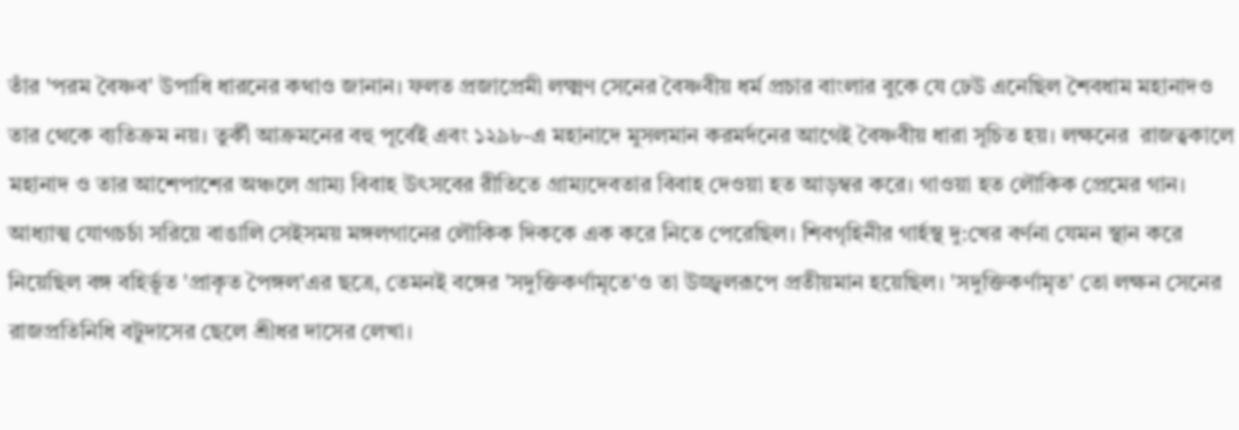তাঁর 'পরম বৈষ্ণব' উপাধি ধারনের কথাও জানান। ফলত প্রজাপ্রেমী লক্ষ্মণ সেনের বৈষ্ণবীয় ধর্ম প্রচার বাংলার বুকে যে ঢেউ এনেছিল শৈবধাম মহানাদও তার থেকে ব্যতিক্রম নয়। তুর্কী আক্রমনের বহু পূর্বেই এবং ১২৯৮-এ মহানাদে মুসলমান করমর্দনের আগেই বৈষ্ণবীয় ধারা সূচিত হয়। লক্ষনের  রাজত্বকালে মহানাদ ও তার আশেপাশের অঞ্চলে গ্রাম্য বিবাহ উৎসবের রীতিতে গ্রাম্যদেবতার বিবাহ দেওয়া হত আড়ম্বর করে। গাওয়া হত লৌকিক প্রেমের গান।  আধ্যাত্ম যোগচর্চা সরিয়ে বাঙালি সেইসময় মঙ্গলগানের লৌকিক দিককে এক করে নিতে পেরেছিল। শিবগৃহিনীর গার্হস্থ দু:খের বর্ণনা যেমন স্থান করে নিয়েছিল বঙ্গ বহির্ভূত 'প্রাকৃত পৈঙ্গল'এর ছত্রে, তেমনই বঙ্গের 'সদুক্তিকর্ণামৃতে'ও তা উজ্জ্বলরূপে প্রতীয়মান হয়েছিল। 'সদুক্তিকর্ণামৃত' তো লক্ষন সেনের  রাজপ্রতিনিধি বটুদাসের ছেলে শ্রীধর দাসের লেখা।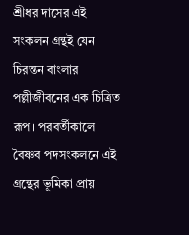শ্রীধর দাসের এই সংকলন গ্রন্থই যেন চিরন্তন বাংলার পল্লীজীবনের এক চিত্রিত রূপ। পরবর্তীকালে বৈষ্ণব পদসংকলনে এই গ্রন্থের ভূমিকা প্রায়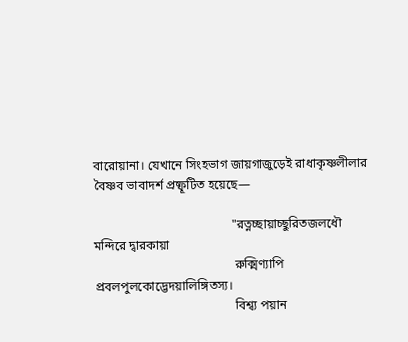বারোয়ানা। যেখানে সিংহভাগ জায়গাজুড়েই রাধাকৃষ্ণলীলার বৈষ্ণব ভাবাদর্শ প্রষ্ফূটিত হয়েছে—

                                            "রত্নচ্ছায়াচ্ছুরিতজলধৌ মন্দিরে দ্বারকায়া
                                             রুক্মিণ্যাপি প্রবলপুলকোদ্ভেদয়ালিঙ্গিতস্য।
                                             বিশ্ব্য পয়ান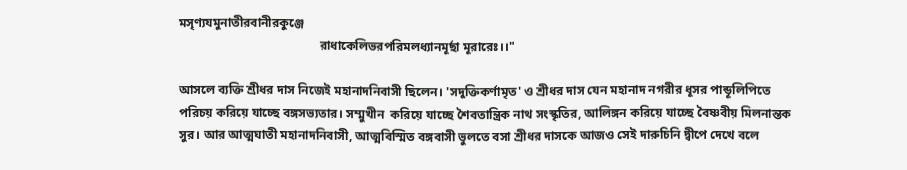মসৃণ্যযমুনাতীরবানীরকুঞ্জে
                                             রাধাকেলিভরপরিমলধ্যানমূর্ছা মূরারেঃ।।"

আসলে ব্যক্তি শ্রীধর দাস নিজেই মহানাদনিবাসী ছিলেন। 'সদুক্তিকর্ণামৃত' ও শ্রীধর দাস যেন মহানাদ নগরীর ধূসর পান্ডূলিপিতে পরিচয় করিয়ে যাচ্ছে বঙ্গসভ্যতার। সম্মুখীন  করিয়ে যাচ্ছে শৈবতান্ত্রিক নাথ সংস্কৃতির, আলিঙ্গন করিয়ে যাচ্ছে বৈষ্ণবীয় মিলনান্তক সুর। আর আত্মঘাতী মহানাদনিবাসী, আত্মবিস্মিত বঙ্গবাসী ভুলতে বসা শ্রীধর দাসকে আজও সেই দারুচিনি দ্বীপে দেখে বলে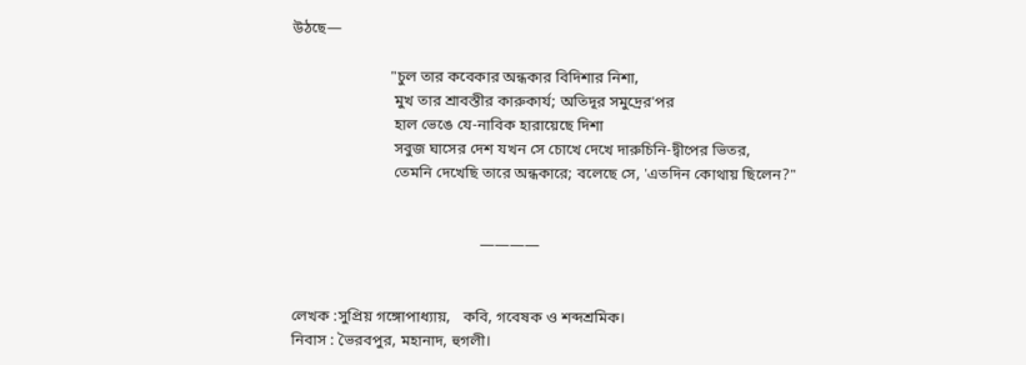উঠছে—

                         "চুল তার কবেকার অন্ধকার বিদিশার নিশা,
                          মুখ তার শ্রাবস্তীর কারুকার্য; অতিদূর সমুদ্রের'পর
                          হাল ভেঙে যে-নাবিক হারায়েছে দিশা
                          সবুজ ঘাসের দেশ যখন সে চোখে দেখে দারুচিনি-দ্বীপের ভিতর,
                          তেমনি দেখেছি তারে অন্ধকারে; বলেছে সে, 'এতদিন কোথায় ছিলেন?"


                                                ————


লেখক :সুপ্রিয় গঙ্গোপাধ্যায়,   কবি, গবেষক ও শব্দশ্রমিক।
নিবাস : ভৈরবপুর, মহানাদ, হুগলী।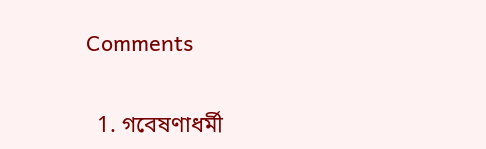Comments

  1. গবেষণাধর্মী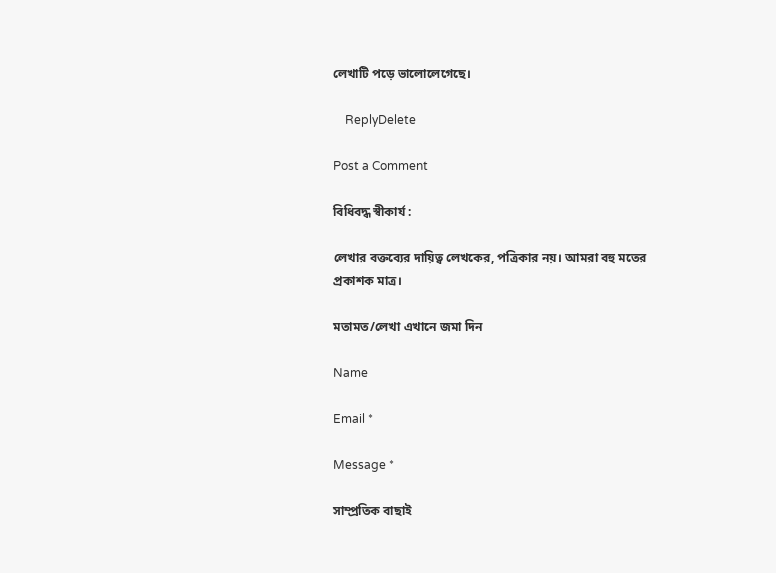লেখাটি পড়ে ভালোলেগেছে।

    ReplyDelete

Post a Comment

বিধিবদ্ধ স্বীকার্য :

লেখার বক্তব্যের দায়িত্ব লেখকের, পত্রিকার নয়। আমরা বহু মতের প্রকাশক মাত্র।

মতামত/লেখা এখানে জমা দিন

Name

Email *

Message *

সাম্প্রতিক বাছাই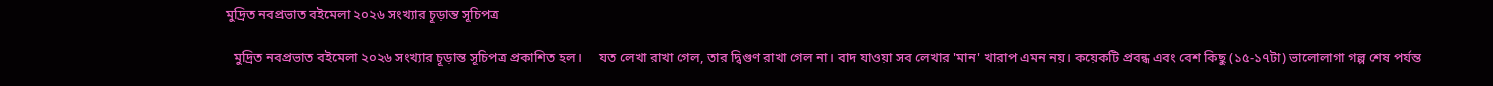মুদ্রিত নবপ্রভাত বইমেলা ২০২৬ সংখ্যার চূড়ান্ত সূচিপত্র

  মুদ্রিত নবপ্রভাত বইমেলা ২০২৬ সংখ্যার চূড়ান্ত সূচিপত্র প্রকাশিত হল।     যত লেখা রাখা গেল, তার দ্বিগুণ রাখা গেল না। বাদ যাওয়া সব লেখার 'মান' খারাপ এমন নয়। কয়েকটি প্রবন্ধ এবং বেশ কিছু (১৫-১৭টা) ভালোলাগা গল্প শেষ পর্যন্ত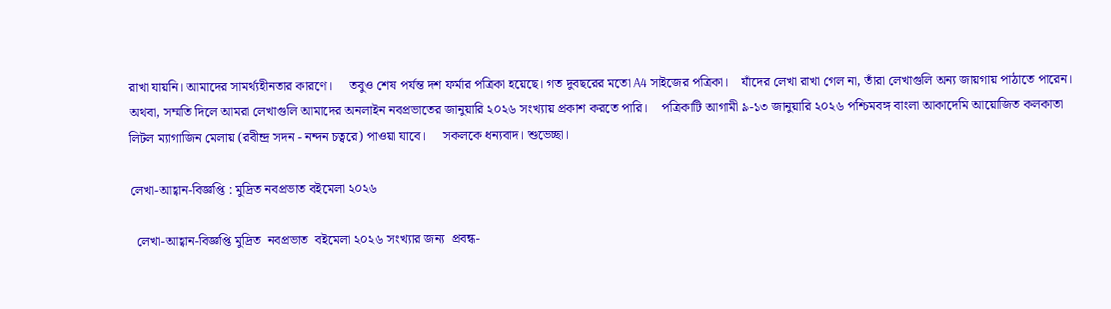রাখা যায়নি। আমাদের সামর্থ্যহীনতার কারণে।     তবুও শেষ পর্যন্ত দশ ফর্মার পত্রিকা হয়েছে। গত দুবছরের মতো A4 সাইজের পত্রিকা।    যাঁদের লেখা রাখা গেল না, তাঁরা লেখাগুলি অন্য জায়গায় পাঠাতে পারেন। অথবা, সম্মতি দিলে আমরা লেখাগুলি আমাদের অনলাইন নবপ্রভাতের জানুয়ারি ২০২৬ সংখ্যায় প্রকাশ করতে পারি।    পত্রিকাটি আগামী ৯-১৩ জানুয়ারি ২০২৬ পশ্চিমবঙ্গ বাংলা আকাদেমি আয়োজিত কলকাতা লিটল ম্যাগাজিন মেলায় (রবীন্দ্র সদন - নন্দন চত্বরে) পাওয়া যাবে।     সকলকে ধন্যবাদ। শুভেচ্ছা।

লেখা-আহ্বান-বিজ্ঞপ্তি : মুদ্রিত নবপ্রভাত বইমেলা ২০২৬

  লেখা-আহ্বান-বিজ্ঞপ্তি মুদ্রিত  নবপ্রভাত  বইমেলা ২০২৬ সংখ্যার জন্য  প্রবন্ধ-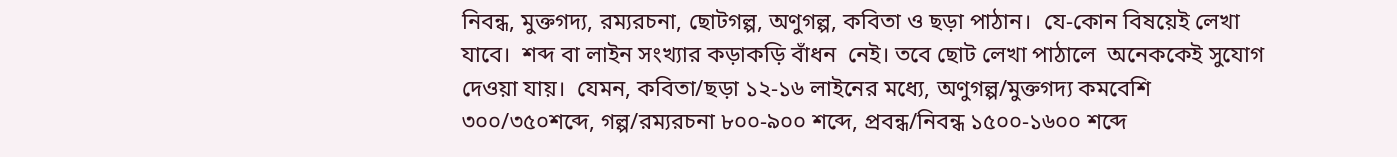নিবন্ধ, মুক্তগদ্য, রম্যরচনা, ছোটগল্প, অণুগল্প, কবিতা ও ছড়া পাঠান।  যে-কোন বিষয়েই লেখা যাবে।  শব্দ বা লাইন সংখ্যার কড়াকড়ি বাঁধন  নেই। তবে ছোট লেখা পাঠালে  অনেককেই সুযোগ দেওয়া যায়।  যেমন, কবিতা/ছড়া ১২-১৬ লাইনের মধ্যে, অণুগল্প/মুক্তগদ্য কমবেশি ৩০০/৩৫০শব্দে, গল্প/রম্যরচনা ৮০০-৯০০ শব্দে, প্রবন্ধ/নিবন্ধ ১৫০০-১৬০০ শব্দে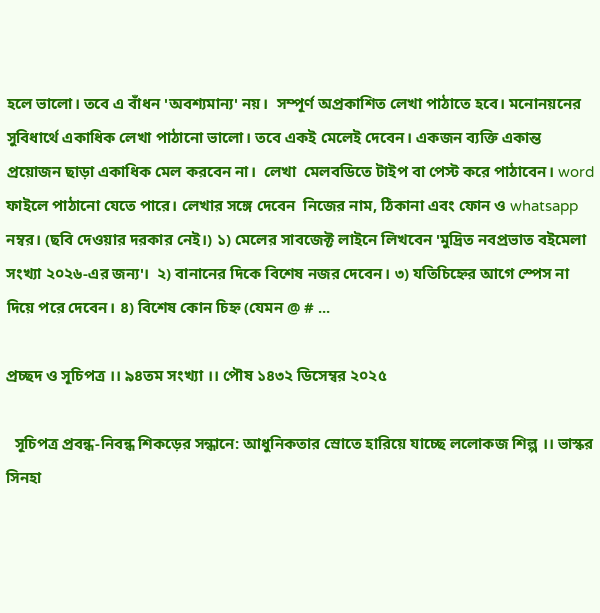হলে ভালো। তবে এ বাঁধন 'অবশ্যমান্য' নয়।  সম্পূর্ণ অপ্রকাশিত লেখা পাঠাতে হবে। মনোনয়নের সুবিধার্থে একাধিক লেখা পাঠানো ভালো। তবে একই মেলেই দেবেন। একজন ব্যক্তি একান্ত প্রয়োজন ছাড়া একাধিক মেল করবেন না।  লেখা  মেলবডিতে টাইপ বা পেস্ট করে পাঠাবেন। word ফাইলে পাঠানো যেতে পারে। লেখার সঙ্গে দেবেন  নিজের নাম, ঠিকানা এবং ফোন ও whatsapp নম্বর। (ছবি দেওয়ার দরকার নেই।) ১) মেলের সাবজেক্ট লাইনে লিখবেন 'মুদ্রিত নবপ্রভাত বইমেলা সংখ্যা ২০২৬-এর জন্য'।  ২) বানানের দিকে বিশেষ নজর দেবেন। ৩) যতিচিহ্নের আগে স্পেস না দিয়ে পরে দেবেন। ৪) বিশেষ কোন চিহ্ন (যেমন @ # ...

প্রচ্ছদ ও সূচিপত্র ।। ৯৪তম সংখ্যা ।। পৌষ ১৪৩২ ডিসেম্বর ২০২৫

  সূচিপত্র প্রবন্ধ-নিবন্ধ শিকড়ের সন্ধানে: আধুনিকতার স্রোতে হারিয়ে যাচ্ছে ললোকজ শিল্প ।। ভাস্কর সিনহা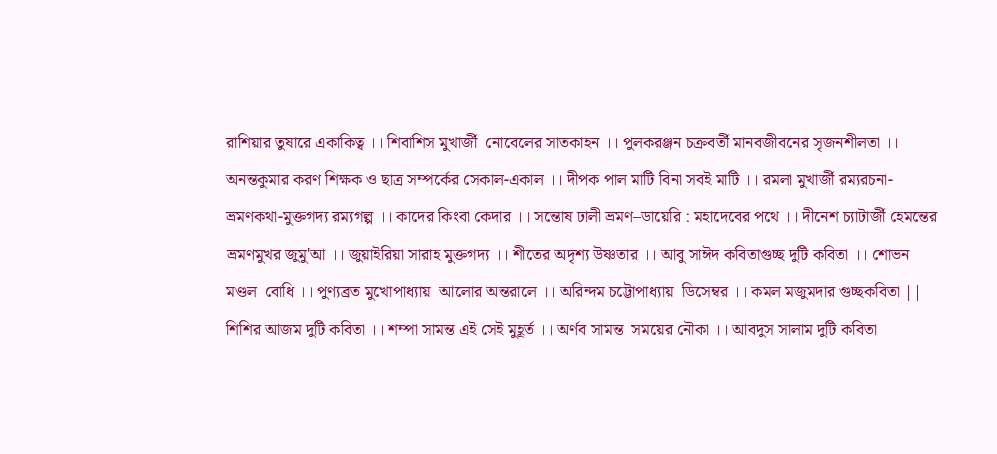রাশিয়ার তুষারে একাকিত্ব ।। শিবাশিস মুখার্জী  নোবেলের সাতকাহন ।। পুলকরঞ্জন চক্রবর্তী মানবজীবনের সৃজনশীলতা ।। অনন্তকুমার করণ শিক্ষক ও ছাত্র সম্পর্কের সেকাল-একাল ।। দীপক পাল মাটি বিনা সবই মাটি ।। রমলা মুখার্জী রম্যরচনা-ভ্রমণকথা-মুক্তগদ্য রম্যগল্প ।। কাদের কিংবা কেদার ।। সন্তোষ ঢালী ভ্রমণ–ডায়েরি : মহাদেবের পথে ।। দীনেশ চ্যাটার্জী হেমন্তের ভ্রমণমুখর জুমু'আ ।। জুয়াইরিয়া সারাহ মুক্তগদ্য ।। শীতের অদৃশ্য উষ্ণতার ।। আবু সাঈদ কবিতাগুচ্ছ দুটি কবিতা ।। শোভন মণ্ডল  বোধি ।। পুণ্যব্রত মুখোপাধ্যায়  আলোর অন্তরালে ।। অরিন্দম চট্টোপাধ্যায়  ডিসেম্বর ।। কমল মজুমদার গুচ্ছকবিতা || শিশির আজম দুটি কবিতা ।। শম্পা সামন্ত এই সেই মুহূর্ত ।। অর্ণব সামন্ত  সময়ের নৌকা ।। আবদুস সালাম দুটি কবিতা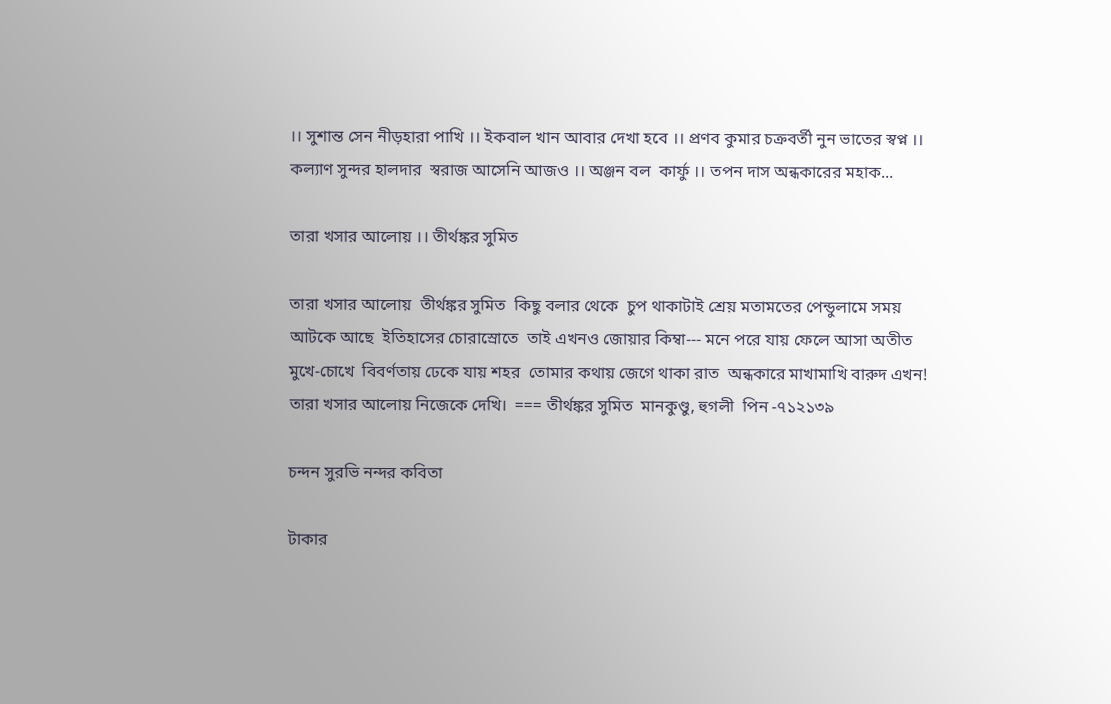।। সুশান্ত সেন নীড়হারা পাখি ।। ইকবাল খান আবার দেখা হবে ।। প্রণব কুমার চক্রবর্তী নুন ভাতের স্বপ্ন ।। কল্যাণ সুন্দর হালদার  স্বরাজ আসেনি আজও ।। অঞ্জন বল  কার্ফু ।। তপন দাস অন্ধকারের মহাক...

তারা খসার আলোয় ।। তীর্থঙ্কর সুমিত

তারা খসার আলোয়  তীর্থঙ্কর সুমিত  কিছু বলার থেকে  চুপ থাকাটাই শ্রেয় মতামতের পেন্ডুলামে সময় আটকে আছে  ইতিহাসের চোরাস্রোতে  তাই এখনও জোয়ার কিম্বা--- মনে পরে যায় ফেলে আসা অতীত  মুখে-চোখে  বিবর্ণতায় ঢেকে যায় শহর  তোমার কথায় জেগে থাকা রাত  অন্ধকারে মাখামাখি বারুদ এখন! তারা খসার আলোয় নিজেকে দেখি।  === তীর্থঙ্কর সুমিত  মানকুণ্ডু, হুগলী  পিন -৭১২১৩৯

চন্দন সুরভি নন্দর কবিতা

টাকার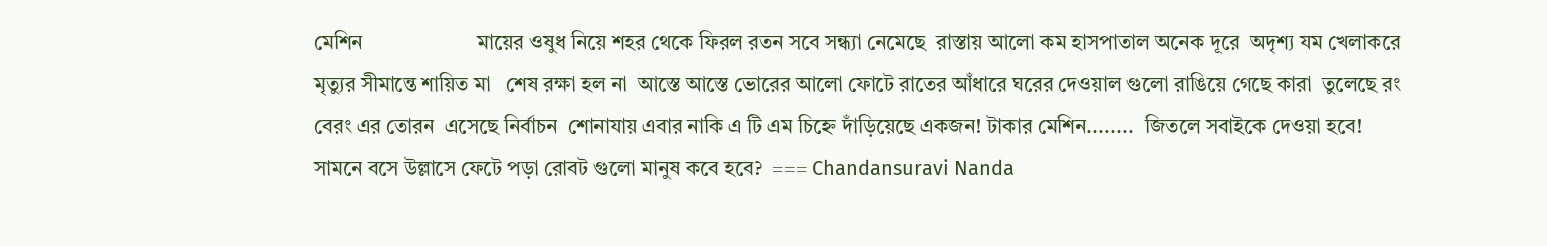মেশিন                      মায়ের ওষুধ নিয়ে শহর থেকে ফিরল রতন সবে সন্ধ্যা নেমেছে  রাস্তায় আলো কম হাসপাতাল অনেক দূরে  অদৃশ্য যম খেলাকরে  মৃত্যুর সীমান্তে শায়িত মা   শেষ রক্ষা হল না  আস্তে আস্তে ভোরের আলো ফোটে রাতের আঁধারে ঘরের দেওয়াল গুলো রাঙিয়ে গেছে কারা  তুলেছে রং বেরং এর তোরন  এসেছে নির্বাচন  শোনাযায় এবার নাকি এ টি এম চিহ্নে দাঁড়িয়েছে একজন! টাকার মেশিন........  জিতলে সবাইকে দেওয়া হবে! সামনে বসে উল্লাসে ফেটে পড়া রোবট গুলো মানুষ কবে হবে?  === Chandansuravi Nanda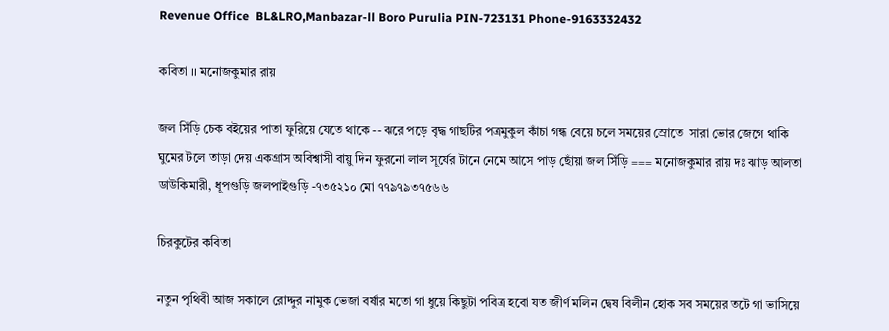Revenue Office  BL&LRO,Manbazar-ll Boro Purulia PIN-723131 Phone-9163332432

কবিতা ।। মনোজকুমার রায়

জল সিঁড়ি চেক বইয়ের পাতা ফুরিয়ে যেতে থাকে -- ঝরে পড়ে বৃদ্ধ গাছটির পত্রমুকুল কাঁচা গন্ধ বেয়ে চলে সময়ের স্রোতে  সারা ভোর জেগে থাকি ঘুমের টলে তাড়া দেয় একগ্রাস অবিশ্বাসী বায়ু দিন ফুরনো লাল সূর্যের টানে নেমে আসে পাড় ছোঁয়া জল সিঁড়ি === মনোজকুমার রায় দঃ ঝাড় আলতা ডাউকিমারী, ধূপগুড়ি জলপাইগুড়ি -৭৩৫২১০ মো ৭৭৯৭৯৩৭৫৬৬

চিরকুটের কবিতা

নতুন পৃথিবী আজ সকালে রোদ্দুর নামুক ভেজা বর্ষার মতো গা ধুয়ে কিছুটা পবিত্র হবো যত জীর্ণ মলিন দ্বেষ বিলীন হোক সব সময়ের তটে গা ভাসিয়ে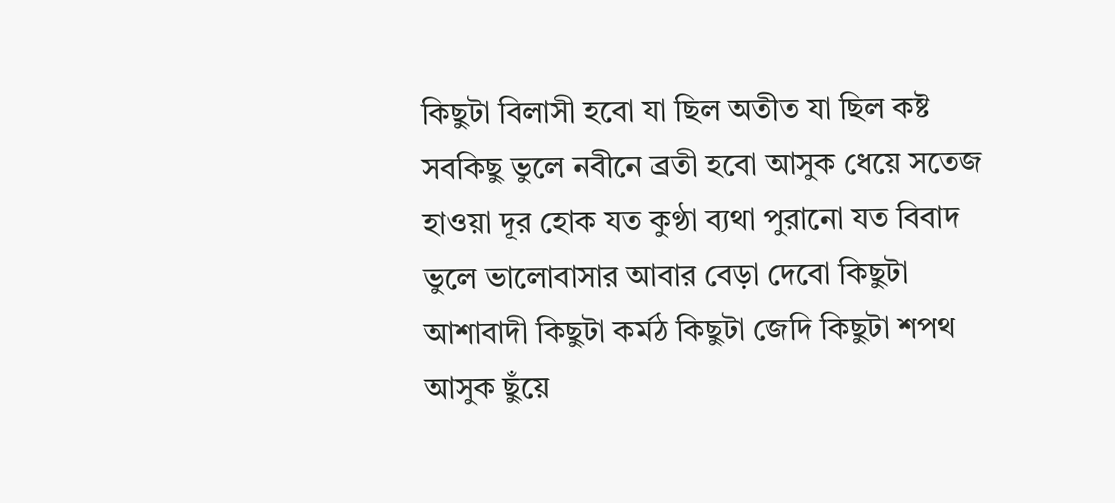কিছুটা বিলাসী হবো যা ছিল অতীত যা ছিল কষ্ট সবকিছু ভুলে নবীনে ব্রতী হবো আসুক ধেয়ে সতেজ হাওয়া দূর হোক যত কুণ্ঠা ব্যথা পুরানো যত বিবাদ ভুলে ভালোবাসার আবার বেড়া দেবো কিছুটা আশাবাদী কিছুটা কর্মঠ কিছুটা জেদি কিছুটা শপথ আসুক ছুঁয়ে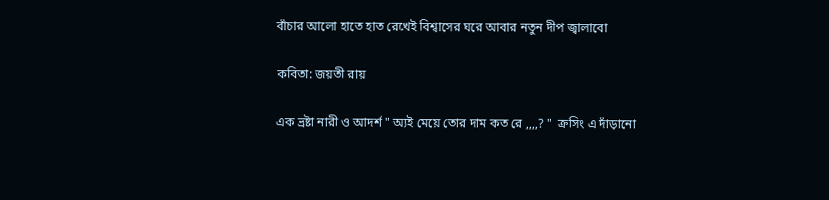বাঁচার আলো হাতে হাত রেখেই বিশ্বাসের ঘরে আবার নতুন দীপ জ্বালাবো

কবিতা: জয়তী রায়

এক ভ্রষ্টা নারী ও আদর্শ " অ্যই মেয়ে তোর দাম কত রে ,,,,? "  ক্রসিং এ দাঁড়ানো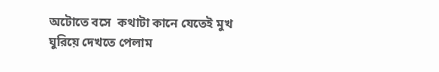অটোতে বসে  কথাটা কানে যেতেই মুখ ঘুরিয়ে দেখতে পেলাম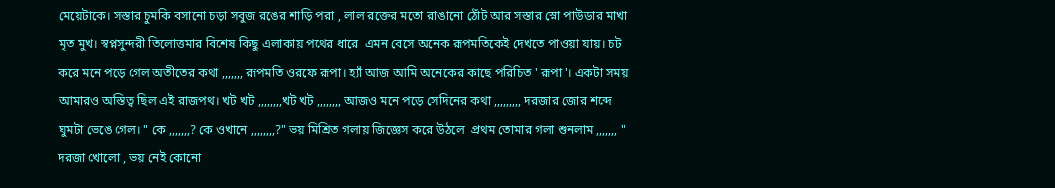মেয়েটাকে। সস্তার চুমকি বসানো চড়া সবুজ রঙের শাড়ি পরা , লাল রক্তের মতো রাঙানো ঠোঁট আর সস্তার স্নো পাউডার মাখা মৃত মুখ। স্বপ্নসুন্দরী তিলোত্তমার বিশেষ কিছু এলাকায় পথের ধারে  এমন বেসে অনেক রূপমতিকেই দেখতে পাওয়া যায়। চট করে মনে পড়ে গেল অতীতের কথা ,,,,,,, রূপমতি ওরফে রূপা। হ্যাঁ আজ আমি অনেকের কাছে পরিচিত ' রূপা '। একটা সময় আমারও অস্তিত্ব ছিল এই রাজপথ। খট খট ,,,,,,,,খট খট ,,,,,,,, আজও মনে পড়ে সেদিনের কথা ,,,,,,,,, দরজার জোর শব্দে ঘুমটা ভেঙে গেল। " কে ,,,,,,,? কে ওখানে ,,,,,,,,?" ভয় মিশ্রিত গলায় জিজ্ঞেস করে উঠলে  প্রথম তোমার গলা শুনলাম ,,,,,,, " দরজা খোলো , ভয় নেই কোনো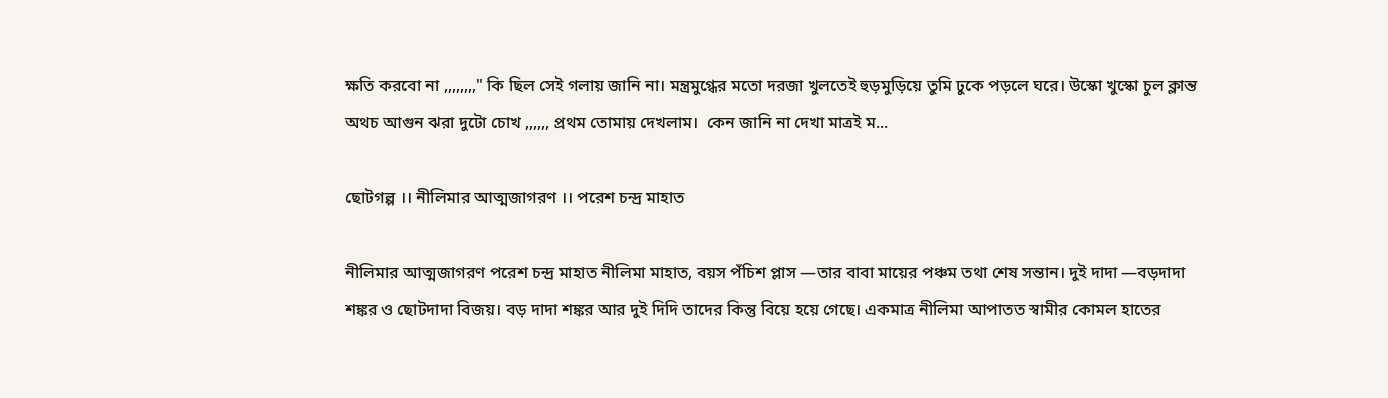ক্ষতি করবো না ,,,,,,,," কি ছিল সেই গলায় জানি না। মন্ত্রমুগ্ধের মতো দরজা খুলতেই হুড়মুড়িয়ে তুমি ঢুকে পড়লে ঘরে। উস্কো খুস্কো চুল ক্লান্ত অথচ আগুন ঝরা দুটো চোখ ,,,,,, প্রথম তোমায় দেখলাম।  কেন জানি না দেখা মাত্রই ম...

ছোটগল্প ।। নীলিমার আত্মজাগরণ ।। পরেশ চন্দ্র মাহাত

নীলিমার আত্মজাগরণ পরেশ চন্দ্র মাহাত নীলিমা মাহাত, বয়স পঁচিশ প্লাস —তার বাবা মায়ের পঞ্চম তথা শেষ সন্তান। দুই দাদা —বড়দাদা শঙ্কর ও ছোটদাদা বিজয়। বড় দাদা শঙ্কর আর দুই দিদি তাদের কিন্তু বিয়ে হয়ে গেছে। একমাত্র নীলিমা আপাতত স্বামীর কোমল হাতের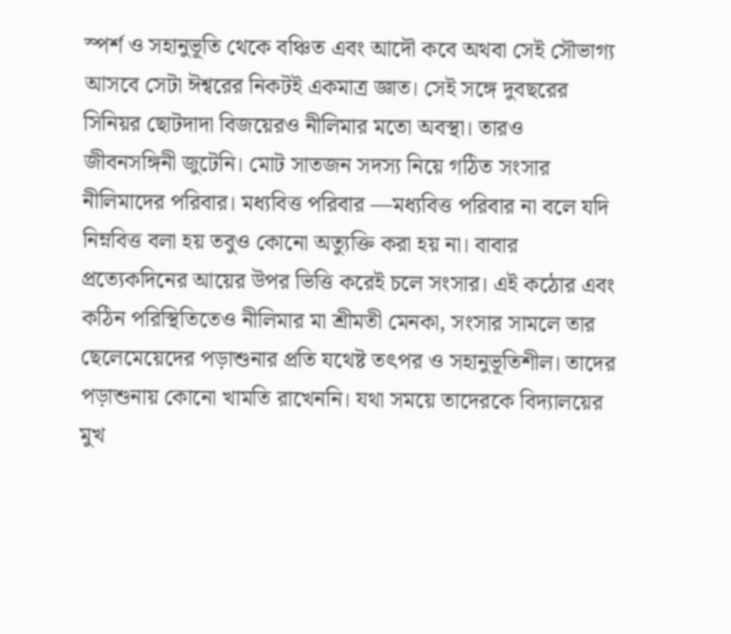স্পর্শ ও সহানুভূতি থেকে বঞ্চিত এবং আদৌ কবে অথবা সেই সৌভাগ্য আসবে সেটা ঈশ্বরের নিকটই একমাত্র জ্ঞাত। সেই সঙ্গে দুবছরের সিনিয়র ছোটদাদা বিজয়েরও নীলিমার মতো অবস্থা। তারও জীবনসঙ্গিনী জুটেনি। মোট সাতজন সদস্য নিয়ে গঠিত সংসার নীলিমাদের পরিবার। মধ্যবিত্ত পরিবার —মধ্যবিত্ত পরিবার না বলে যদি নিম্নবিত্ত বলা হয় তবুও কোনো অত্যুক্তি করা হয় না। বাবার প্রত্যেকদিনের আয়ের উপর ভিত্তি করেই চলে সংসার। এই কঠোর এবং কঠিন পরিস্থিতিতেও নীলিমার মা শ্রীমতী মেনকা‚ সংসার সামলে তার ছেলেমেয়েদের পড়াশুনার প্রতি যথেষ্ট তৎপর ও সহানুভূতিশীল। তাদের পড়াশুনায় কোনো খামতি রাখেননি। যথা সময়ে তাদেরকে বিদ্যালয়ের মুখ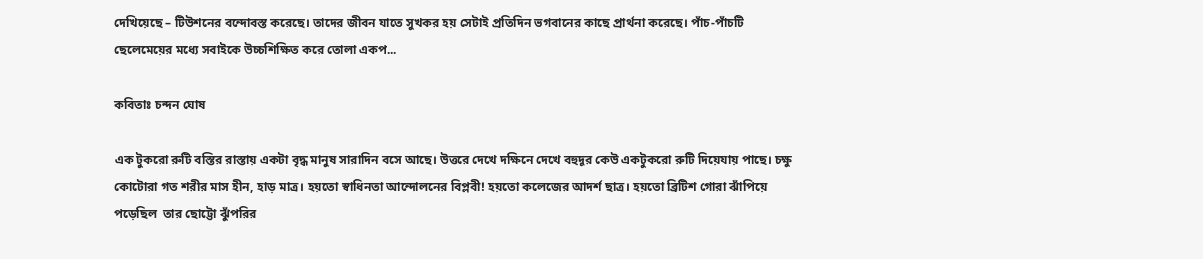দেখিয়েছে – টিউশনের বন্দোবস্ত করেছে। তাদের জীবন যাতে সুখকর হয় সেটাই প্রতিদিন ভগবানের কাছে প্রার্থনা করেছে। পাঁচ-পাঁচটি ছেলেমেয়ের মধ্যে সবাইকে উচ্চশিক্ষিত করে তোলা একপ...

কবিতাঃ চন্দন ঘোষ

এক টুকরো রুটি বস্তির রাস্তায় একটা বৃদ্ধ মানুষ সারাদিন বসে আছে। উত্তরে দেখে দক্ষিনে দেখে বহুদূর কেউ একটুকরো রুটি দিয়েযায় পাছে। চক্ষু কোটোরা গত শরীর মাস হীন, হাড় মাত্র। হয়তো স্বাধিনতা আন্দোলনের বিপ্লবী! হয়তো কলেজের আদর্শ ছাত্র। হয়তো ব্রিটিশ গোরা ঝাঁপিয়ে পড়েছিল  তার ছোট্টো ঝুঁপরির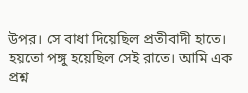উপর। সে বাধা দিয়েছিল প্রতীবাদী হাতে। হয়তো পঙ্গু হয়েছিল সেই রাতে। আমি এক প্রশ্ন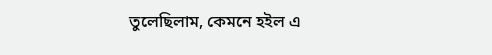তুলেছিলাম, কেমনে হইল এ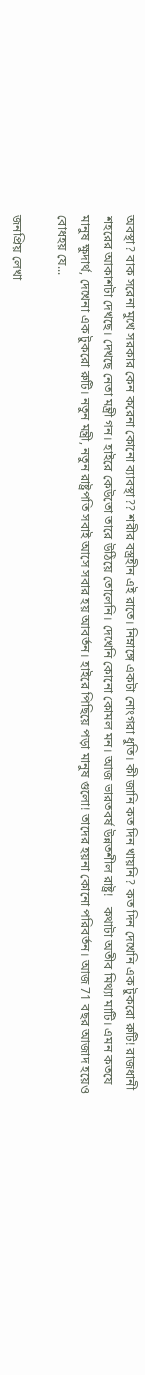অবস্থা? বাক সরেনা মুখে সরকার কেন করেনা কোনো ব্যাবস্থা?? শরীর বস্ত্রহীন এই রাতে। নিম্নাঙ্গে একটা নোংগরা ধুতি। কী জানি কত দিন খায়নি? কত দিন দেখেনি এক টুকরো রুটি! রাজধানী শহরের আকাশটা দেখছে। দেখছে নেতা মন্ত্রী গন। হাইরে কেউতো তারে উঠিয়ে তোলেনি। দেখেনি কোনো কোমল মন। আজ ভারতবর্ষ উন্নতশীল রাষ্ট্র!   কথাটা অতীব মিথ্যা মাটি। এমন কতযে মানুষ ক্ষুদার্থ, দেখেনা এক টুকরো রুটি। নতুন মন্ত্রী, নতুন রাষ্ট্রপতি সবাই আসে সবার হয় আবর্তন। হাইরে পিছিয়ে পড়া মানুষ গুলো! তাদের হয়না কোনো পরিবর্তন। আজ 71 বছর আজাদ হয়েও  বোধহয় যে...

জনপ্রিয় লেখা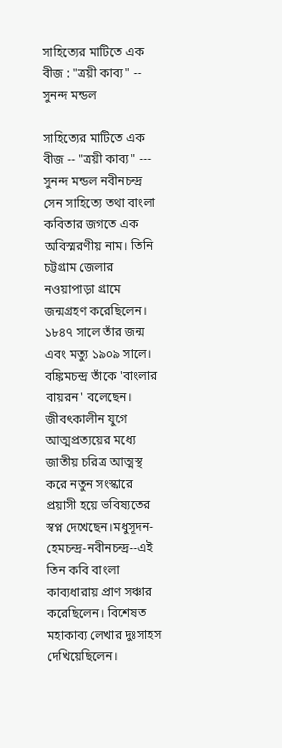সাহিত্যের মাটিতে এক বীজ : "ত্রয়ী কাব্য" -- সুনন্দ মন্ডল

সাহিত্যের মাটিতে এক বীজ -- "ত্রয়ী কাব্য" --- সুনন্দ মন্ডল নবীনচন্দ্র সেন সাহিত্যে তথা বাংলা কবিতার জগতে এক অবিস্মরণীয় নাম। তিনি চট্টগ্রাম জেলার নওয়াপাড়া গ্রামে জন্মগ্রহণ করেছিলেন। ১৮৪৭ সালে তাঁর জন্ম এবং মত্যু ১৯০৯ সালে। বঙ্কিমচন্দ্র তাঁকে 'বাংলার বায়রন' বলেছেন। জীবৎকালীন যুগে আত্মপ্রত্যয়ের মধ্যে জাতীয় চরিত্র আত্মস্থ করে নতুন সংস্কারে প্রয়াসী হয়ে ভবিষ্যতের স্বপ্ন দেখেছেন।মধুসূদন-হেমচন্দ্র-নবীনচন্দ্র--এই তিন কবি বাংলা কাব্যধারায় প্রাণ সঞ্চার করেছিলেন। বিশেষত মহাকাব্য লেখার দুঃসাহস দেখিয়েছিলেন।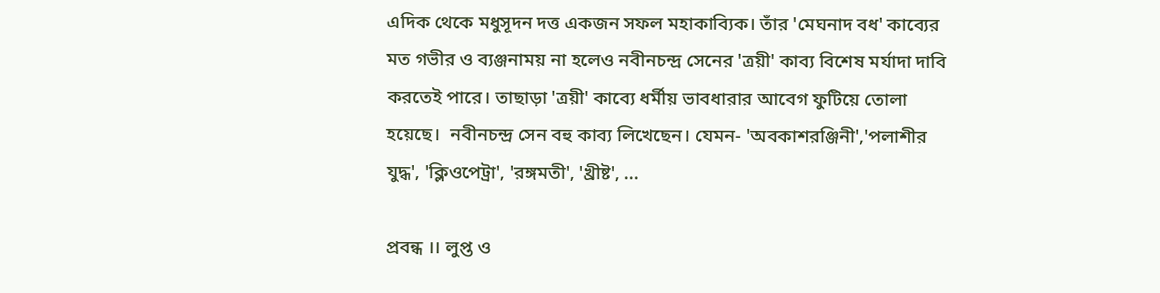এদিক থেকে মধুসূদন দত্ত একজন সফল মহাকাব্যিক। তাঁর 'মেঘনাদ বধ' কাব্যের মত গভীর ও ব্যঞ্জনাময় না হলেও নবীনচন্দ্র সেনের 'ত্রয়ী' কাব্য বিশেষ মর্যাদা দাবি করতেই পারে। তাছাড়া 'ত্রয়ী' কাব্যে ধর্মীয় ভাবধারার আবেগ ফুটিয়ে তোলা হয়েছে।  নবীনচন্দ্র সেন বহু কাব্য লিখেছেন। যেমন- 'অবকাশরঞ্জিনী','পলাশীর যুদ্ধ', 'ক্লিওপেট্রা', 'রঙ্গমতী', 'খ্রীষ্ট', ...

প্রবন্ধ ।। লুপ্ত ও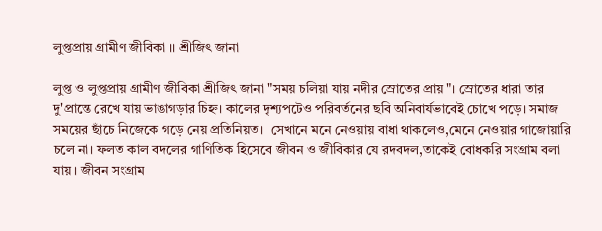লুপ্তপ্রায় গ্রামীণ জীবিকা ।। শ্রীজিৎ জানা

লুপ্ত ও লুপ্তপ্রায় গ্রামীণ জীবিকা শ্রীজিৎ জানা "সময় চলিয়া যায় নদীর স্রোতের প্রায়"। স্রোতের ধারা তার দু'প্রান্তে রেখে যায় ভাঙাগড়ার চিহ্ন। কালের দৃশ্যপটেও পরিবর্তনের ছবি অনিবার্যভাবেই চোখে পড়ে। সমাজ সময়ের ছাঁচে নিজেকে গড়ে নেয় প্রতিনিয়ত।  সেখানে মনে নেওয়ায় বাধা থাকলেও,মেনে নেওয়ার গাজোয়ারি চলে না। ফলত কাল বদলের গাণিতিক হিসেবে জীবন ও জীবিকার যে রদবদল,তাকেই বোধকরি সংগ্রাম বলা যায়। জীবন সংগ্রাম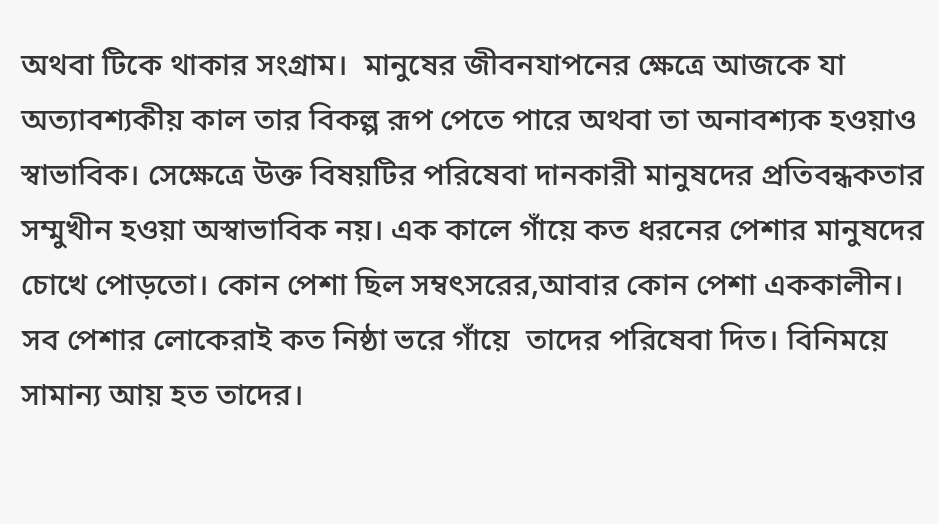অথবা টিকে থাকার সংগ্রাম।  মানুষের জীবনযাপনের ক্ষেত্রে আজকে যা অত্যাবশ্যকীয় কাল তার বিকল্প রূপ পেতে পারে অথবা তা অনাবশ্যক হওয়াও স্বাভাবিক। সেক্ষেত্রে উক্ত বিষয়টির পরিষেবা দানকারী মানুষদের প্রতিবন্ধকতার সম্মুখীন হওয়া অস্বাভাবিক নয়। এক কালে গাঁয়ে কত ধরনের পেশার মানুষদের চোখে পোড়তো। কোন পেশা ছিল সম্বৎসরের,আবার কোন পেশা এককালীন।  সব পেশার লোকেরাই কত নিষ্ঠা ভরে গাঁয়ে  তাদের পরিষেবা দিত। বিনিময়ে সামান্য আয় হত তাদের।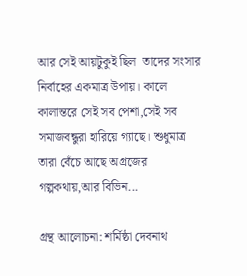আর সেই আয়টুকুই ছিল  তাদের সংসার নির্বাহের একমাত্র উপায়। কালে কালান্তরে সেই সব পেশা,সেই সব সমাজবন্ধুরা হারিয়ে গ্যাছে। শুধুমাত্র তারা বেঁচে আছে অগ্রজের গল্পকথায়,আর বিভিন...

গ্রন্থ আলোচনা: শর্মিষ্ঠা দেবনাথ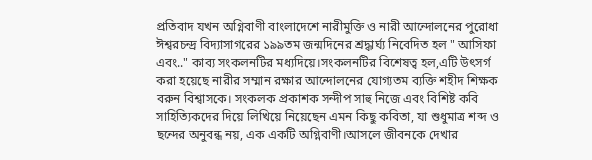প্রতিবাদ যখন অগ্নিবাণী বাংলাদেশে নারীমুক্তি ও নারী আন্দোলনের পুরোধা ঈশ্বরচন্দ্র বিদ্যাসাগরের ১৯৯তম জন্মদিনের শ্রদ্ধার্ঘ্য নিবেদিত হল " আসিফা এবং.." কাব্য সংকলনটির মধ্যদিয়ে।সংকলনটির বিশেষত্ব হল,এটি উৎসর্গ করা হয়েছে নারীর সম্মান রক্ষার আন্দোলনের যোগ্যতম ব্যক্তি শহীদ শিক্ষক বরুন বিশ্বাসকে। সংকলক প্রকাশক সন্দীপ সাহু নিজে এবং বিশিষ্ট কবি সাহিত্যিকদের দিয়ে লিখিয়ে নিয়েছেন এমন কিছু কবিতা, যা শুধুমাত্র শব্দ ও ছন্দের অনুবন্ধ নয়, এক একটি অগ্নিবাণী।আসলে জীবনকে দেখার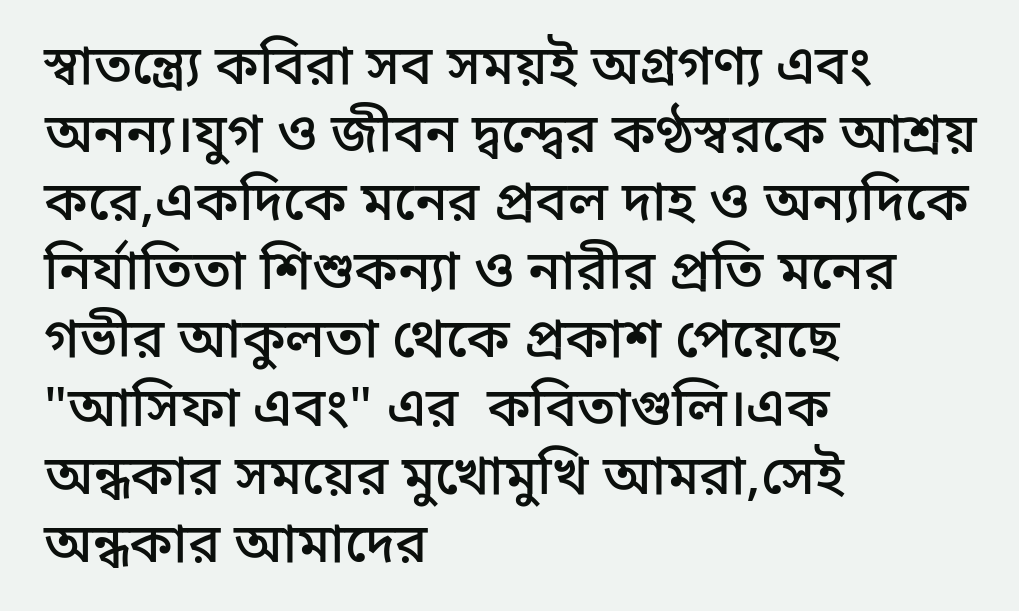স্বাতন্ত্র‍্যে কবিরা সব সময়ই অগ্রগণ্য এবং অনন্য।যুগ ও জীবন দ্বন্দ্বের কণ্ঠস্বরকে আশ্রয় করে,একদিকে মনের প্রবল দাহ ও অন্যদিকে  নির্যাতিতা শিশুকন্যা ও নারীর প্রতি মনের গভীর আকুলতা থেকে প্রকাশ পেয়েছে "আসিফা এবং" এর  কবিতাগুলি।এক অন্ধকার সময়ের মুখোমুখি আমরা,সেই অন্ধকার আমাদের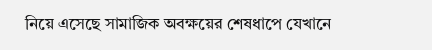নিয়ে এসেছে সামাজিক অবক্ষয়ের শেষধাপে যেখানে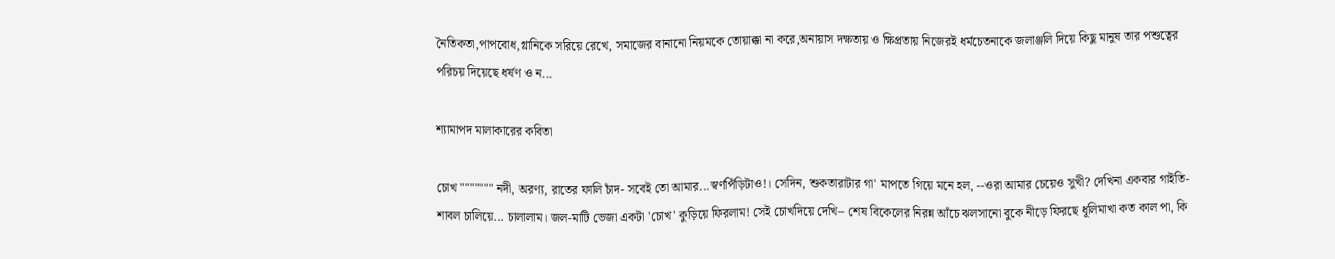নৈতিকতা,পাপবোধ,গ্লানিকে সরিয়ে রেখে, সমাজের বানানো নিয়মকে তোয়াক্কা না করে,অনায়াস দক্ষতায় ও ক্ষিপ্রতায় নিজেরই ধর্মচেতনাকে জলাঞ্জলি দিয়ে কিছু মানুষ তার পশুত্বের পরিচয় দিয়েছে ধর্ষণ ও ন...

শ্যামাপদ মালাকারের কবিতা

চোখ """"""" নদী, অরণ্য, রাতের ফালি চাঁদ- সবেই তো আমার...স্বর্ণপিঁড়িটাও!। সেদিন, শুকতারাটার গা' মাপতে গিয়ে মনে হল, --ওরা আমার চেয়েও সুখী? দেখিনা একবার গাইতি-শাবল চালিয়ে... চালালাম। জল-মাটি ভেজা একটা 'চোখ' কুড়িয়ে ফিরলাম! সেই চোখদিয়ে দেখি-- শেষ বিকেলের নিরন্ন আঁচে ঝলসানো বুকে নীড়ে ফিরছে ধূলিমাখা কত কাল পা, কি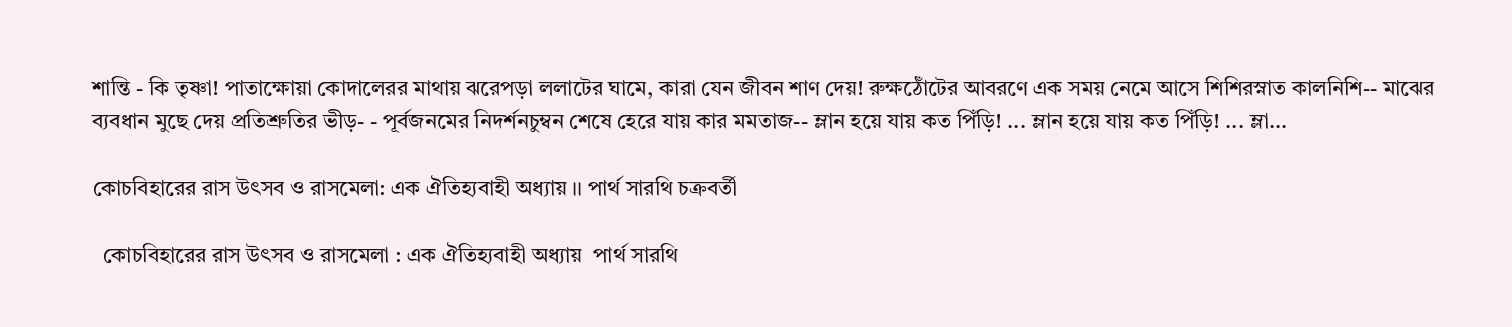শান্তি - কি তৃষ্ণা! পাতাক্ষোয়া কোদালেরর মাথায় ঝরেপড়া ললাটের ঘামে, কারা যেন জীবন শাণ দেয়! রুক্ষঠোঁটের আবরণে এক সময় নেমে আসে শিশিরস্নাত কালনিশি-- মাঝের ব্যবধান মুছে দেয় প্রতিশ্রুতির ভীড়- - পূর্বজনমের নিদর্শনচুম্বন শেষে হেরে যায় কার মমতাজ-- ম্লান হয়ে যায় কত পিঁড়ি! ... ম্লান হয়ে যায় কত পিঁড়ি! ... ম্লা...

কোচবিহারের রাস উৎসব ও রাসমেলা: এক ঐতিহ্যবাহী অধ্যায় ।। পার্থ সারথি চক্রবর্তী

  কোচবিহারের রাস উৎসব ও রাসমেলা : এক ঐতিহ্যবাহী অধ্যায়  পার্থ সারথি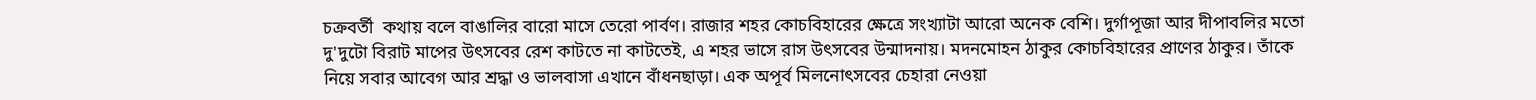চক্রবর্তী  কথায় বলে বাঙালির বারো মাসে তেরো পার্বণ। রাজার শহর কোচবিহারের ক্ষেত্রে সংখ্যাটা আরো অনেক বেশি। দুর্গাপূজা আর দীপাবলির মতো দু'দুটো বিরাট মাপের উৎসবের রেশ কাটতে না কাটতেই, এ শহর ভাসে রাস উৎসবের উন্মাদনায়। মদনমোহন ঠাকুর কোচবিহারের প্রাণের ঠাকুর। তাঁকে নিয়ে সবার আবেগ আর শ্রদ্ধা ও ভালবাসা এখানে বাঁধনছাড়া। এক অপূর্ব মিলনোৎসবের চেহারা নেওয়া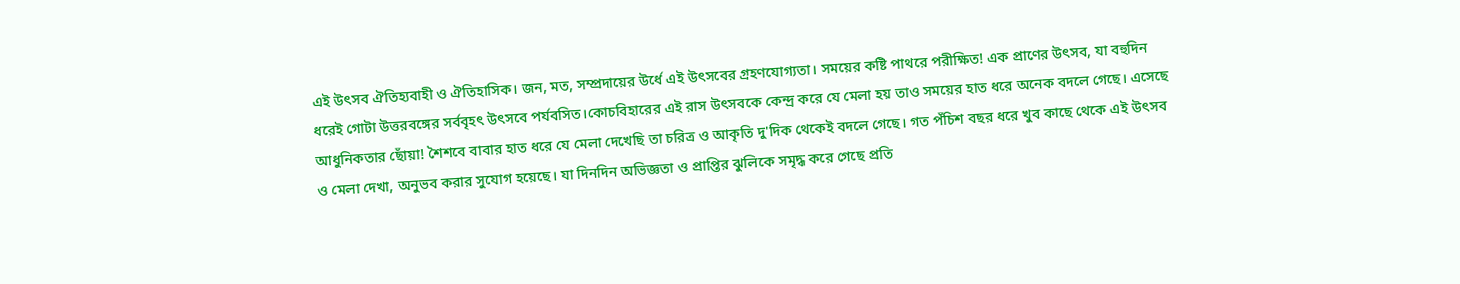এই উৎসব ঐতিহ্যবাহী ও ঐতিহাসিক। জন, মত, সম্প্রদায়ের উর্ধে এই উৎসবের গ্রহণযোগ্যতা। সময়ের কষ্টি পাথরে পরীক্ষিত! এক প্রাণের উৎসব, যা বহুদিন ধরেই গোটা উত্তরবঙ্গের সর্ববৃহৎ উৎসবে পর্যবসিত।কোচবিহারের এই রাস উৎসবকে কেন্দ্র করে যে মেলা হয় তাও সময়ের হাত ধরে অনেক বদলে গেছে। এসেছে আধুনিকতার ছোঁয়া! শৈশবে বাবার হাত ধরে যে মেলা দেখেছি তা চরিত্র ও আকৃতি দু'দিক থেকেই বদলে গেছে। গত পঁচিশ বছর ধরে খুব কাছে থেকে এই উৎসব ও মেলা দেখা, অনুভব করার সুযোগ হয়েছে। যা দিনদিন অভিজ্ঞতা ও প্রাপ্তির ঝুলিকে সমৃদ্ধ করে গেছে প্রতি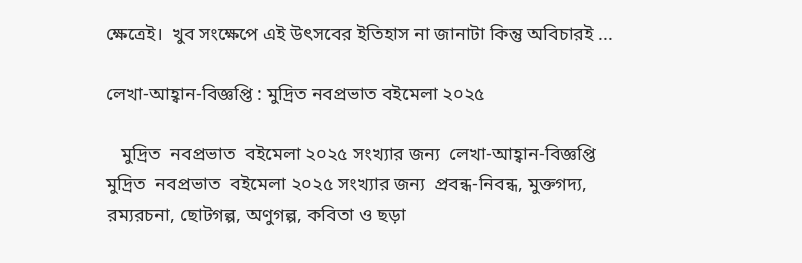ক্ষেত্রেই।  খুব সংক্ষেপে এই উৎসবের ইতিহাস না জানাটা কিন্তু অবিচারই ...

লেখা-আহ্বান-বিজ্ঞপ্তি : মুদ্রিত নবপ্রভাত বইমেলা ২০২৫

   মুদ্রিত  নবপ্রভাত  বইমেলা ২০২৫ সংখ্যার জন্য  লেখা-আহ্বান-বিজ্ঞপ্তি মুদ্রিত  নবপ্রভাত  বইমেলা ২০২৫ সংখ্যার জন্য  প্রবন্ধ-নিবন্ধ, মুক্তগদ্য, রম্যরচনা, ছোটগল্প, অণুগল্প, কবিতা ও ছড়া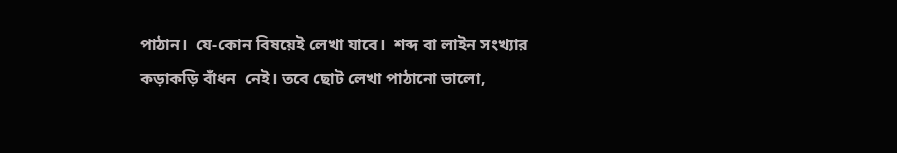পাঠান।  যে-কোন বিষয়েই লেখা যাবে।  শব্দ বা লাইন সংখ্যার কড়াকড়ি বাঁধন  নেই। তবে ছোট লেখা পাঠানো ভালো,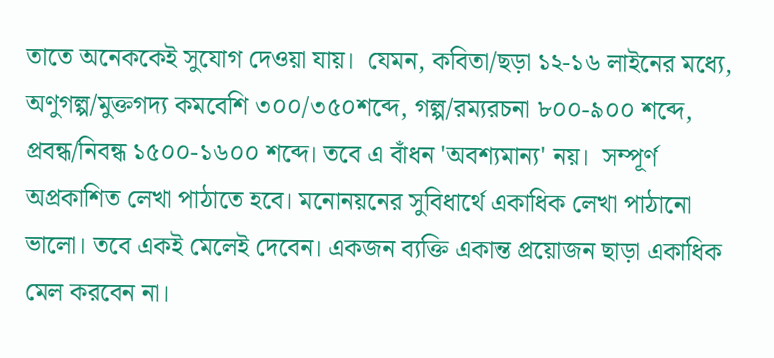তাতে অনেককেই সুযোগ দেওয়া যায়।  যেমন, কবিতা/ছড়া ১২-১৬ লাইনের মধ্যে, অণুগল্প/মুক্তগদ্য কমবেশি ৩০০/৩৫০শব্দে, গল্প/রম্যরচনা ৮০০-৯০০ শব্দে, প্রবন্ধ/নিবন্ধ ১৫০০-১৬০০ শব্দে। তবে এ বাঁধন 'অবশ্যমান্য' নয়।  সম্পূর্ণ অপ্রকাশিত লেখা পাঠাতে হবে। মনোনয়নের সুবিধার্থে একাধিক লেখা পাঠানো ভালো। তবে একই মেলেই দেবেন। একজন ব্যক্তি একান্ত প্রয়োজন ছাড়া একাধিক মেল করবেন না।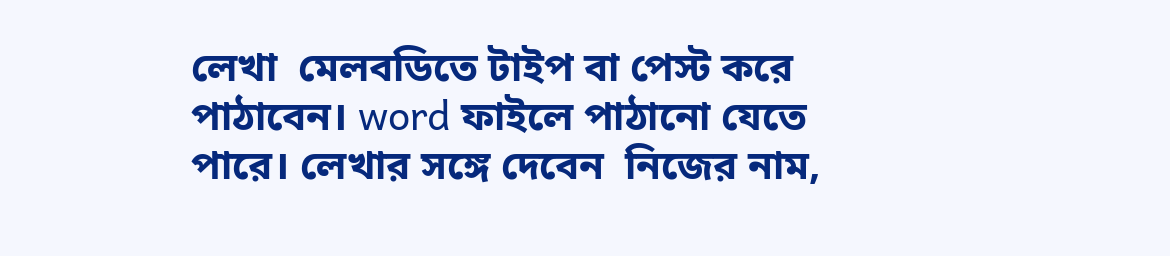লেখা  মেলবডিতে টাইপ বা পেস্ট করে পাঠাবেন। word ফাইলে পাঠানো যেতে পারে। লেখার সঙ্গে দেবেন  নিজের নাম,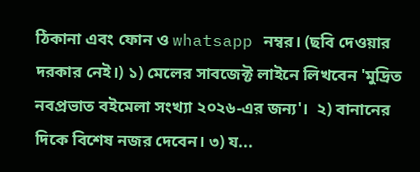ঠিকানা এবং ফোন ও whatsapp নম্বর। (ছবি দেওয়ার দরকার নেই।) ১) মেলের সাবজেক্ট লাইনে লিখবেন 'মুদ্রিত নবপ্রভাত বইমেলা সংখ্যা ২০২৬-এর জন্য'।  ২) বানানের দিকে বিশেষ নজর দেবেন। ৩) য...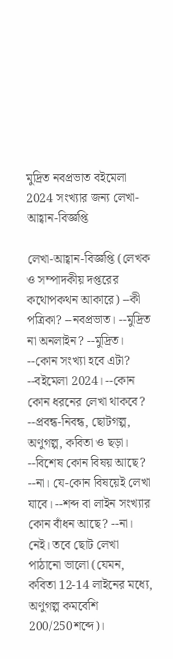মুদ্রিত নবপ্রভাত বইমেলা 2024 সংখ্যার জন্য লেখা-আহ্বান-বিজ্ঞপ্তি

লেখা-আহ্বান-বিজ্ঞপ্তি (লেখক ও সম্পাদকীয় দপ্তরের কথোপকথন আকারে) --কী পত্রিকা? --নবপ্রভাত। --মুদ্রিত না অনলাইন? --মুদ্রিত। --কোন সংখ্যা হবে এটা? --বইমেলা 2024। --কোন কোন ধরনের লেখা থাকবে? --প্রবন্ধ-নিবন্ধ, ছোটগল্প, অণুগল্প, কবিতা ও ছড়া। --বিশেষ কোন বিষয় আছে? --না। যে-কোন বিষয়েই লেখা যাবে। --শব্দ বা লাইন সংখ্যার কোন বাঁধন আছে? --না। নেই। তবে ছোট লেখা পাঠানো ভালো (যেমন, কবিতা 12-14 লাইনের মধ্যে, অণুগল্প কমবেশি 200/250শব্দে)।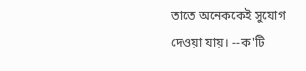তাতে অনেককেই সুযোগ দেওয়া যায়। --ক'টি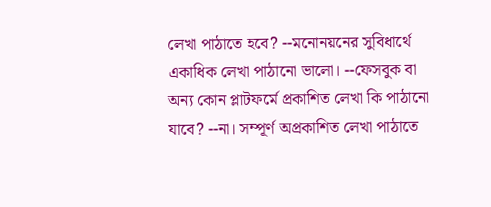লেখা পাঠাতে হবে? --মনোনয়নের সুবিধার্থে একাধিক লেখা পাঠানো ভালো। --ফেসবুক বা অন্য কোন প্লাটফর্মে প্রকাশিত লেখা কি পাঠানো যাবে? --না। সম্পূর্ণ অপ্রকাশিত লেখা পাঠাতে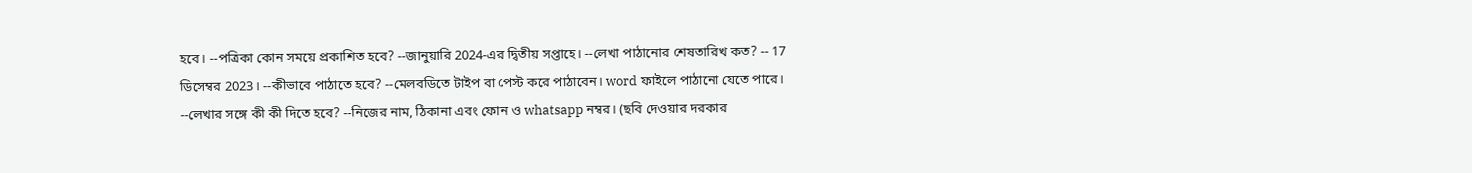হবে। --পত্রিকা কোন সময়ে প্রকাশিত হবে? --জানুয়ারি 2024-এর দ্বিতীয় সপ্তাহে। --লেখা পাঠানোর শেষতারিখ কত? -- 17 ডিসেম্বর 2023। --কীভাবে পাঠাতে হবে? --মেলবডিতে টাইপ বা পেস্ট করে পাঠাবেন। word ফাইলে পাঠানো যেতে পারে। --লেখার সঙ্গে কী কী দিতে হবে? --নিজের নাম, ঠিকানা এবং ফোন ও whatsapp নম্বর। (ছবি দেওয়ার দরকার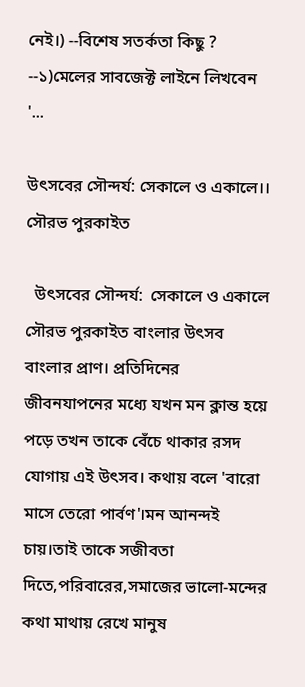নেই।) --বিশেষ সতর্কতা কিছু ? --১)মেলের সাবজেক্ট লাইনে লিখবেন '...

উৎসবের সৌন্দর্য: সেকালে ও একালে।। সৌরভ পুরকাইত

  উৎসবের সৌন্দর্য:  সেকালে ও একালে   সৌরভ পুরকাইত বাংলার উৎসব বাংলার প্রাণ। প্রতিদিনের জীবনযাপনের মধ্যে যখন মন ক্লান্ত হয়ে পড়ে তখন তাকে বেঁচে থাকার রসদ যোগায় এই উৎসব। কথায় বলে 'বারো মাসে তেরো পার্বণ'।মন আনন্দই চায়।তাই তাকে সজীবতা দিতে,পরিবারের,সমাজের ভালো-মন্দের কথা মাথায় রেখে মানুষ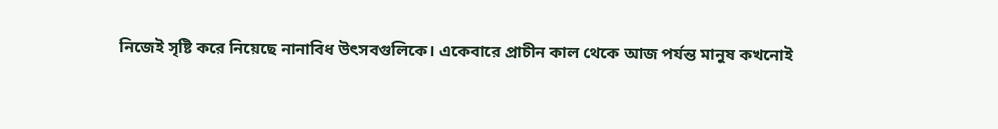নিজেই সৃষ্টি করে নিয়েছে নানাবিধ উৎসবগুলিকে। একেবারে প্রাচীন কাল থেকে আজ পর্যন্ত মানুষ কখনোই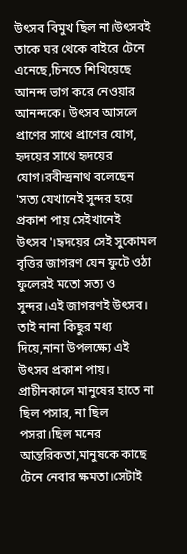উৎসব বিমুখ ছিল না।উৎসবই তাকে ঘর থেকে বাইরে টেনে এনেছে,চিনতে শিখিয়েছে আনন্দ ভাগ করে নেওয়ার আনন্দকে। উৎসব আসলে প্রাণের সাথে প্রাণের যোগ, হৃদয়ের সাথে হৃদয়ের যোগ।রবীন্দ্রনাথ বলেছেন 'সত্য যেখানেই সুন্দর হয়ে প্রকাশ পায় সেইখানেই উৎসব'।হৃদয়ের সেই সুকোমল বৃত্তির জাগরণ যেন ফুটে ওঠা ফুলেরই মতো সত্য ও সুন্দর।এই জাগরণই উৎসব। তাই নানা কিছুর মধ্য দিয়ে,নানা উপলক্ষ্যে এই উৎসব প্রকাশ পায়। প্রাচীনকালে মানুষের হাতে না ছিল পসার, না ছিল পসরা।ছিল মনের আন্তরিকতা,মানুষকে কাছে টেনে নেবার ক্ষমতা।সেটাই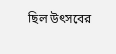ছিল উৎসবের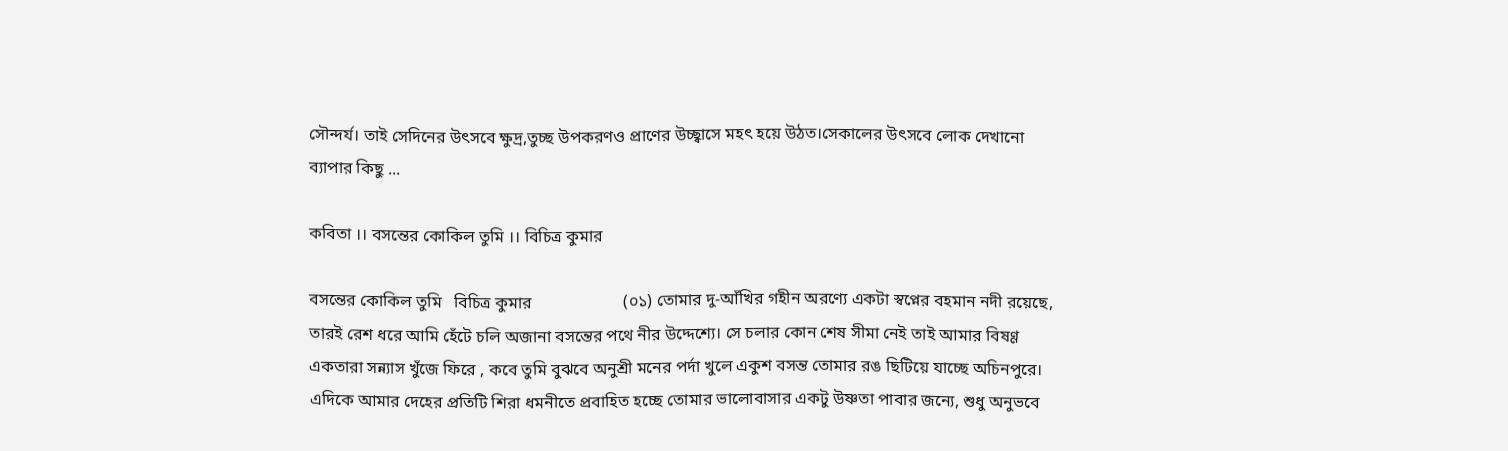সৌন্দর্য। তাই সেদিনের উৎসবে ক্ষুদ্র,তুচ্ছ উপকরণও প্রাণের উচ্ছ্বাসে মহৎ হয়ে উঠত।সেকালের উৎসবে লোক দেখানো ব্যাপার কিছু ...

কবিতা ।। বসন্তের কোকিল তুমি ।। বিচিত্র কুমার

বসন্তের কোকিল তুমি   বিচিত্র কুমার                      (০১) তোমার দু-আঁখির গহীন অরণ্যে একটা স্বপ্নের বহমান নদী রয়েছে, তারই রেশ ধরে আমি হেঁটে চলি অজানা বসন্তের পথে নীর উদ্দেশ্যে। সে চলার কোন শেষ সীমা নেই তাই আমার বিষণ্ণ একতারা সন্ন্যাস খুঁজে ফিরে , কবে তুমি বুঝবে অনুশ্রী মনের পর্দা খুলে একুশ বসন্ত তোমার রঙ ছিটিয়ে যাচ্ছে অচিনপুরে। এদিকে আমার দেহের প্রতিটি শিরা ধমনীতে প্রবাহিত হচ্ছে তোমার ভালোবাসার একটু উষ্ণতা পাবার জন্যে, শুধু অনুভবে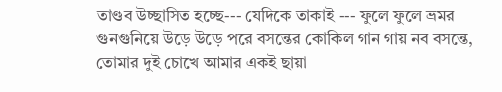তাণ্ডব উচ্ছাসিত হচ্ছে--- যেদিকে তাকাই --- ফুলে ফুলে ভ্রমর গুনগুনিয়ে উড়ে উড়ে পরে বসন্তের কোকিল গান গায় নব বসন্তে, তোমার দুই চোখে আমার একই ছায়া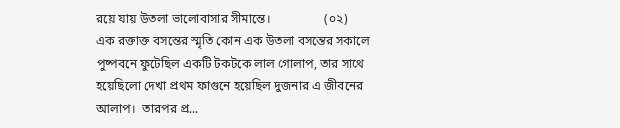রয়ে যায় উতলা ভালোবাসার সীমান্তে।                 (০২)        এক রক্তাক্ত বসন্তের স্মৃতি কোন এক উতলা বসন্তের সকালে পুষ্পবনে ফুটেছিল একটি টকটকে লাল গোলাপ, তার সাথে হয়েছিলো দেখা প্রথম ফাগুনে হয়েছিল দুজনার এ জীবনের আলাপ।  তারপর প্র...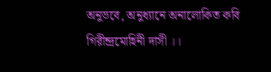অনুভবে, অনুধ্যানে অনালোকিত কবি গিরীন্দ্রমোহিনী দাসী ।।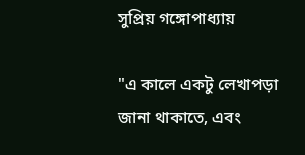সুপ্রিয় গঙ্গোপাধ্যায়

"এ কালে একটু লেখাপড়া জানা থাকাতে, এবং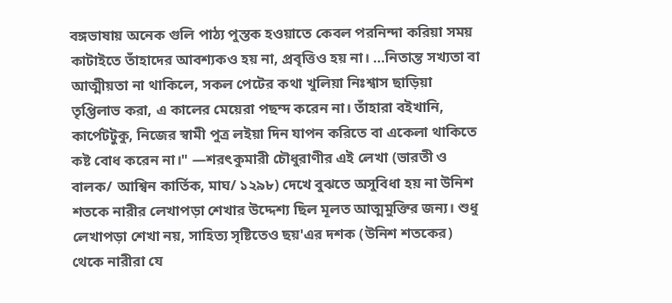বঙ্গভাষায় অনেক গুলি পাঠ্য পুস্তক হওয়াতে কেবল পরনিন্দা করিয়া সময় কাটাইতে তাঁহাদের আবশ্যকও হয় না, প্রবৃত্তিও হয় না। …নিতান্ত সখ্যতা বা আত্মীয়তা না থাকিলে, সকল পেটের কথা খুলিয়া নিঃশ্বাস ছাড়িয়া তৃপ্তিলাভ করা, এ কালের মেয়েরা পছন্দ করেন না। তাঁহারা বইখানি, কার্পেটটুকু, নিজের স্বামী পুত্র লইয়া দিন যাপন করিতে বা একেলা থাকিতে কষ্ট বোধ করেন না।" —শরৎকুমারী চৌধুরাণীর এই লেখা (ভারতী ও বালক/ আশ্বিন কার্তিক, মাঘ/ ১২৯৮) দেখে বুঝতে অসুবিধা হয় না উনিশ শতকে নারীর লেখাপড়া শেখার উদ্দেশ্য ছিল মূলত আত্মমুক্তির জন্য। শুধু লেখাপড়া শেখা নয়, সাহিত্য সৃষ্টিতেও ছয়'এর দশক (উনিশ শতকের) থেকে নারীরা যে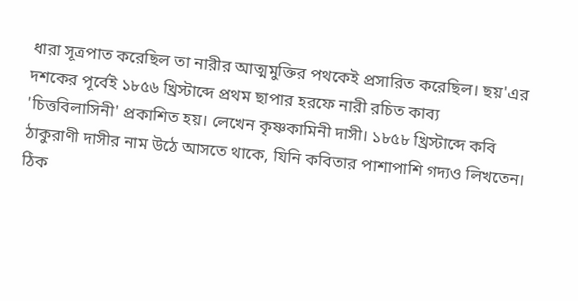ধারা সূত্রপাত করেছিল তা নারীর আত্মমুক্তির পথকেই প্রসারিত করেছিল। ছয়'এর দশকের পূর্বেই ১৮৫৬ খ্রিস্টাব্দে প্রথম ছাপার হরফে নারী রচিত কাব্য 'চিত্তবিলাসিনী' প্রকাশিত হয়। লেখেন কৃষ্ণকামিনী দাসী। ১৮৫৮ খ্রিস্টাব্দে কবি ঠাকুরাণী দাসীর নাম উঠে আসতে থাকে, যিনি কবিতার পাশাপাশি গদ্যও লিখতেন। ঠিক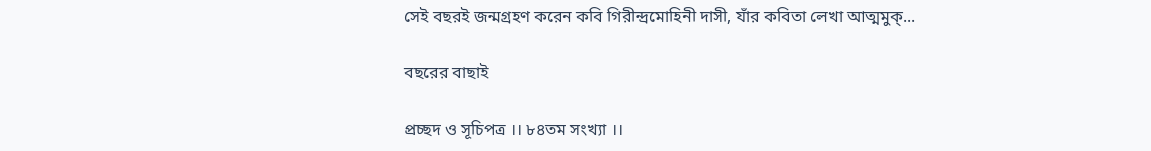সেই বছরই জন্মগ্রহণ করেন কবি গিরীন্দ্রমোহিনী দাসী, যাঁর কবিতা লেখা আত্মমুক্...

বছরের বাছাই

প্রচ্ছদ ও সূচিপত্র ।। ৮৪তম সংখ্যা ।।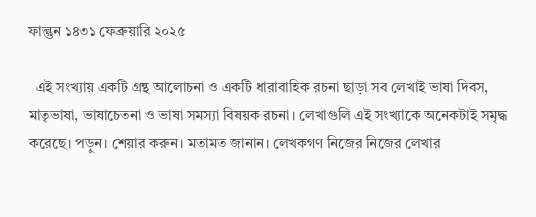ফাল্গুন ১৪৩১ ফেব্রুয়ারি ২০২৫

  এই সংখ্যায় একটি গ্রন্থ আলোচনা ও একটি ধারাবাহিক রচনা ছাড়া সব লেখাই ভাষা দিবস, মাতৃভাষা, ভাষাচেতনা ও ভাষা সমস্যা বিষয়ক রচনা। লেখাগুলি এই সংখ্যাকে অনেকটাই সমৃদ্ধ করেছে। পড়ুন। শেয়ার করুন। মতামত জানান। লেখকগণ নিজের নিজের লেখার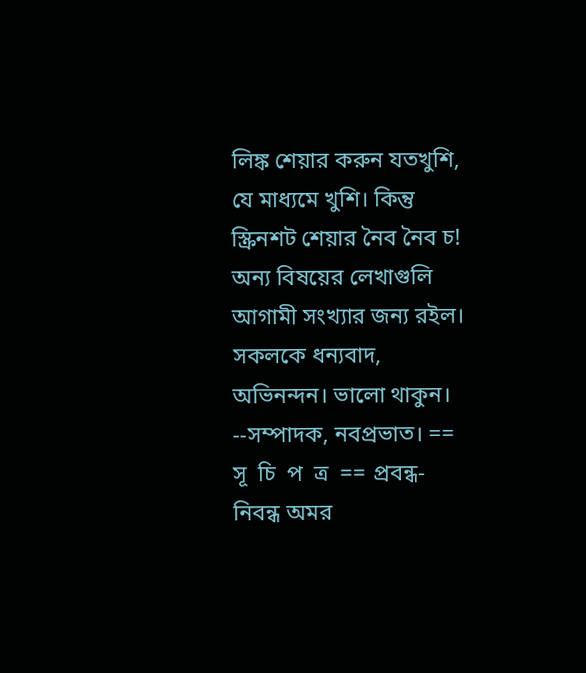লিঙ্ক শেয়ার করুন যতখুশি, যে মাধ্যমে খুশি। কিন্তু স্ক্রিনশট শেয়ার নৈব নৈব চ!  অন্য বিষয়ের লেখাগুলি আগামী সংখ্যার জন্য রইল।  সকলকে ধন্যবাদ, অভিনন্দন। ভালো থাকুন।   --সম্পাদক, নবপ্রভাত। ==  সূ  চি  প  ত্র  == প্রবন্ধ-নিবন্ধ অমর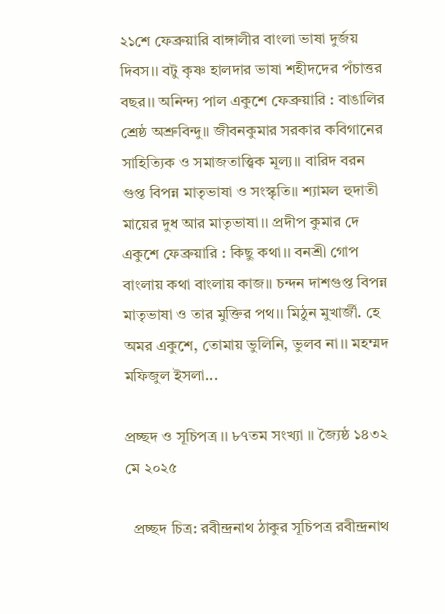২১শে ফেব্রুয়ারি বাঙ্গালীর বাংলা ভাষা দুর্জয় দিবস।। বটু কৃষ্ণ হালদার ভাষা শহীদদের পঁচাত্তর বছর।। অনিন্দ্য পাল একুশে ফেব্রুয়ারি : বাঙালির শ্রেষ্ঠ অশ্রুবিন্দু।। জীবনকুমার সরকার কবিগানের সাহিত্যিক ও সমাজতাত্ত্বিক মূল্য।। বারিদ বরন গুপ্ত বিপন্ন মাতৃভাষা ও সংস্কৃতি।। শ্যামল হুদাতী মায়ের দুধ আর মাতৃভাষা।। প্রদীপ কুমার দে একুশে ফেব্রুয়ারি : কিছু কথা।। বনশ্রী গোপ বাংলায় কথা বাংলায় কাজ।। চন্দন দাশগুপ্ত বিপন্ন মাতৃভাষা ও তার মুক্তির পথ।। মিঠুন মুখার্জী. হে অমর একুশে, তোমায় ভুলিনি, ভুলব না।। মহম্মদ মফিজুল ইসলা...

প্রচ্ছদ ও সূচিপত্র ।। ৮৭তম সংখ্যা ।। জ্যৈষ্ঠ ১৪৩২ মে ২০২৫

  প্রচ্ছদ চিত্র: রবীন্দ্রনাথ ঠাকুর সূচিপত্র রবীন্দ্রনাথ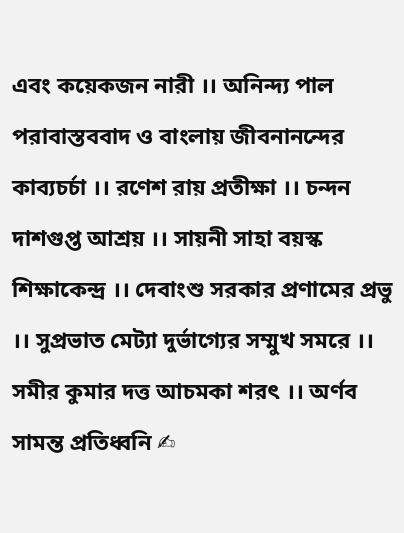এবং কয়েকজন নারী ।। অনিন্দ্য পাল পরাবাস্তববাদ ও বাংলায় জীবনানন্দের কাব্যচর্চা ।। রণেশ রায় প্রতীক্ষা ।। চন্দন দাশগুপ্ত আশ্রয় ।। সায়নী সাহা বয়স্ক শিক্ষাকেন্দ্র ।। দেবাংশু সরকার প্রণামের প্রভু ।। সুপ্রভাত মেট্যা দুর্ভাগ্যের সম্মুখ সমরে ।। সমীর কুমার দত্ত আচমকা শরৎ ।। অর্ণব সামন্ত প্রতিধ্বনি ✍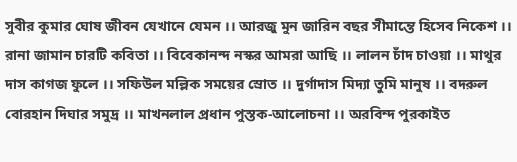সুবীর কুমার ঘোষ জীবন যেখানে যেমন ।। আরজু মুন জারিন বছর সীমান্তে হিসেব নিকেশ ।। রানা জামান চারটি কবিতা ।। বিবেকানন্দ নস্কর আমরা আছি ।। লালন চাঁদ চাওয়া ।। মাথুর দাস কাগজ ফুলে ।। সফিউল মল্লিক সময়ের স্রোত ।। দুর্গাদাস মিদ্যা তুমি মানুষ ।। বদরুল বোরহান দিঘার সমুদ্র ।। মাখনলাল প্রধান পুস্তক-আলোচনা ।। অরবিন্দ পুরকাইত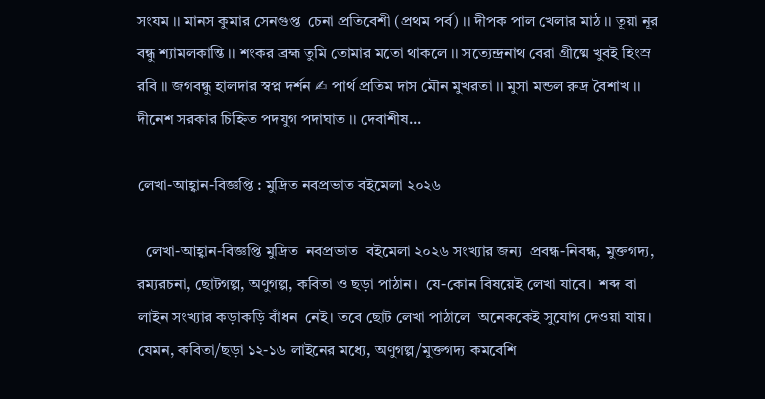সংযম ।। মানস কুমার সেনগুপ্ত  চেনা প্রতিবেশী (প্রথম পর্ব) ।। দীপক পাল খেলার মাঠ ।। তূয়া নূর বন্ধু শ্যামলকান্তি ।। শংকর ব্রহ্ম তুমি তোমার মতো থাকলে ।। সত্যেন্দ্রনাথ বেরা গ্রীষ্মে খুবই হিংস্র রবি ।। জগবন্ধু হালদার স্বপ্ন দর্শন ✍ পার্থ প্রতিম দাস মৌন মুখরতা ।। মুসা মন্ডল রুদ্র বৈশাখ ।। দীনেশ সরকার চিহ্নিত পদযুগ পদাঘাত ।। দেবাশীষ...

লেখা-আহ্বান-বিজ্ঞপ্তি : মুদ্রিত নবপ্রভাত বইমেলা ২০২৬

  লেখা-আহ্বান-বিজ্ঞপ্তি মুদ্রিত  নবপ্রভাত  বইমেলা ২০২৬ সংখ্যার জন্য  প্রবন্ধ-নিবন্ধ, মুক্তগদ্য, রম্যরচনা, ছোটগল্প, অণুগল্প, কবিতা ও ছড়া পাঠান।  যে-কোন বিষয়েই লেখা যাবে।  শব্দ বা লাইন সংখ্যার কড়াকড়ি বাঁধন  নেই। তবে ছোট লেখা পাঠালে  অনেককেই সুযোগ দেওয়া যায়।  যেমন, কবিতা/ছড়া ১২-১৬ লাইনের মধ্যে, অণুগল্প/মুক্তগদ্য কমবেশি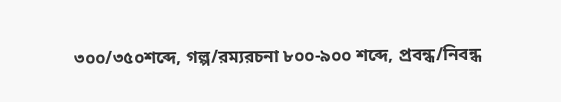৩০০/৩৫০শব্দে, গল্প/রম্যরচনা ৮০০-৯০০ শব্দে, প্রবন্ধ/নিবন্ধ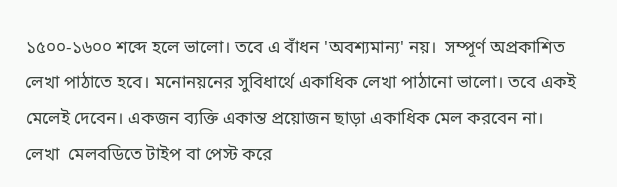১৫০০-১৬০০ শব্দে হলে ভালো। তবে এ বাঁধন 'অবশ্যমান্য' নয়।  সম্পূর্ণ অপ্রকাশিত লেখা পাঠাতে হবে। মনোনয়নের সুবিধার্থে একাধিক লেখা পাঠানো ভালো। তবে একই মেলেই দেবেন। একজন ব্যক্তি একান্ত প্রয়োজন ছাড়া একাধিক মেল করবেন না।  লেখা  মেলবডিতে টাইপ বা পেস্ট করে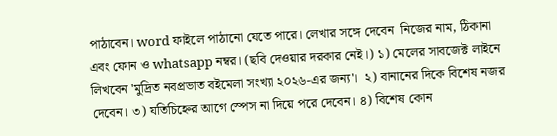পাঠাবেন। word ফাইলে পাঠানো যেতে পারে। লেখার সঙ্গে দেবেন  নিজের নাম, ঠিকানা এবং ফোন ও whatsapp নম্বর। (ছবি দেওয়ার দরকার নেই।) ১) মেলের সাবজেক্ট লাইনে লিখবেন 'মুদ্রিত নবপ্রভাত বইমেলা সংখ্যা ২০২৬-এর জন্য'।  ২) বানানের দিকে বিশেষ নজর দেবেন। ৩) যতিচিহ্নের আগে স্পেস না দিয়ে পরে দেবেন। ৪) বিশেষ কোন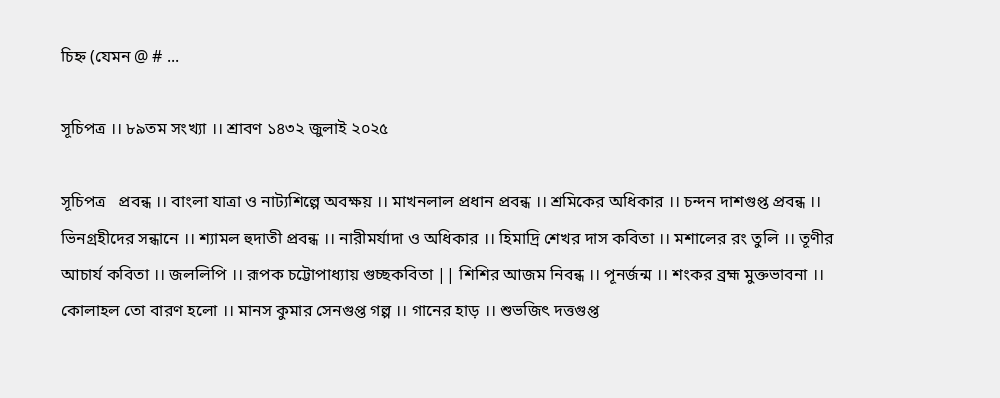চিহ্ন (যেমন @ # ...

সূচিপত্র ।। ৮৯তম সংখ্যা ।। শ্রাবণ ১৪৩২ জুলাই ২০২৫

সূচিপত্র   প্রবন্ধ ।। বাংলা যাত্রা ও নাট‍্যশিল্পে অবক্ষয় ।। মাখনলাল প্রধান প্রবন্ধ ।। শ্রমিকের অধিকার ।। চন্দন দাশগুপ্ত প্রবন্ধ ।। ভিনগ্রহীদের সন্ধানে ।। শ্যামল হুদাতী প্রবন্ধ ।। নারীমর্যাদা ও অধিকার ।। হিমাদ্রি শেখর দাস কবিতা ।। মশালের রং তুলি ।। তূণীর আচার্য কবিতা ।। জললিপি ।। রূপক চট্টোপাধ্যায় গুচ্ছকবিতা || শিশির আজম নিবন্ধ ।। পূনর্জন্ম ।। শংকর ব্রহ্ম মুক্তভাবনা ।। কোলাহল তো বারণ হলো ।। মানস কুমার সেনগুপ্ত গল্প ।। গানের হাড় ।। শুভজিৎ দত্তগুপ্ত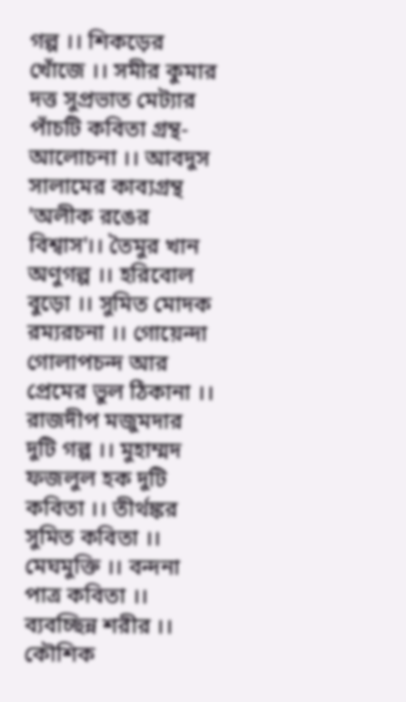গল্প ।। শিকড়ের খোঁজে ।। সমীর কুমার দত্ত সুপ্রভাত মেট্যার পাঁচটি কবিতা গ্রন্থ-আলোচনা ।। আবদুস সালামের কাব্যগ্রন্থ 'অলীক রঙের বিশ্বাস'।। তৈমুর খান অণুগল্প ।। হরিবোল বুড়ো ।। সুমিত মোদক রম্যরচনা ।। গোয়েন্দা গোলাপচন্দ আর প্রেমের ভুল ঠিকানা ।। রাজদীপ মজুমদার দুটি গল্প ।। মুহাম্মদ ফজলুল হক দুটি কবিতা ।। তীর্থঙ্কর সুমিত কবিতা ।। মেঘমুক্তি ।। বন্দনা পাত্র কবিতা ।। ব্যবচ্ছিন্ন শরীর ।। কৌশিক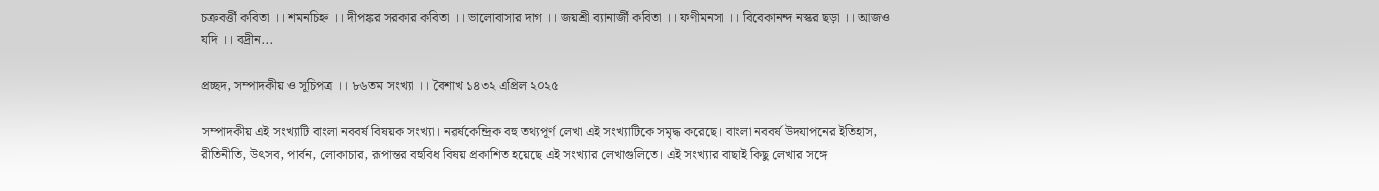চক্রবর্ত্তী কবিতা ।। শমনচিহ্ন ।। দীপঙ্কর সরকার কবিতা ।। ভালোবাসার দাগ ।। জয়শ্রী ব্যানার্জী কবিতা ।। ফণীমনসা ।। বিবেকানন্দ নস্কর ছড়া ।। আজও যদি ।। বদ্রীন...

প্রচ্ছদ, সম্পাদকীয় ও সূচিপত্র ।। ৮৬তম সংখ্যা ।। বৈশাখ ১৪৩২ এপ্রিল ২০২৫

সম্পাদকীয় এই সংখ্যাটি বাংলা নববর্ষ বিষয়ক সংখ্যা। নৱৰ্ষকেন্দ্রিক বহু তথ্যপূর্ণ লেখা এই সংখ্যাটিকে সমৃদ্ধ করেছে। বাংলা নববর্ষ উদযাপনের ইতিহাস, রীতিনীতি, উৎসব, পার্বন, লোকাচার, রূপান্তর বহুবিধ বিষয় প্রকাশিত হয়েছে এই সংখ্যার লেখাগুলিতে। এই সংখ্যার বাছাই কিছু লেখার সঙ্গে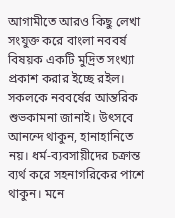আগামীতে আরও কিছু লেখা সংযুক্ত করে বাংলা নববর্ষ বিষয়ক একটি মুদ্রিত সংখ্যা প্রকাশ করার ইচ্ছে রইল।  সকলকে নববর্ষের আন্তরিক শুভকামনা জানাই। উৎসবে আনন্দে থাকুন, হানাহানিতে নয়। ধর্ম-ব্যবসায়ীদের চক্রান্ত ব্যর্থ করে সহনাগরিকের পাশে থাকুন। মনে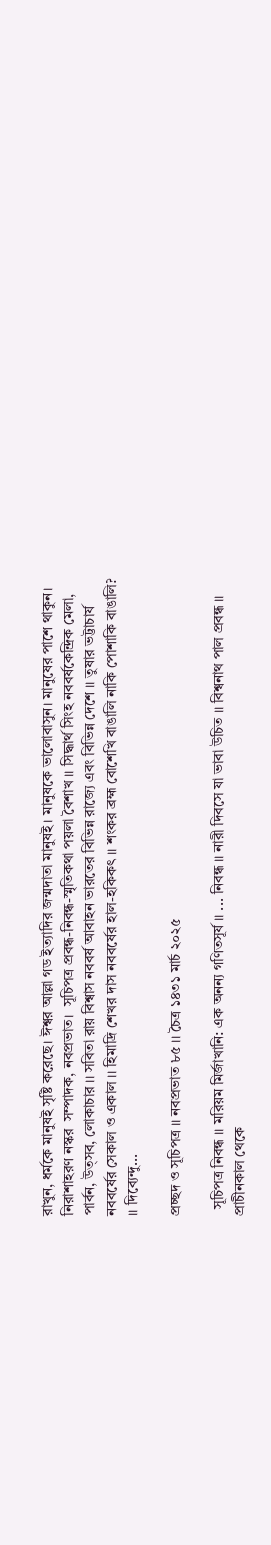রাখুন, ধর্মকে মানুষই সৃষ্টি করেছে। ঈশ্বর আল্লা গড ইত্যাদির জন্মদাতা মানুষই। মানুষকে ভালোবাসুন। মানুষের পাশে থাকুন।  নিরাশাহরণ নস্কর  সম্পাদক, নবপ্রভাত।  সূচিপত্র প্রবন্ধ-নিবন্ধ-স্মৃতিকথা পয়লা বৈশাখ ।। সিদ্ধার্থ সিংহ নববর্ষকেন্দ্রিক মেলা, পার্বন, উত্সব, লোকাচার ।। সবিতা রায় বিশ্বাস নববর্ষ আবাহন ভারতের বিভিন্ন রাজ্যে এবং বিভিন্ন দেশে ।। তুষার ভট্টাচার্য নববর্ষের সেকাল ও একাল ।। হিমাদ্রি শেখর দাস নববর্ষের হাল-হকিকৎ ।। শংকর ব্রহ্ম বোশেখি বাঙালি নাকি পোশাকি বাঙালি? ।। দিব্যেন্দু...

প্রচ্ছদ ও সূচিপত্র ।। নবপ্রভাত ৮৫ ।। চৈত্র ১৪৩১ মার্চ ২০২৫

  সূচিপত্র নিবন্ধ ।। মরিয়ম মির্জাখানি: এক অনন্য গণিতসূর্য ।। ... নিবন্ধ ।। নারী দিবসে যা ভাবা উচিত ।। বিশ্বনাথ পাল প্রবন্ধ ।। প্রাচীনকাল থেকে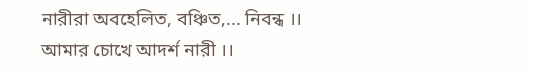নারীরা অবহেলিত, বঞ্চিত,... নিবন্ধ ।। আমার চোখে আদর্শ নারী ।।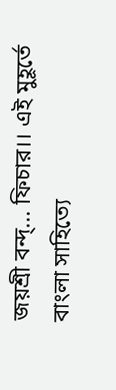জয়শ্রী বন্দ্... ফিচার।। এই মুহূর্তে বাংলা সাহিত্যে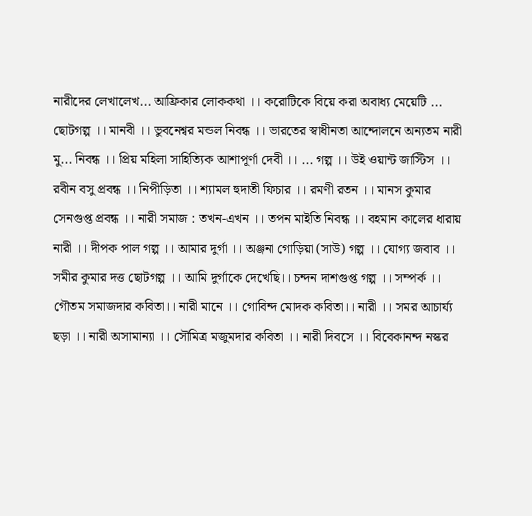নারীদের লেখালেখ... আফ্রিকার লোককথা ।। করোটিকে বিয়ে করা অবাধ্য মেয়েটি ... ছোটগল্প ।। মানবী ।। ভুবনেশ্বর মন্ডল নিবন্ধ ।। ভারতের স্বাধীনতা আন্দোলনে অন্যতম নারী মু... নিবন্ধ ।। প্রিয় মহিলা সাহিত্যিক আশাপূর্ণা দেবী ।। ... গল্প ।। উই ওয়ান্ট জাস্টিস ।। রবীন বসু প্রবন্ধ ।। নিপীড়িতা ।। শ্যামল হুদাতী ফিচার ।। রমণী রতন ।। মানস কুমার সেনগুপ্ত প্রবন্ধ ।। নারী সমাজ : তখন-এখন ।। তপন মাইতি নিবন্ধ ।। বহমান কালের ধারায় নারী ।। দীপক পাল গল্প ।। আমার দুর্গা ।। অঞ্জনা গোড়িয়া (সাউ) গল্প ।। যোগ্য জবাব ।। সমীর কুমার দত্ত ছোটগল্প ।। আমি দুর্গাকে দেখেছি।। চন্দন দাশগুপ্ত গল্প ।। সম্পর্ক ।। গৌতম সমাজদার কবিতা।। নারী মানে ।। গোবিন্দ মোদক কবিতা।। নারী ।। সমর আচার্য্য ছড়া ।। নারী অসামান্যা ।। সৌমিত্র মজুমদার কবিতা ।। নারী দিবসে ।। বিবেকানন্দ নস্কর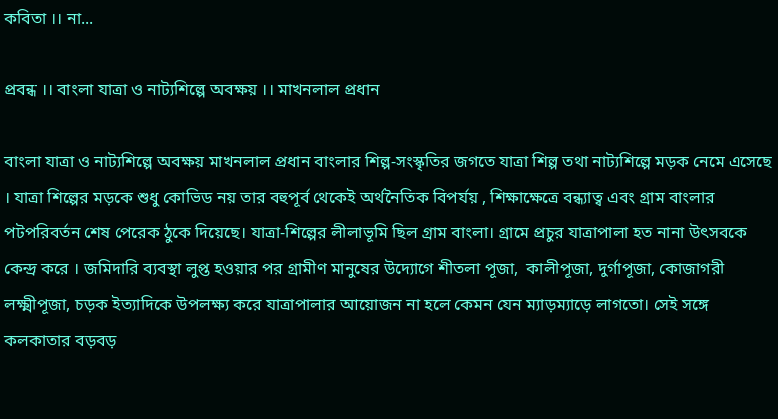কবিতা ।। না...

প্রবন্ধ ।। বাংলা যাত্রা ও নাট‍্যশিল্পে অবক্ষয় ।। মাখনলাল প্রধান

বাংলা যাত্রা ও নাট‍্যশিল্পে অবক্ষয় মাখনলাল প্রধান বাংলার শিল্প-সংস্কৃতির জগতে যাত্রা শিল্প তথা নাট‍্যশিল্পে মড়ক নেমে এসেছে । যাত্রা শিল্পের মড়কে শুধু কোভিড নয় তার বহুপূর্ব থেকেই অর্থনৈতিক বিপর্যয় , শিক্ষাক্ষেত্রে বন্ধ‍্যাত্ব এবং গ্ৰাম বাংলার পটপরিবর্তন শেষ পেরেক ঠুকে দিয়েছে। যাত্রা-শিল্পের লীলাভূমি ছিল গ্ৰাম বাংলা। গ্ৰামে প্রচুর যাত্রাপালা হত নানা উৎসবকে কেন্দ্র করে । জমিদারি ব‍্যবস্থা লুপ্ত হওয়ার পর গ্ৰামীণ মানুষের উদ‍্যোগে শীতলা পূজা,  কালীপূজা, দুর্গাপূজা, কোজাগরী লক্ষ্মীপূজা, চড়ক ইত‍্যাদিকে উপলক্ষ‍্য করে যাত্রাপালার আয়োজন না হলে কেমন যেন ম‍্যাড়ম‍্যাড়ে লাগতো। সেই সঙ্গে কলকাতার বড়বড়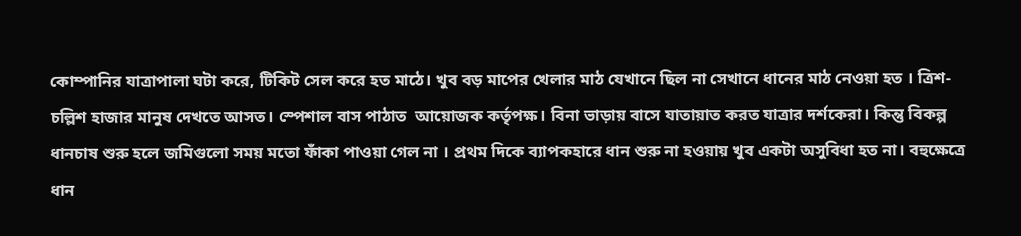কোম্পানির যাত্রাপালা ঘটা করে, টিকিট সেল করে হত মাঠে। খুব বড় মাপের খেলার মাঠ যেখানে ছিল না সেখানে ধানের মাঠ নেওয়া হত ‌। ত্রিশ-চল্লিশ হাজার মানুষ দেখতে আসত। স্পেশাল বাস পাঠাত  আয়োজক কর্তৃপক্ষ। বিনা ভাড়ায় বাসে যাতায়াত করত যাত্রার দর্শকেরা। কিন্তু বিকল্প ধানচাষ শুরু হলে জমিগুলো সময় মতো ফাঁকা পাওয়া গেল না । প্রথম দিকে ব‍্যাপকহারে ধান শুরু না হওয়ায় খুব একটা অসুবিধা হত না। বহুক্ষেত্রে  ধান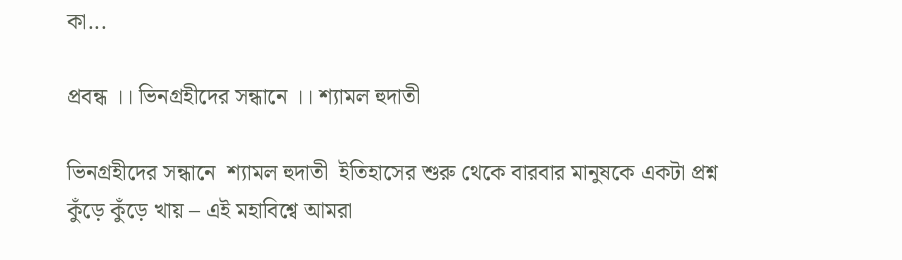কা...

প্রবন্ধ ।। ভিনগ্রহীদের সন্ধানে ।। শ্যামল হুদাতী

ভিনগ্রহীদের সন্ধানে  শ্যামল হুদাতী  ইতিহাসের শুরু থেকে বারবার মানুষকে একটা প্রশ্ন কুঁড়ে কুঁড়ে খায় – এই মহাবিশ্বে আমরা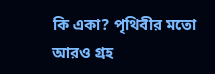কি একা? পৃথিবীর মতো আরও গ্রহ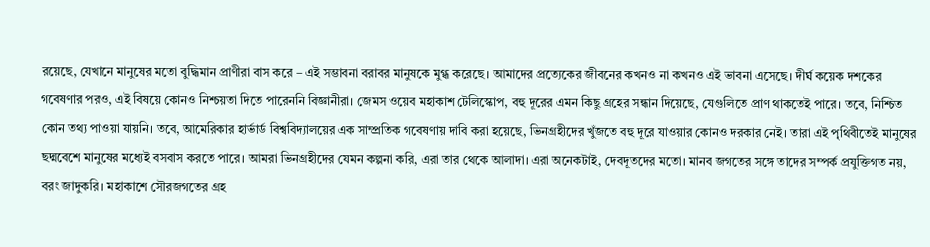রয়েছে, যেখানে মানুষের মতো বুদ্ধিমান প্রাণীরা বাস করে – এই সম্ভাবনা বরাবর মানুষকে মুগ্ধ করেছে। আমাদের প্রত্যেকের জীবনের কখনও না কখনও এই ভাবনা এসেছে। দীর্ঘ কয়েক দশকের গবেষণার পরও, এই বিষয়ে কোনও নিশ্চয়তা দিতে পারেননি বিজ্ঞানীরা। জেমস ওয়েব মহাকাশ টেলিস্কোপ, বহু দূরের এমন কিছু গ্রহের সন্ধান দিয়েছে, যেগুলিতে প্রাণ থাকতেই পারে। তবে, নিশ্চিত কোন তথ্য পাওয়া যায়নি। তবে, আমেরিকার হার্ভার্ড বিশ্ববিদ্যালয়ের এক সাম্প্রতিক গবেষণায় দাবি করা হয়েছে, ভিনগ্রহীদের খুঁজতে বহু দূরে যাওয়ার কোনও দরকার নেই। তারা এই পৃথিবীতেই মানুষের ছদ্মবেশে মানুষের মধ্যেই বসবাস করতে পারে। আমরা ভিনগ্রহীদের যেমন কল্পনা করি, এরা তার থেকে আলাদা। এরা অনেকটাই, দেবদূতদের মতো। মানব জগতের সঙ্গে তাদের সম্পর্ক প্রযুক্তিগত নয়, বরং জাদুকরি। মহাকাশে সৌরজগতের গ্রহ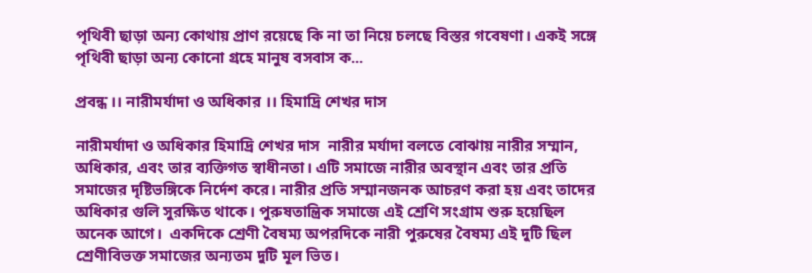পৃথিবী ছাড়া অন্য কোথায় প্রাণ রয়েছে কি না তা নিয়ে চলছে বিস্তর গবেষণা। একই সঙ্গে পৃথিবী ছাড়া অন্য কোনো গ্রহে মানুষ বসবাস ক...

প্রবন্ধ ।। নারীমর্যাদা ও অধিকার ।। হিমাদ্রি শেখর দাস

নারীমর্যাদা ও অধিকার হিমাদ্রি শেখর দাস  নারীর মর্যাদা বলতে বোঝায় নারীর সম্মান, অধিকার, এবং তার ব্যক্তিগত স্বাধীনতা। এটি সমাজে নারীর অবস্থান এবং তার প্রতি সমাজের দৃষ্টিভঙ্গিকে নির্দেশ করে। নারীর প্রতি সম্মানজনক আচরণ করা হয় এবং তাদের অধিকার গুলি সুরক্ষিত থাকে। পুরুষতান্ত্রিক সমাজে এই শ্রেণি সংগ্রাম শুরু হয়েছিল অনেক আগে।  একদিকে শ্রেণী বৈষম্য অপরদিকে নারী পুরুষের বৈষম্য এই দুটি ছিল শ্রেণীবিভক্ত সমাজের অন্যতম দুটি মূল ভিত।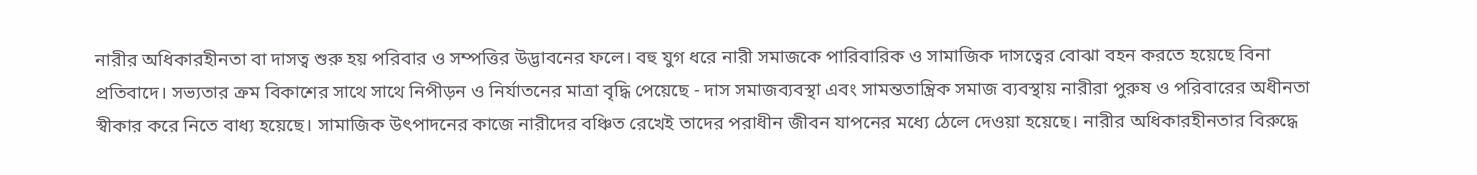নারীর অধিকারহীনতা বা দাসত্ব শুরু হয় পরিবার ও সম্পত্তির উদ্ভাবনের ফলে। বহু যুগ ধরে নারী সমাজকে পারিবারিক ও সামাজিক দাসত্বের বোঝা বহন করতে হয়েছে বিনা প্রতিবাদে। সভ্যতার ক্রম বিকাশের সাথে সাথে নিপীড়ন ও নির্যাতনের মাত্রা বৃদ্ধি পেয়েছে - দাস সমাজব্যবস্থা এবং সামন্ততান্ত্রিক সমাজ ব্যবস্থায় নারীরা পুরুষ ও পরিবারের অধীনতা স্বীকার করে নিতে বাধ্য হয়েছে। সামাজিক উৎপাদনের কাজে নারীদের বঞ্চিত রেখেই তাদের পরাধীন জীবন যাপনের মধ্যে ঠেলে দেওয়া হয়েছে। নারীর অধিকারহীনতার বিরুদ্ধে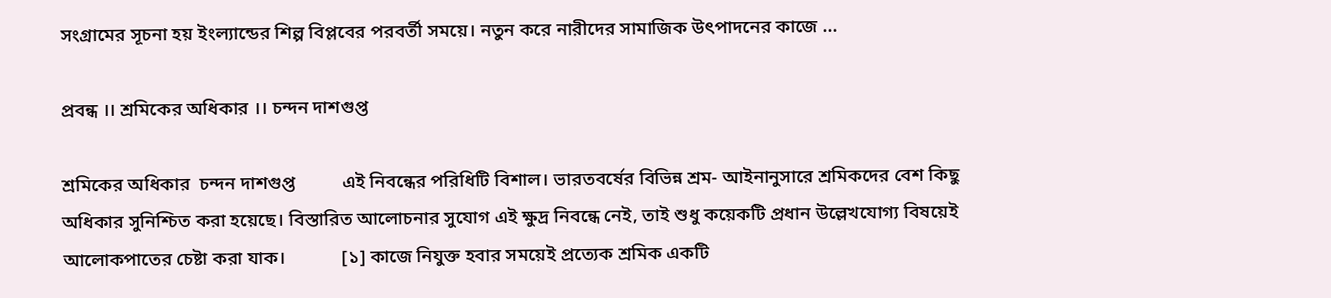সংগ্রামের সূচনা হয় ইংল্যান্ডের শিল্প বিপ্লবের পরবর্তী সময়ে। নতুন করে নারীদের সামাজিক উৎপাদনের কাজে ...

প্রবন্ধ ।। শ্রমিকের অধিকার ।। চন্দন দাশগুপ্ত

শ্রমিকের অধিকার  চন্দন দাশগুপ্ত          এই নিবন্ধের পরিধিটি বিশাল। ভারতবর্ষের বিভিন্ন শ্রম- আইনানুসারে শ্রমিকদের বেশ কিছু অধিকার সুনিশ্চিত করা হয়েছে। বিস্তারিত আলোচনার সুযোগ এই ক্ষুদ্র নিবন্ধে নেই, তাই শুধু কয়েকটি প্রধান উল্লেখযোগ্য বিষয়েই আলোকপাতের চেষ্টা করা যাক।            [১] কাজে নিযুক্ত হবার সময়েই প্রত্যেক শ্রমিক একটি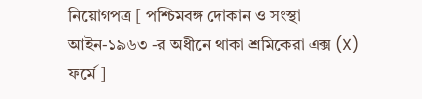নিয়োগপত্র [ পশ্চিমবঙ্গ দোকান ও সংস্থা আইন-১৯৬৩ -র অধীনে থাকা শ্রমিকেরা এক্স (X) ফর্মে ]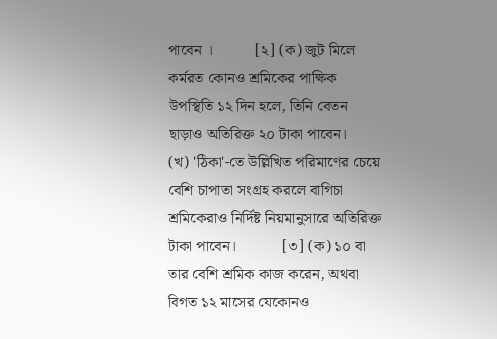পাবেন ।           [২] (ক) জুট মিলে কর্মরত কোনও শ্রমিকের পাক্ষিক উপস্থিতি ১২ দিন হলে, তিনি বেতন ছাড়াও অতিরিক্ত ২০ টাকা পাবেন।                 (খ) 'ঠিকা'-তে উল্লিখিত পরিমাণের চেয়ে বেশি চাপাতা সংগ্রহ করলে বাগিচা শ্রমিকেরাও নির্দিষ্ট নিয়মানুসারে অতিরিক্ত টাকা পাবেন।            [৩] (ক) ১০ বা তার বেশি শ্রমিক কাজ করেন, অথবা বিগত ১২ মাসের যেকোনও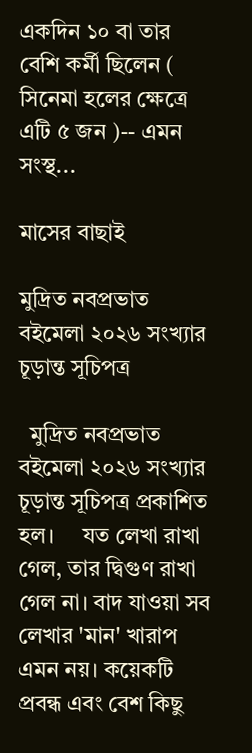একদিন ১০ বা তার বেশি কর্মী ছিলেন ( সিনেমা হলের ক্ষেত্রে এটি ৫ জন )-- এমন সংস্থ...

মাসের বাছাই

মুদ্রিত নবপ্রভাত বইমেলা ২০২৬ সংখ্যার চূড়ান্ত সূচিপত্র

  মুদ্রিত নবপ্রভাত বইমেলা ২০২৬ সংখ্যার চূড়ান্ত সূচিপত্র প্রকাশিত হল।     যত লেখা রাখা গেল, তার দ্বিগুণ রাখা গেল না। বাদ যাওয়া সব লেখার 'মান' খারাপ এমন নয়। কয়েকটি প্রবন্ধ এবং বেশ কিছু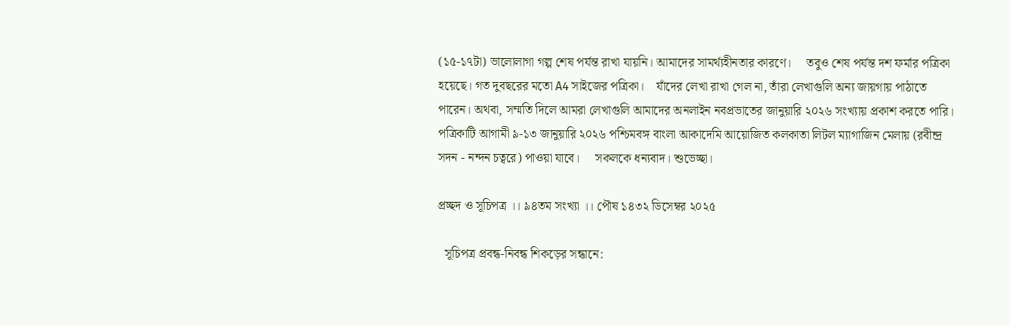(১৫-১৭টা) ভালোলাগা গল্প শেষ পর্যন্ত রাখা যায়নি। আমাদের সামর্থ্যহীনতার কারণে।     তবুও শেষ পর্যন্ত দশ ফর্মার পত্রিকা হয়েছে। গত দুবছরের মতো A4 সাইজের পত্রিকা।    যাঁদের লেখা রাখা গেল না, তাঁরা লেখাগুলি অন্য জায়গায় পাঠাতে পারেন। অথবা, সম্মতি দিলে আমরা লেখাগুলি আমাদের অনলাইন নবপ্রভাতের জানুয়ারি ২০২৬ সংখ্যায় প্রকাশ করতে পারি।    পত্রিকাটি আগামী ৯-১৩ জানুয়ারি ২০২৬ পশ্চিমবঙ্গ বাংলা আকাদেমি আয়োজিত কলকাতা লিটল ম্যাগাজিন মেলায় (রবীন্দ্র সদন - নন্দন চত্বরে) পাওয়া যাবে।     সকলকে ধন্যবাদ। শুভেচ্ছা।

প্রচ্ছদ ও সূচিপত্র ।। ৯৪তম সংখ্যা ।। পৌষ ১৪৩২ ডিসেম্বর ২০২৫

  সূচিপত্র প্রবন্ধ-নিবন্ধ শিকড়ের সন্ধানে: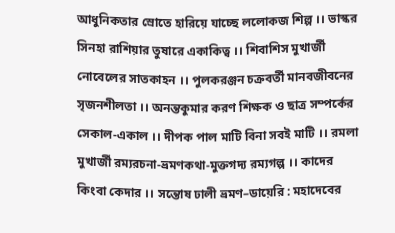আধুনিকতার স্রোতে হারিয়ে যাচ্ছে ললোকজ শিল্প ।। ভাস্কর সিনহা রাশিয়ার তুষারে একাকিত্ব ।। শিবাশিস মুখার্জী  নোবেলের সাতকাহন ।। পুলকরঞ্জন চক্রবর্তী মানবজীবনের সৃজনশীলতা ।। অনন্তকুমার করণ শিক্ষক ও ছাত্র সম্পর্কের সেকাল-একাল ।। দীপক পাল মাটি বিনা সবই মাটি ।। রমলা মুখার্জী রম্যরচনা-ভ্রমণকথা-মুক্তগদ্য রম্যগল্প ।। কাদের কিংবা কেদার ।। সন্তোষ ঢালী ভ্রমণ–ডায়েরি : মহাদেবের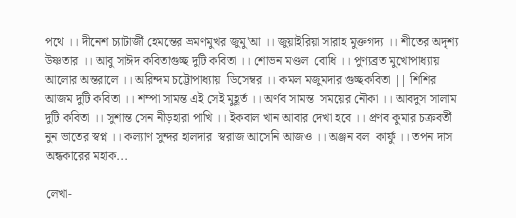পথে ।। দীনেশ চ্যাটার্জী হেমন্তের ভ্রমণমুখর জুমু'আ ।। জুয়াইরিয়া সারাহ মুক্তগদ্য ।। শীতের অদৃশ্য উষ্ণতার ।। আবু সাঈদ কবিতাগুচ্ছ দুটি কবিতা ।। শোভন মণ্ডল  বোধি ।। পুণ্যব্রত মুখোপাধ্যায়  আলোর অন্তরালে ।। অরিন্দম চট্টোপাধ্যায়  ডিসেম্বর ।। কমল মজুমদার গুচ্ছকবিতা || শিশির আজম দুটি কবিতা ।। শম্পা সামন্ত এই সেই মুহূর্ত ।। অর্ণব সামন্ত  সময়ের নৌকা ।। আবদুস সালাম দুটি কবিতা ।। সুশান্ত সেন নীড়হারা পাখি ।। ইকবাল খান আবার দেখা হবে ।। প্রণব কুমার চক্রবর্তী নুন ভাতের স্বপ্ন ।। কল্যাণ সুন্দর হালদার  স্বরাজ আসেনি আজও ।। অঞ্জন বল  কার্ফু ।। তপন দাস অন্ধকারের মহাক...

লেখা-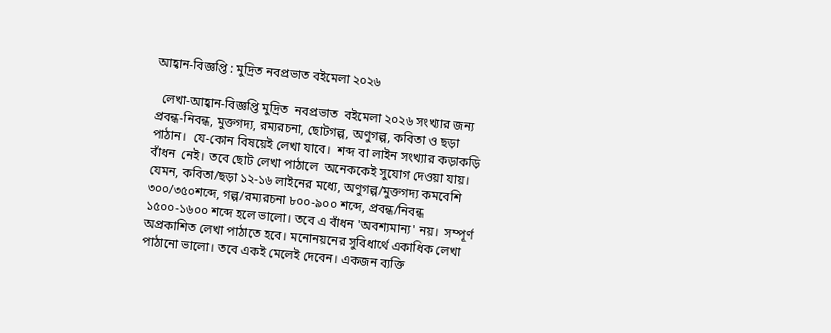আহ্বান-বিজ্ঞপ্তি : মুদ্রিত নবপ্রভাত বইমেলা ২০২৬

  লেখা-আহ্বান-বিজ্ঞপ্তি মুদ্রিত  নবপ্রভাত  বইমেলা ২০২৬ সংখ্যার জন্য  প্রবন্ধ-নিবন্ধ, মুক্তগদ্য, রম্যরচনা, ছোটগল্প, অণুগল্প, কবিতা ও ছড়া পাঠান।  যে-কোন বিষয়েই লেখা যাবে।  শব্দ বা লাইন সংখ্যার কড়াকড়ি বাঁধন  নেই। তবে ছোট লেখা পাঠালে  অনেককেই সুযোগ দেওয়া যায়।  যেমন, কবিতা/ছড়া ১২-১৬ লাইনের মধ্যে, অণুগল্প/মুক্তগদ্য কমবেশি ৩০০/৩৫০শব্দে, গল্প/রম্যরচনা ৮০০-৯০০ শব্দে, প্রবন্ধ/নিবন্ধ ১৫০০-১৬০০ শব্দে হলে ভালো। তবে এ বাঁধন 'অবশ্যমান্য' নয়।  সম্পূর্ণ অপ্রকাশিত লেখা পাঠাতে হবে। মনোনয়নের সুবিধার্থে একাধিক লেখা পাঠানো ভালো। তবে একই মেলেই দেবেন। একজন ব্যক্তি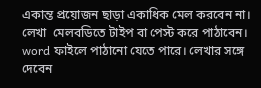একান্ত প্রয়োজন ছাড়া একাধিক মেল করবেন না।  লেখা  মেলবডিতে টাইপ বা পেস্ট করে পাঠাবেন। word ফাইলে পাঠানো যেতে পারে। লেখার সঙ্গে দেবেন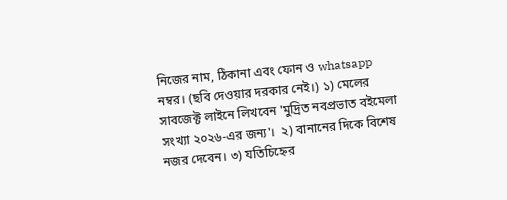নিজের নাম, ঠিকানা এবং ফোন ও whatsapp নম্বর। (ছবি দেওয়ার দরকার নেই।) ১) মেলের সাবজেক্ট লাইনে লিখবেন 'মুদ্রিত নবপ্রভাত বইমেলা সংখ্যা ২০২৬-এর জন্য'।  ২) বানানের দিকে বিশেষ নজর দেবেন। ৩) যতিচিহ্নের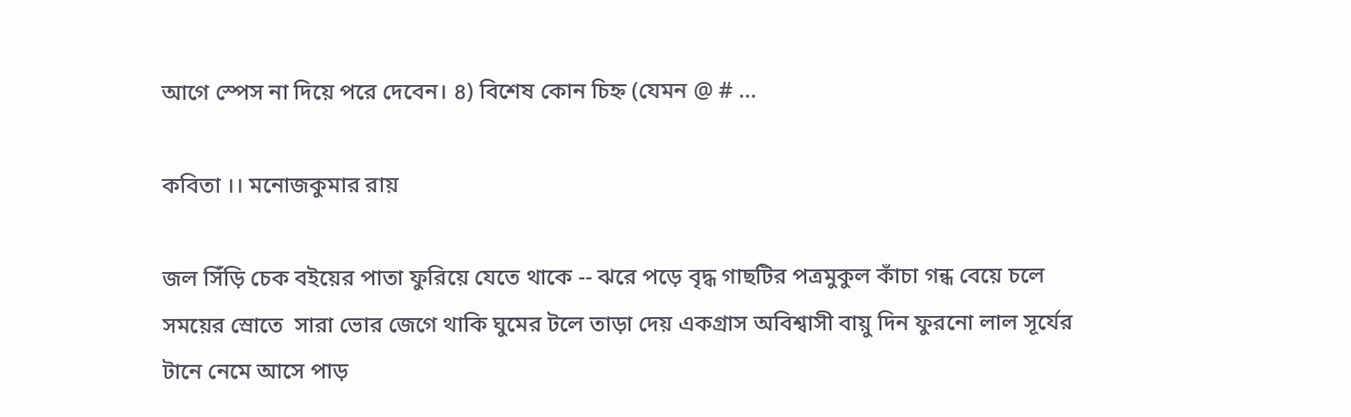আগে স্পেস না দিয়ে পরে দেবেন। ৪) বিশেষ কোন চিহ্ন (যেমন @ # ...

কবিতা ।। মনোজকুমার রায়

জল সিঁড়ি চেক বইয়ের পাতা ফুরিয়ে যেতে থাকে -- ঝরে পড়ে বৃদ্ধ গাছটির পত্রমুকুল কাঁচা গন্ধ বেয়ে চলে সময়ের স্রোতে  সারা ভোর জেগে থাকি ঘুমের টলে তাড়া দেয় একগ্রাস অবিশ্বাসী বায়ু দিন ফুরনো লাল সূর্যের টানে নেমে আসে পাড়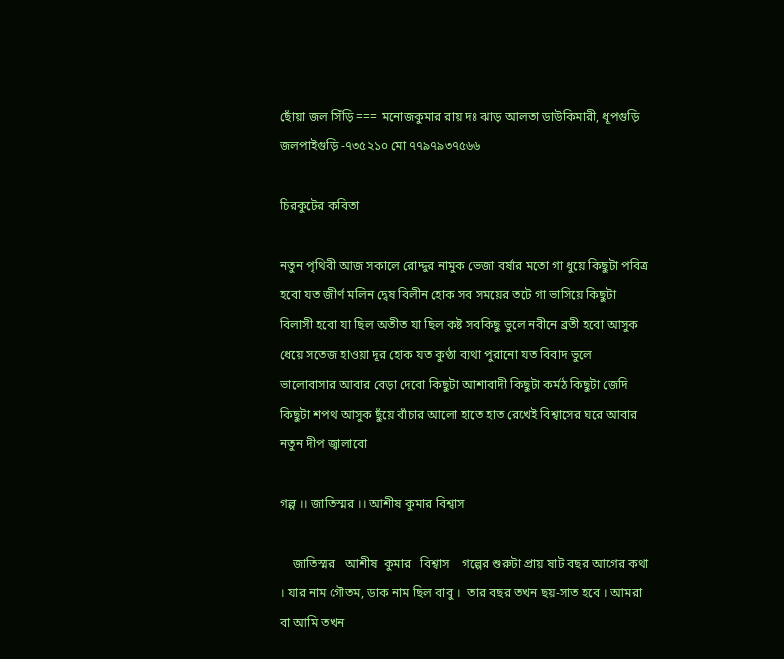ছোঁয়া জল সিঁড়ি === মনোজকুমার রায় দঃ ঝাড় আলতা ডাউকিমারী, ধূপগুড়ি জলপাইগুড়ি -৭৩৫২১০ মো ৭৭৯৭৯৩৭৫৬৬

চিরকুটের কবিতা

নতুন পৃথিবী আজ সকালে রোদ্দুর নামুক ভেজা বর্ষার মতো গা ধুয়ে কিছুটা পবিত্র হবো যত জীর্ণ মলিন দ্বেষ বিলীন হোক সব সময়ের তটে গা ভাসিয়ে কিছুটা বিলাসী হবো যা ছিল অতীত যা ছিল কষ্ট সবকিছু ভুলে নবীনে ব্রতী হবো আসুক ধেয়ে সতেজ হাওয়া দূর হোক যত কুণ্ঠা ব্যথা পুরানো যত বিবাদ ভুলে ভালোবাসার আবার বেড়া দেবো কিছুটা আশাবাদী কিছুটা কর্মঠ কিছুটা জেদি কিছুটা শপথ আসুক ছুঁয়ে বাঁচার আলো হাতে হাত রেখেই বিশ্বাসের ঘরে আবার নতুন দীপ জ্বালাবো

গল্প ।। জাতিস্মর ।। আশীষ কুমার বিশ্বাস

    জাতিস্মর   আশীষ  কুমার   বিশ্বাস    গল্পের শুরুটা প্রায় ষাট বছর আগের কথা । যার নাম গৌতম, ডাক নাম ছিল বাবু ।  তার বছর তখন ছয়-সাত হবে । আমরা বা আমি তখন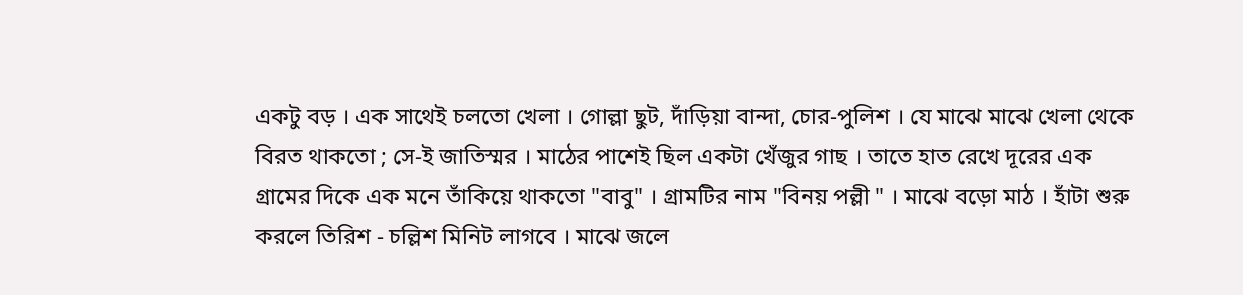একটু বড় । এক সাথেই চলতো খেলা । গোল্লা ছুট, দাঁড়িয়া বান্দা, চোর-পুলিশ । যে মাঝে মাঝে খেলা থেকে বিরত থাকতো ; সে-ই জাতিস্মর । মাঠের পাশেই ছিল একটা খেঁজুর গাছ । তাতে হাত রেখে দূরের এক গ্রামের দিকে এক মনে তাঁকিয়ে থাকতো "বাবু" । গ্রামটির নাম "বিনয় পল্লী " । মাঝে বড়ো মাঠ । হাঁটা শুরু করলে তিরিশ - চল্লিশ মিনিট লাগবে । মাঝে জলে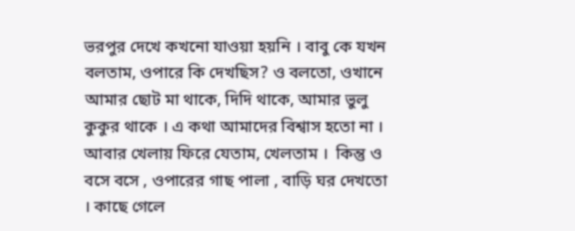ভরপুর দেখে কখনো যাওয়া হয়নি । বাবু কে যখন বলতাম, ওপারে কি দেখছিস? ও বলতো, ওখানে আমার ছোট মা থাকে, দিদি থাকে, আমার ভুলু কুকুর থাকে । এ কথা আমাদের বিশ্বাস হতো না । আবার খেলায় ফিরে যেতাম, খেলতাম ।  কিন্তু ও বসে বসে , ওপারের গাছ পালা , বাড়ি ঘর দেখতো । কাছে গেলে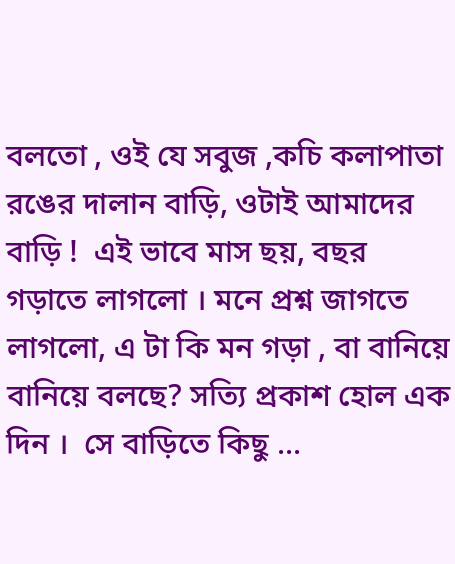বলতো , ওই যে সবুজ ,কচি কলাপাতা রঙের দালান বাড়ি, ওটাই আমাদের বাড়ি !  এই ভাবে মাস ছয়, বছর গড়াতে লাগলো । মনে প্রশ্ন জাগতে লাগলো, এ টা কি মন গড়া , বা বানিয়ে বানিয়ে বলছে? সত্যি প্রকাশ হোল এক দিন ।  সে বাড়িতে কিছু ...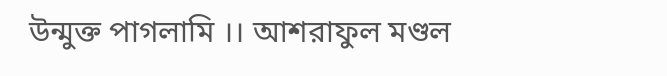উন্মুক্ত পাগলামি ।। আশরাফুল মণ্ডল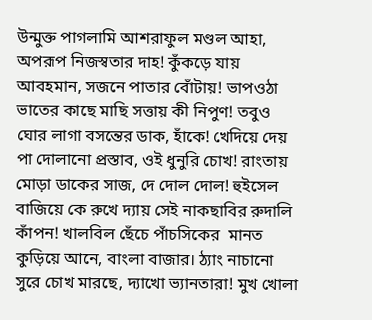উন্মুক্ত পাগলামি আশরাফুল মণ্ডল আহা, অপরূপ নিজস্বতার দাহ! কুঁকড়ে যায় আবহমান, সজনে পাতার বোঁটায়! ভাপওঠা ভাতের কাছে মাছি সত্তায় কী নিপুণ! তবুও ঘোর লাগা বসন্তের ডাক, হাঁকে! খেদিয়ে দেয় পা দোলানো প্রস্তাব, ওই ধুনুরি চোখ! রাংতায় মোড়া ডাকের সাজ, দে দোল দোল! হুইসেল বাজিয়ে কে রুখে দ্যায় সেই নাকছাবির রুদালি কাঁপন! খালবিল ছেঁচে পাঁচসিকের  মানত কুড়িয়ে আনে, বাংলা বাজার। ঠ্যাং নাচানো সুরে চোখ মারছে, দ্যাখো ভ্যানতারা! মুখ খোলা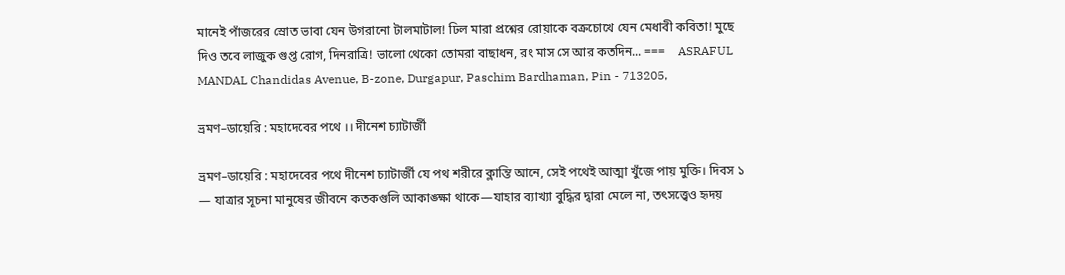মানেই পাঁজরের স্রোত ভাবা যেন উগরানো টালমাটাল! ঢিল মারা প্রশ্নের রোয়াকে বক্রচোখে যেন মেধাবী কবিতা! মুছে দিও তবে লাজুক গুপ্ত রোগ, দিনরাত্রি! ভালো থেকো তোমরা বাছাধন, রং মাস সে আর কতদিন... ===    ASRAFUL MANDAL Chandidas Avenue, B-zone, Durgapur, Paschim Bardhaman, Pin - 713205,

ভ্রমণ–ডায়েরি : মহাদেবের পথে ।। দীনেশ চ্যাটার্জী

ভ্রমণ–ডায়েরি : মহাদেবের পথে দীনেশ চ্যাটার্জী যে পথ শরীরে ক্লান্তি আনে, সেই পথেই আত্মা খুঁজে পায় মুক্তি। দিবস ১ — যাত্রার সূচনা মানুষের জীবনে কতকগুলি আকাঙ্ক্ষা থাকে—যাহার ব্যাখ্যা বুদ্ধির দ্বারা মেলে না, তৎসত্ত্বেও হৃদয়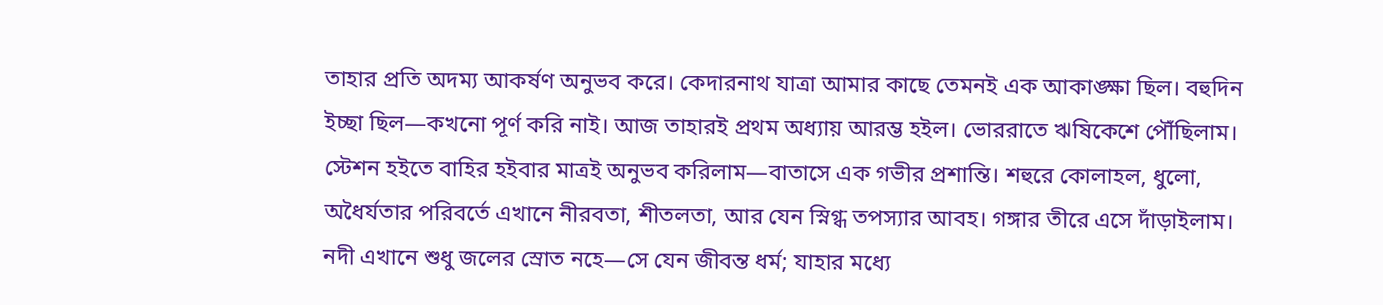তাহার প্রতি অদম্য আকর্ষণ অনুভব করে। কেদারনাথ যাত্রা আমার কাছে তেমনই এক আকাঙ্ক্ষা ছিল। বহুদিন ইচ্ছা ছিল—কখনো পূর্ণ করি নাই। আজ তাহারই প্রথম অধ্যায় আরম্ভ হইল। ভোররাতে ঋষিকেশে পৌঁছিলাম। স্টেশন হইতে বাহির হইবার মাত্রই অনুভব করিলাম—বাতাসে এক গভীর প্রশান্তি। শহুরে কোলাহল, ধুলো, অধৈর্যতার পরিবর্তে এখানে নীরবতা, শীতলতা, আর যেন স্নিগ্ধ তপস্যার আবহ। গঙ্গার তীরে এসে দাঁড়াইলাম। নদী এখানে শুধু জলের স্রোত নহে—সে যেন জীবন্ত ধর্ম; যাহার মধ্যে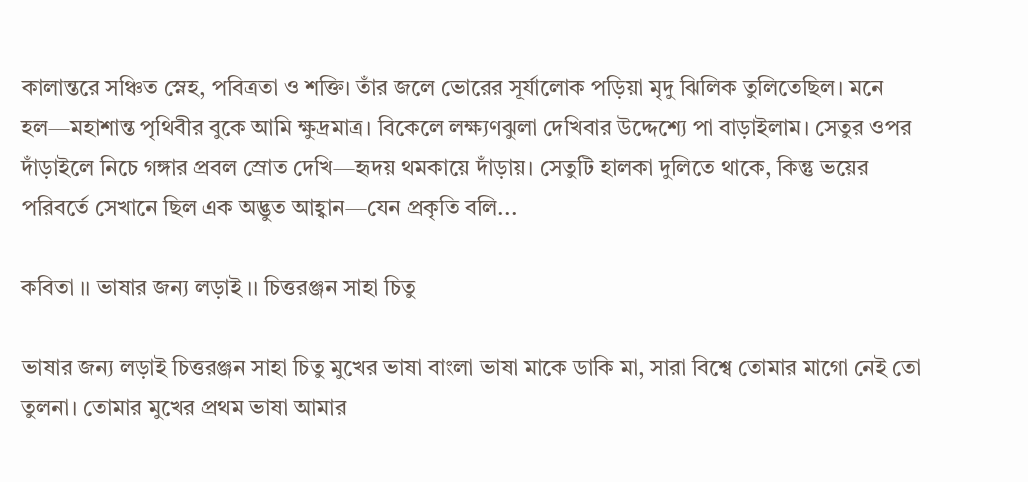কালান্তরে সঞ্চিত স্নেহ, পবিত্রতা ও শক্তি। তাঁর জলে ভোরের সূর্যালোক পড়িয়া মৃদু ঝিলিক তুলিতেছিল। মনে হল—মহাশান্ত পৃথিবীর বুকে আমি ক্ষুদ্রমাত্র। বিকেলে লক্ষ্যণঝুলা দেখিবার উদ্দেশ্যে পা বাড়াইলাম। সেতুর ওপর দাঁড়াইলে নিচে গঙ্গার প্রবল স্রোত দেখি—হৃদয় থমকায়ে দাঁড়ায়। সেতুটি হালকা দুলিতে থাকে, কিন্তু ভয়ের পরিবর্তে সেখানে ছিল এক অদ্ভুত আহ্বান—যেন প্রকৃতি বলি...

কবিতা ।। ভাষার জন্য লড়াই ।। চিত্তরঞ্জন সাহা চিতু

ভাষার জন্য লড়াই চিত্তরঞ্জন সাহা চিতু মুখের ভাষা বাংলা ভাষা মাকে ডাকি মা, সারা বিশ্বে তোমার মাগো নেই তো তুলনা। তোমার মুখের প্রথম ভাষা আমার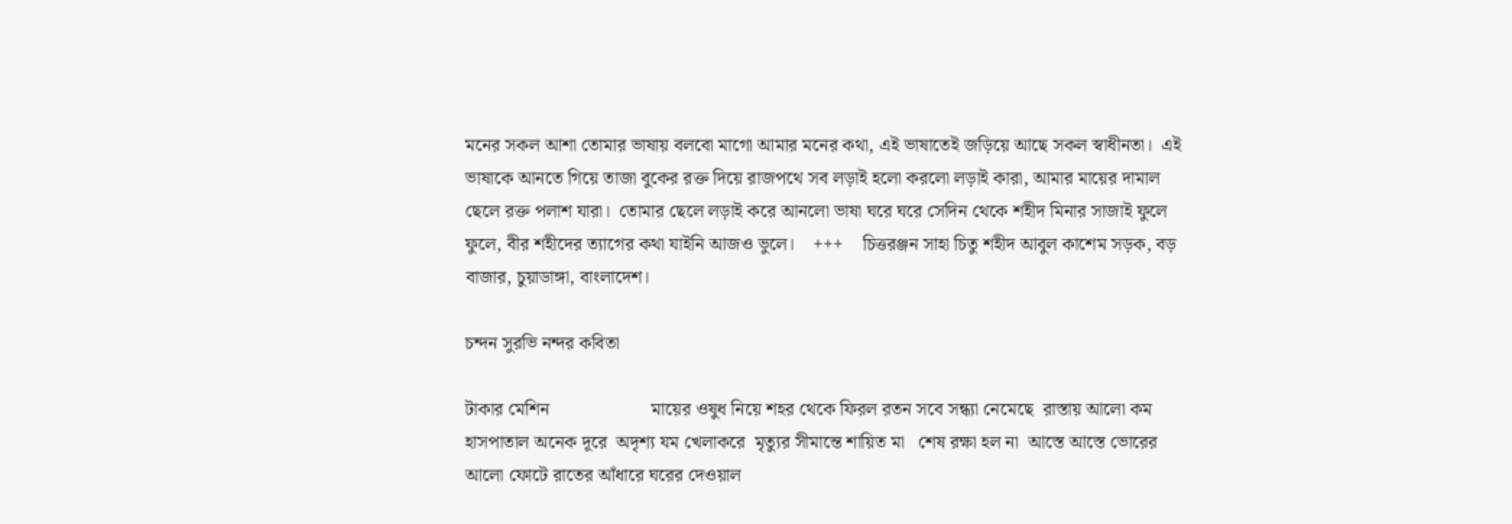মনের সকল আশা তোমার ভাষায় বলবো মাগো আমার মনের কথা, এই ভাষাতেই জড়িয়ে আছে সকল স্বাধীনতা।  এই ভাষাকে আনতে গিয়ে তাজা বুকের রক্ত দিয়ে রাজপথে সব লড়াই হলো করলো লড়াই কারা, আমার মায়ের দামাল ছেলে রক্ত পলাশ যারা।  তোমার ছেলে লড়াই করে আনলো ভাষা ঘরে ঘরে সেদিন থেকে শহীদ মিনার সাজাই ফুলে ফুলে, বীর শহীদের ত্যাগের কথা যাইনি আজও ভুলে।    +++    চিত্তরঞ্জন সাহা চিতু শহীদ আবুল কাশেম সড়ক, বড় বাজার, চুয়াডাঙ্গা, বাংলাদেশ।

চন্দন সুরভি নন্দর কবিতা

টাকার মেশিন                      মায়ের ওষুধ নিয়ে শহর থেকে ফিরল রতন সবে সন্ধ্যা নেমেছে  রাস্তায় আলো কম হাসপাতাল অনেক দূরে  অদৃশ্য যম খেলাকরে  মৃত্যুর সীমান্তে শায়িত মা   শেষ রক্ষা হল না  আস্তে আস্তে ভোরের আলো ফোটে রাতের আঁধারে ঘরের দেওয়াল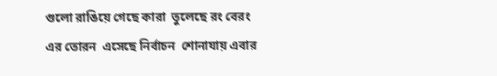গুলো রাঙিয়ে গেছে কারা  তুলেছে রং বেরং এর তোরন  এসেছে নির্বাচন  শোনাযায় এবার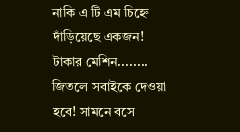নাকি এ টি এম চিহ্নে দাঁড়িয়েছে একজন! টাকার মেশিন........  জিতলে সবাইকে দেওয়া হবে! সামনে বসে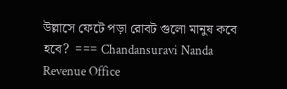উল্লাসে ফেটে পড়া রোবট গুলো মানুষ কবে হবে?  === Chandansuravi Nanda Revenue Office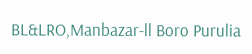BL&LRO,Manbazar-ll Boro Purulia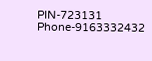PIN-723131 Phone-9163332432